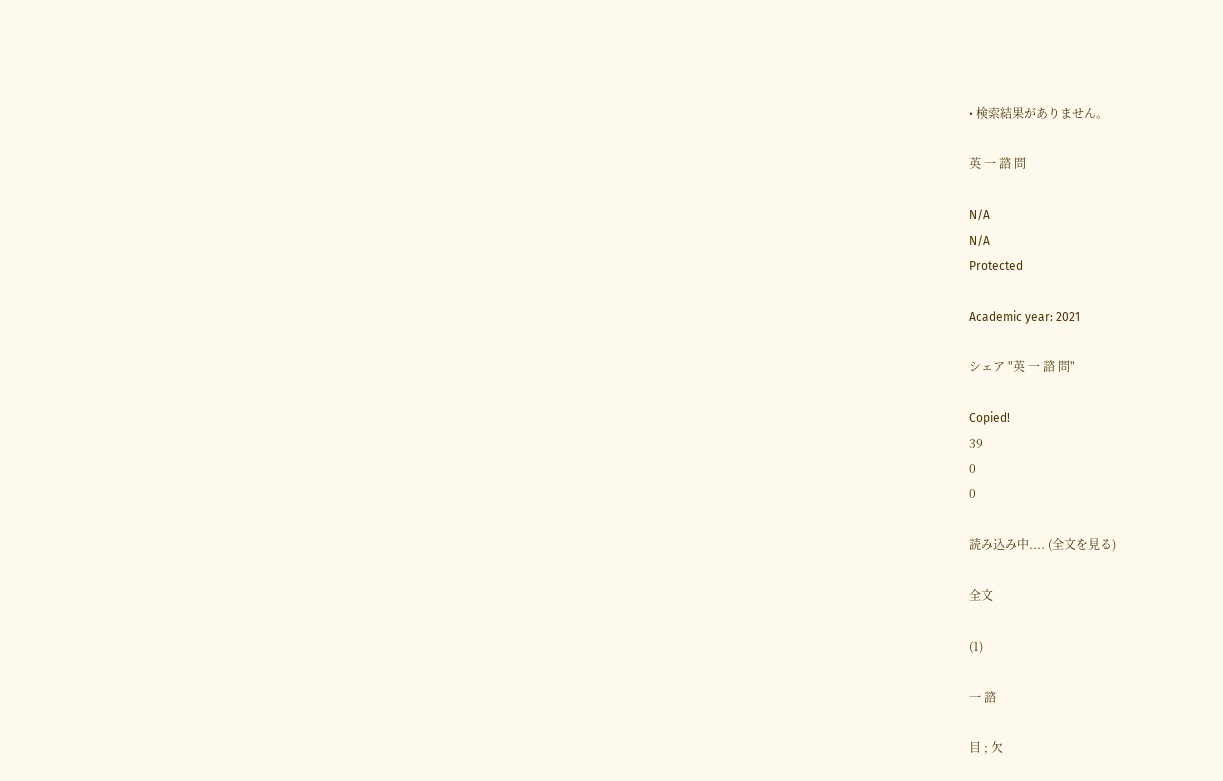• 検索結果がありません。

英 一 諮 問

N/A
N/A
Protected

Academic year: 2021

シェア "英 一 諮 問"

Copied!
39
0
0

読み込み中.... (全文を見る)

全文

(1)

一 諮

目 ; 欠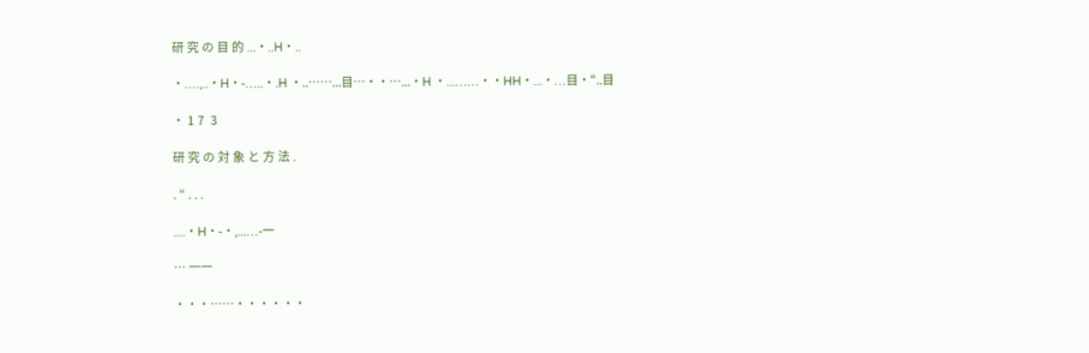研 究 の 目 的 ...・..H・..

・….,..・H・‑…..・.H ・..……...目…・・…...・H ・...……・・HH・...・…目・"..目

・ 1 7  3

研 究 の 対 象 と 方 法 .

. " . . .

....・H・‑・,...…‑一

… 一一

・・・……・・・・・・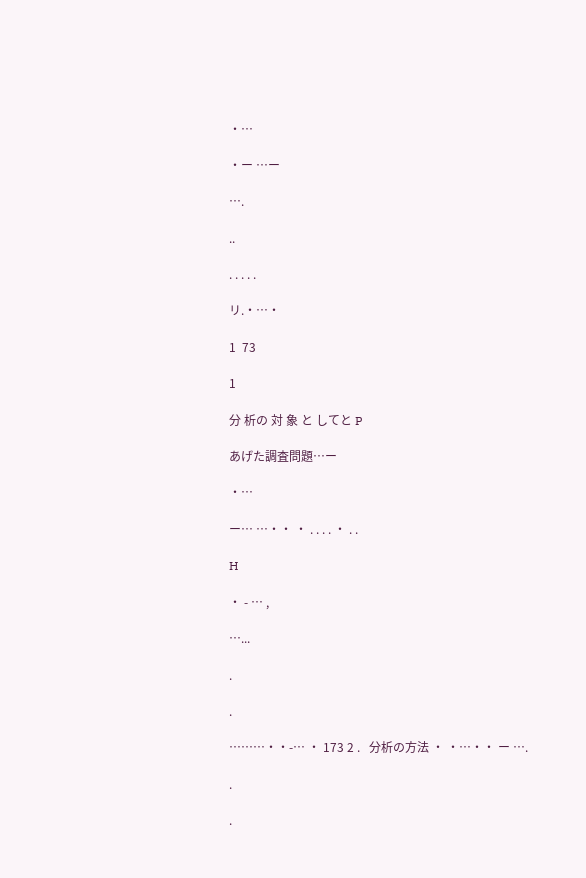・…

・ー …ー

….

..

. . . . .

リ.・…・

1  73

1

分 析の 対 象 と してと P

あげた調査問題…ー

・…

ー… …・・ ・ . . . . ・ . .

H

・ ‑ … ,

…...

.

.

………・・‑… ・ 173 2 .   分析の方法 ・ ・…・・ ー ….

.

.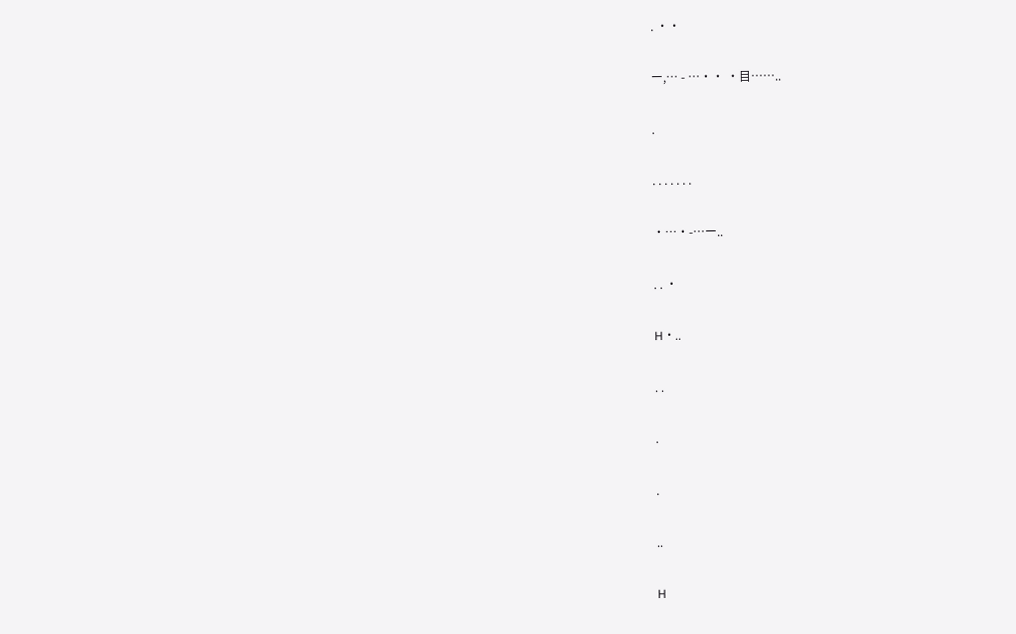. ・・

ー,… ‑ …・・ ・目……..

.

. . . . . . .

・…・‑…ー..

. . ・

H・..

. .

.

.

..

H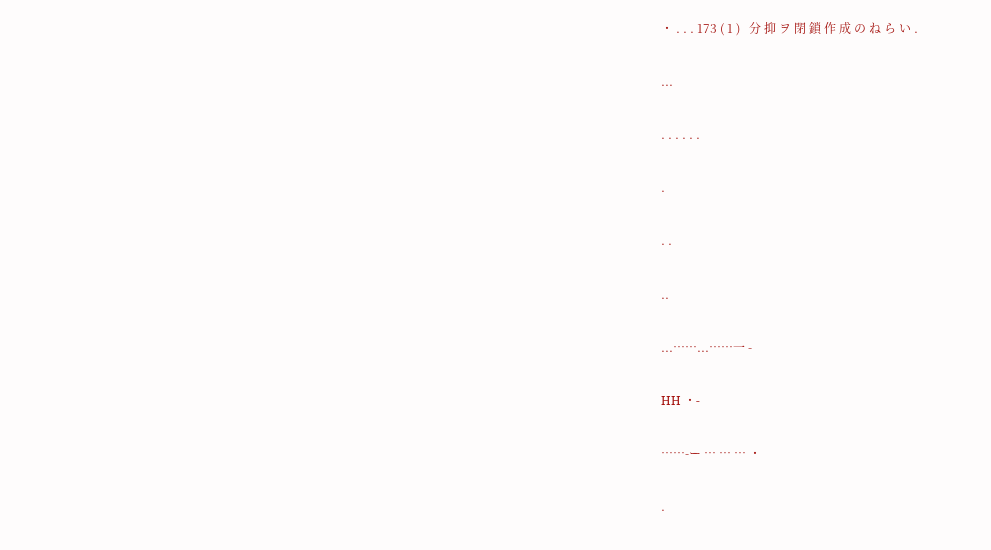・ . . . 173 ( 1 )   分 抑 ヲ 閉 鎖 作 成 の ね ら い .

...

. . . . . .

.

. .

..

...……...……一 ‑

HH ・‑

……‑ー … … … ・

.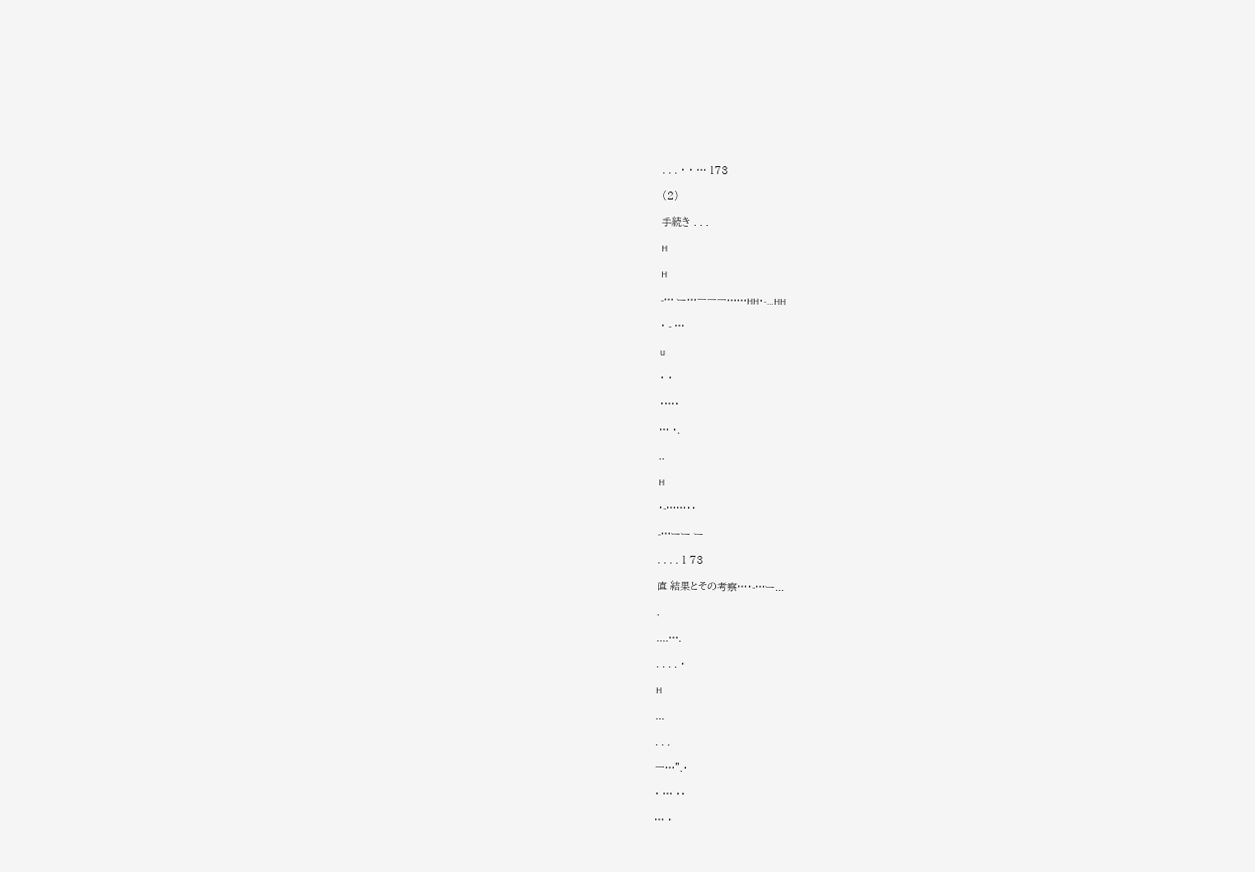. . . ・ ・ … 173

(2)

手続き . . .

H

H

‑… ー…一一一……HH・‑…HH

・ ‑ …

u

・ ・

・…・

… ・.

..

H

・‑……・・

‑…ーー ー

. . . . 1 73

直 結果とその考察…・‑…ー...

.

....….

. . . . ・

H

...

. . .

一…".・

・ … ・・

… ・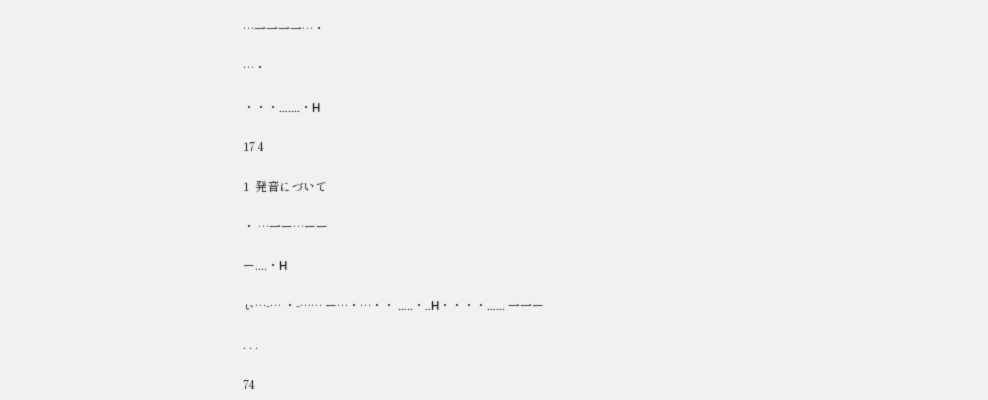…一一一一…・

…・

・・・…....・H

17 4

1  発音にづいて

・ …一ー…ーー

ー....・H

ぃ…‑… ・‑…… ー…・…・・ …..・..H・・・・…... 一一ー

. . .

74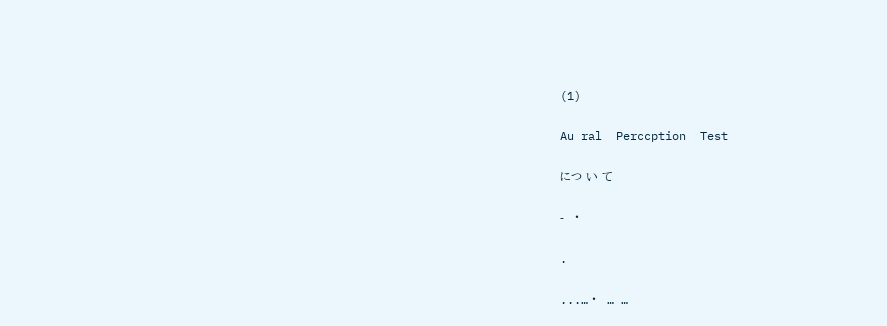(1)

Au ral  Perccption  Test

につ い て

‑ ・

.

...…・ … …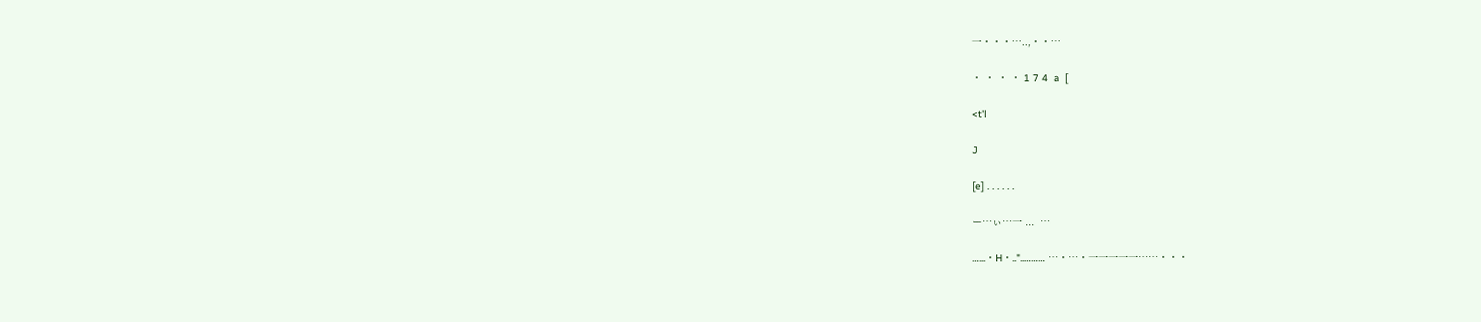一・・・…..,・・…

・ ・ ・ ・ 1 7 4  a  [

<t'l

J

[e] . . . . . .

ー…ぃ…一 ...  …

…...・H・.."..……… …・…・一一一一一……・・・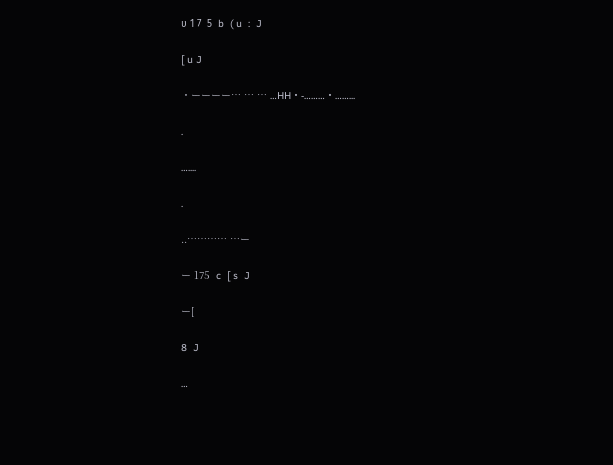υ 1 7  5  b  ( u  :  J

[ u J

・ーーーー… … … …HH・‑………・……...

.

…....

.

..………… …ー

ー 175  c  [ s  J

ー[

8  J

…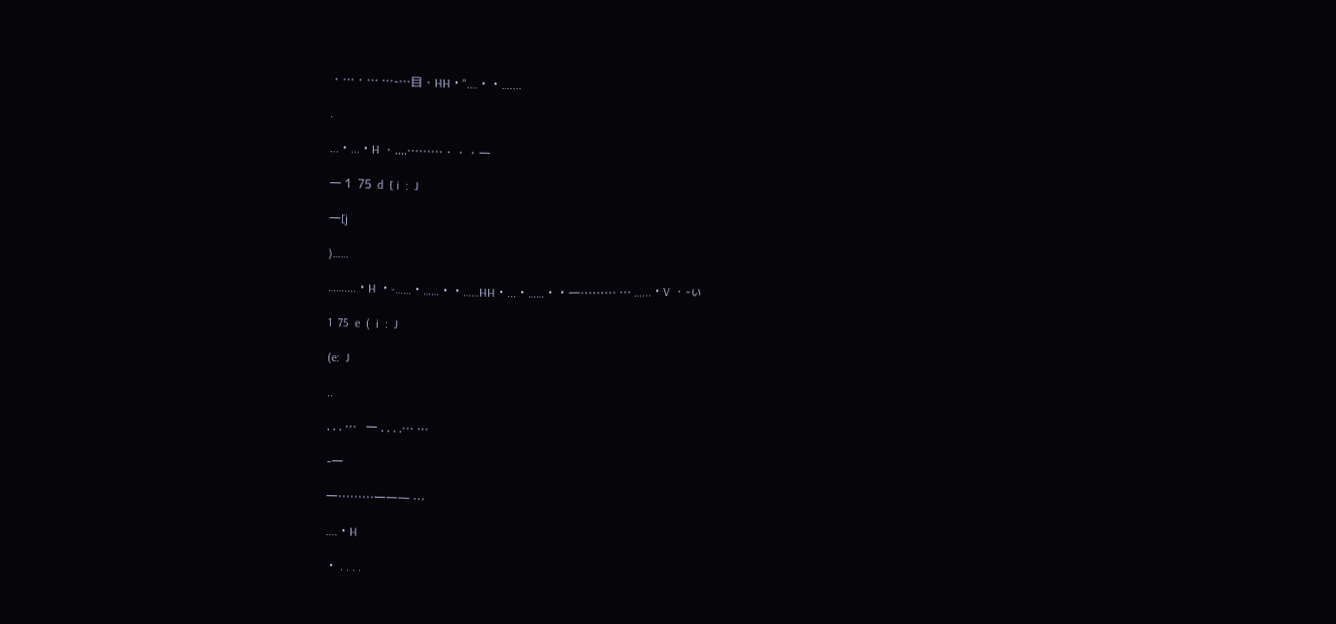・…・… …‑…目・HH・".…・・…....

.

...・...・H ・....………・・・一

一 1  75  d  [ i  :  J

一[j

)……

……....・H ・‑……・……・・……HH・...・……・・一……… … …...・V ・‑ぃ

1  75  e  (  i  :  J

(e:  J

..

. . . …   一 . . . .… …

‑一

一………一一一 …

....・H

・ . . . .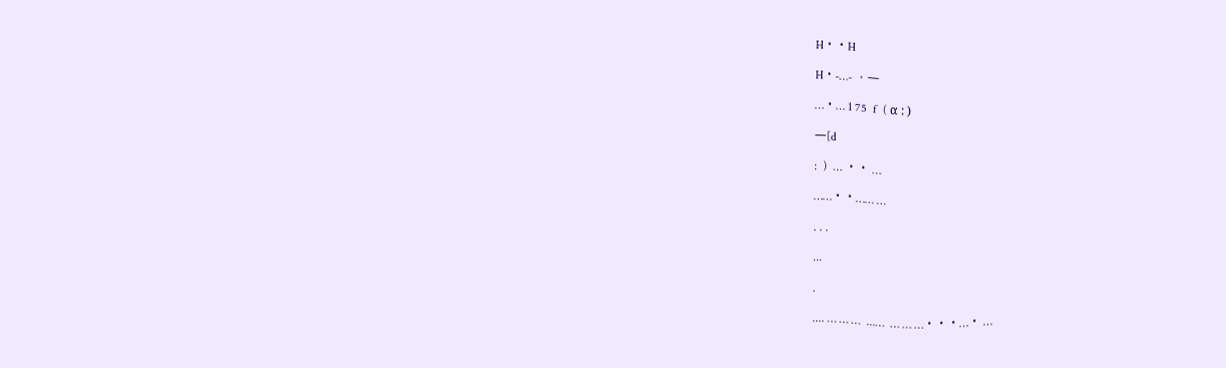H・・H

H・‑…‑ ・一

…・… 1 75  f  ( α : )

一[d

:  )  … ・・ …

……・・…… …

. . .

...

.

.... … … …  ...…  … … …・・・…・ …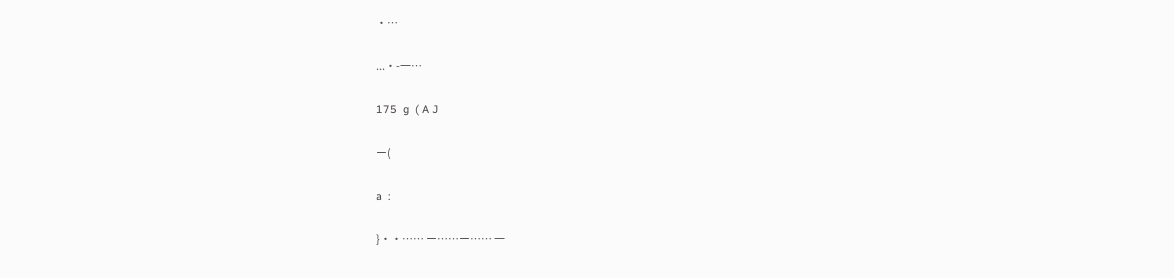・…

...・‑一…

175  g  ( A J

ー(

a  :

}・・…… ー……ー…… 一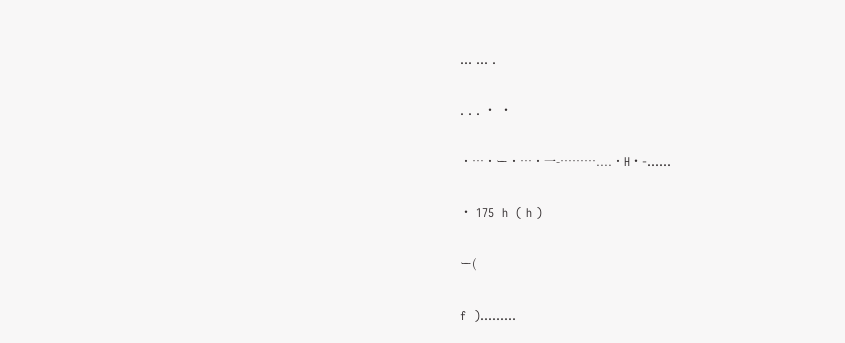… … .

. . . ・ ・

・…・ー・…・一‑………....・H・‑……

・ 175  h  ( h )

ー(

f  )………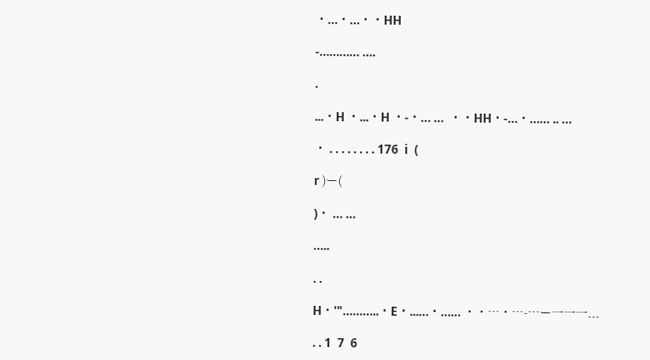・…・…・・HH

‑………… ….

.

...・H ・...・H ・‑・… …  ・・HH・‑…・…… .. …

・ . . . . . . . . 176  i  (

r )ー(

)・ … …

…..

. .

H・'"………..・E・...…・…… ・・…・…‑…ー一一一...

. . 1  7  6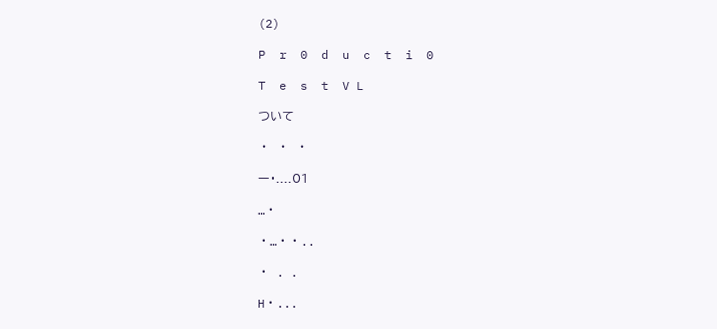(2)

P  r  0  d  u  c  t  i  0

T  e  s  t  V L

ついて

・ ・ ・

ー・....01

…・

・…・・..

・ . .

H・...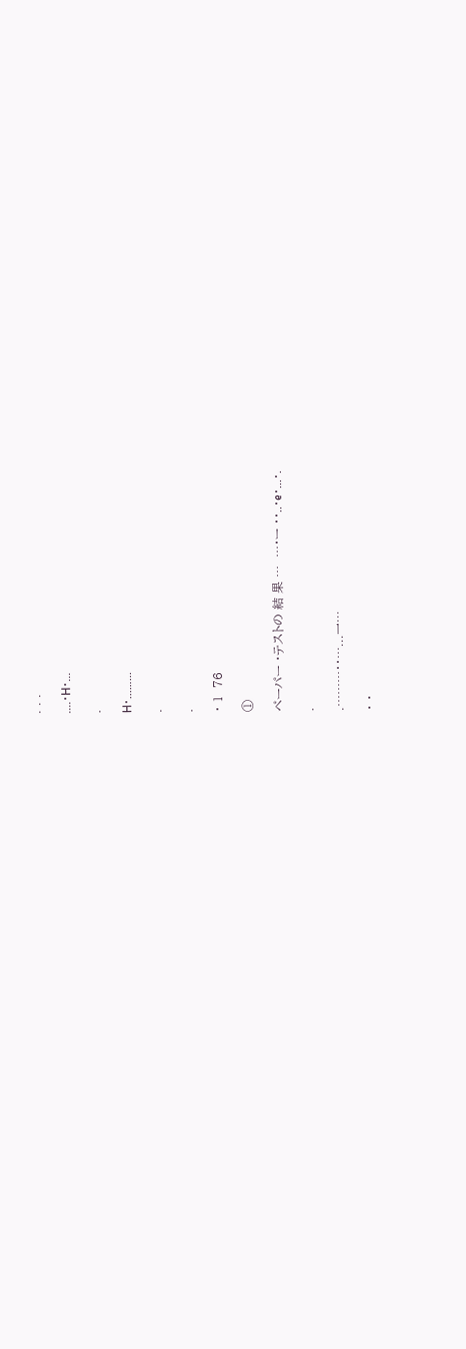. . .

....・H・...

.

H・...…...

.

.

・ 1  76

①

ペーパー ・テストの 結 果 …  …・ー ・・..・e・...・.

.

.………・・…...一…

・ ・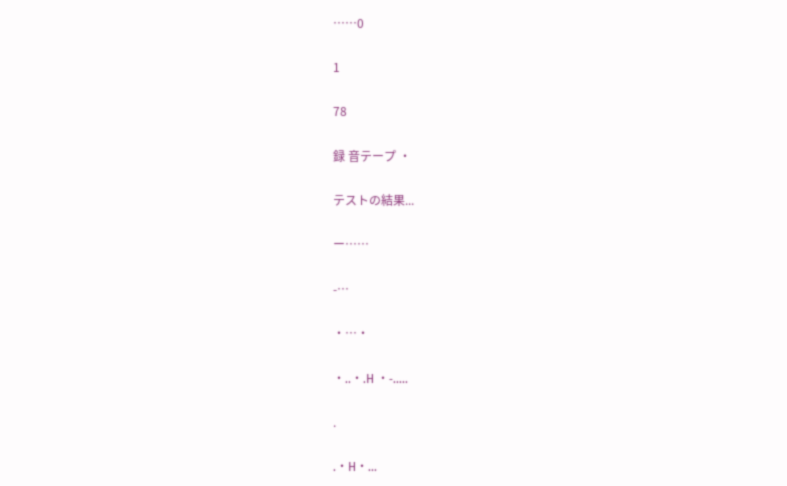……0

1

78

録 音テープ ・

テストの結果...

ー……

‑…

・…・

・..・.H ・‑…..

.

.・H・...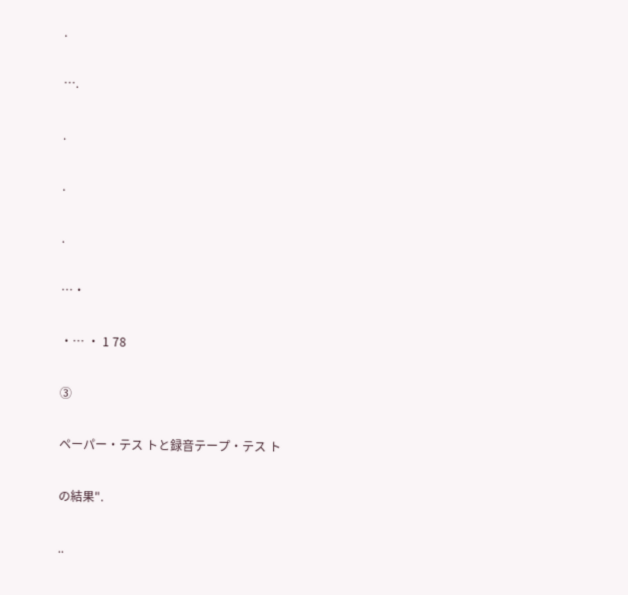.

….

.

.

.

…・

・… ・ 1 78

③

ペーパー・テス トと録音テープ・テス ト

の結果".

..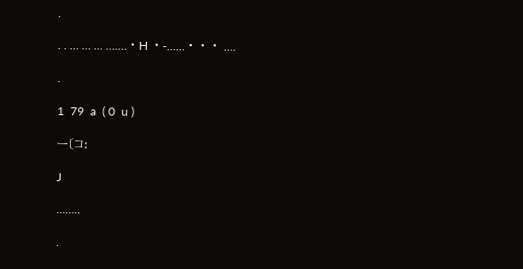.

. . … … … …....・H ・‑……・・・ ….

.

1  79  a  ( 0  u )

ー〔コ:

J

……..

.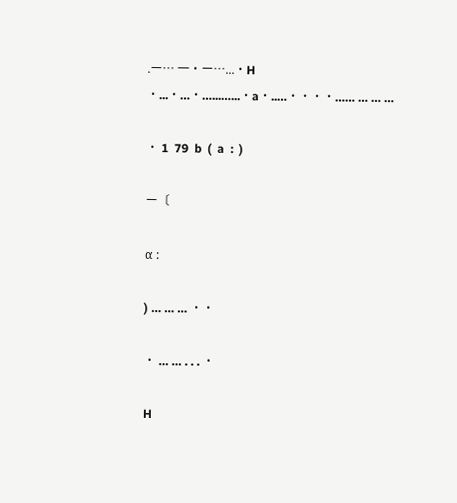.ー… 一・ー…...・H ・...・…・…...…...・a・..…・・・・…… … … …

・ 1  79  b  (  a  :  )

ー〔

α :

) … … … ・・

・ … … . . . ・

H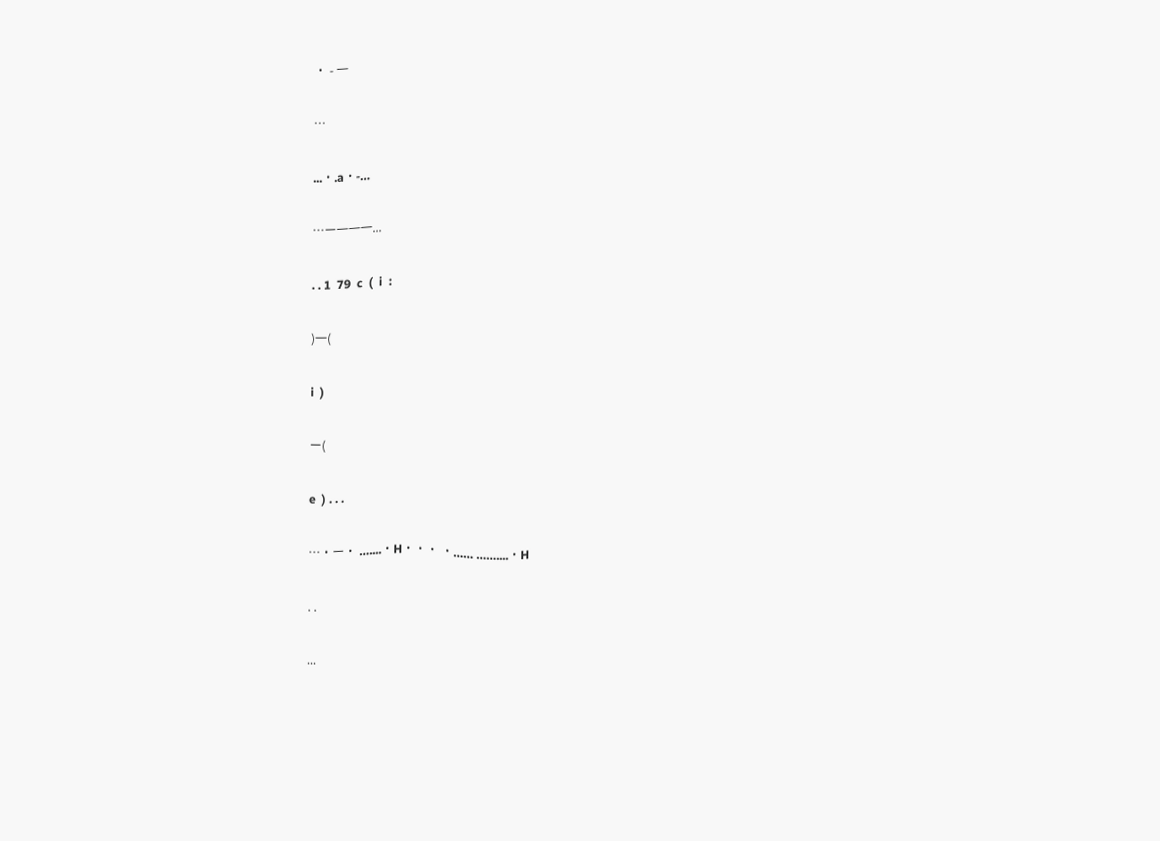・ ‑ 一

…

...・.a・‑…

…ー一一一...

. . 1  79  c  (  i  :

)一(

i  )

ー(

e  ) . . .

…・ー・ …....・H・・・ ・…… ……....・H

. .

...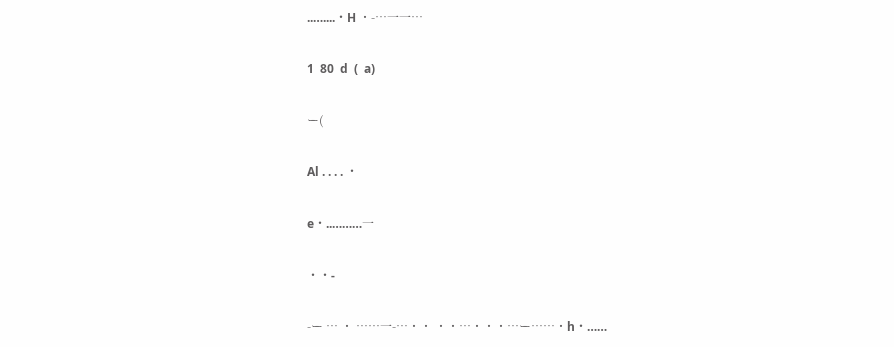..…....・H ・‑…一一…

1  80  d  (  a)

ー(

Al . . . . ・

e・..………一

・・‑

‑ー … ・ ……一‑…・・ ・・…・・・…ー……・h・……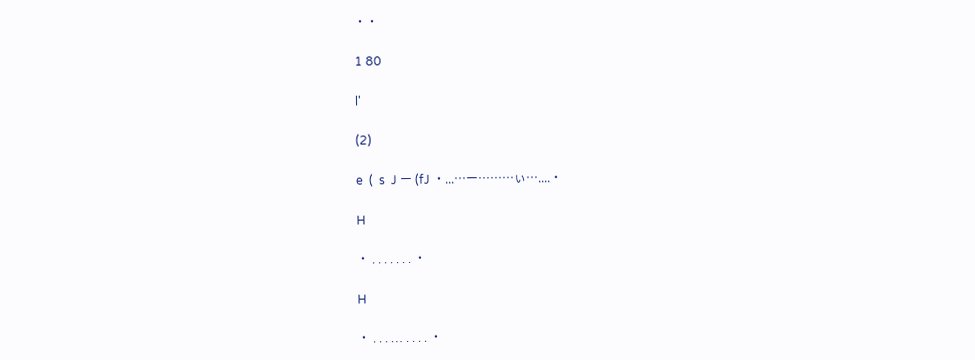・・

1 80

l'

(2)

e  (  s  J ー (fJ ・...…ー………ぃ…....・

H

・ . . . . . . . ・

H

・ . . . … . . . . ・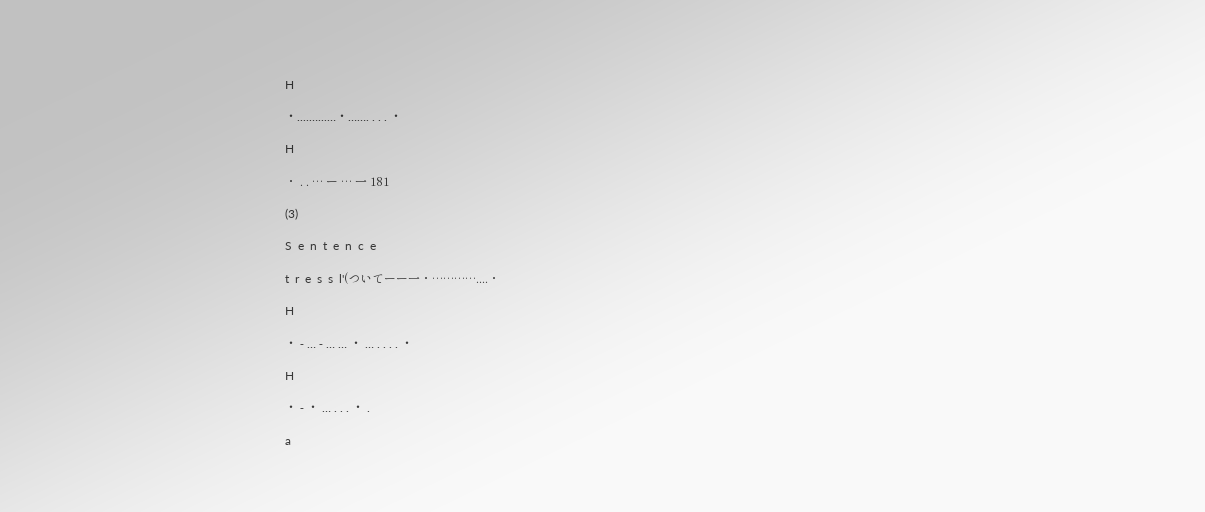H

・....…...…・……. . . . ・

H

・ . . … ー … 一 181

(3)

S  e  n  t  e  n  c  e

t  r  e  s  s  l'(ついてーー一・…………....・

H

・ ‑ … ‑ … … ・ … . . . . ・

H

・ ‑ ・ … . . . ・ .

a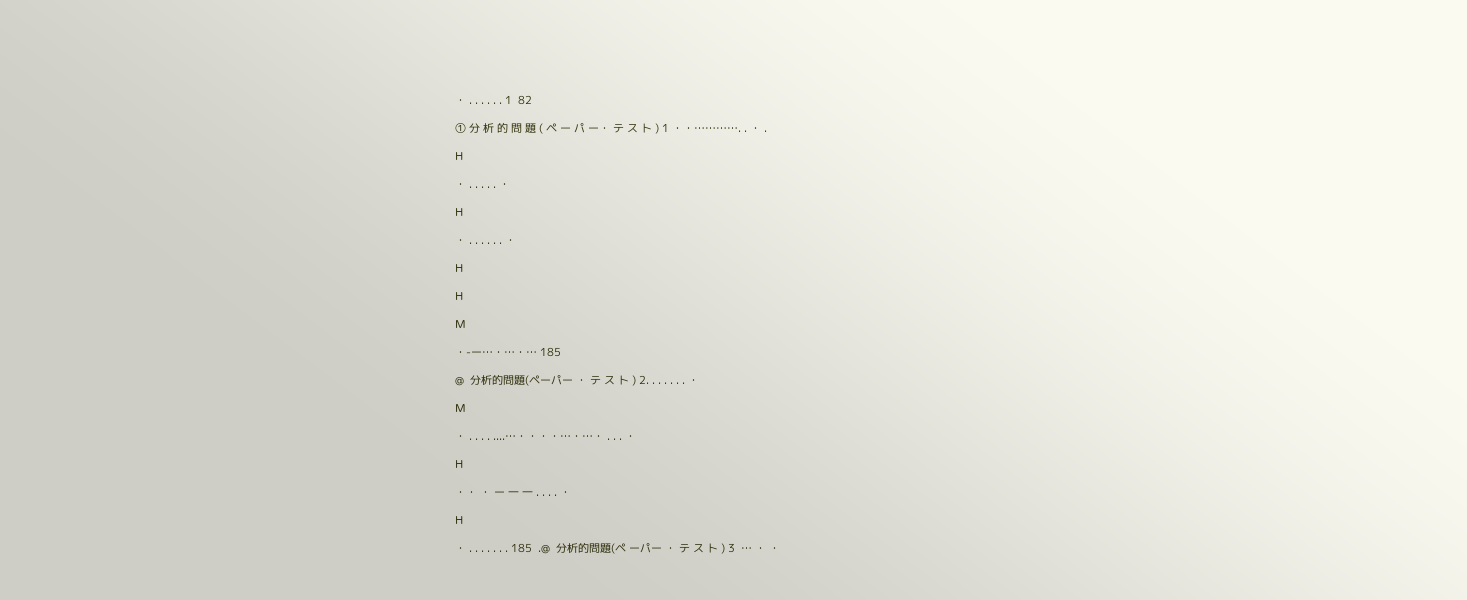・ . . . . . . 1  82

① 分 析 的 問 題 ( ペ ー パ ー・ テ ス ト ) 1 ・・…………. . ・ .

H

・ . . . . . ・

H

・ . . . . . . ・

H

H

M

・‑ー…・…・… 185

@  分析的問題(ペーパー ・ テ ス ト ) 2. . . . . . . ・

M

・ . . . . ....…・・・・…・…・ . . . ・

H

・・ ・ ー 一 一 . . . . ・

H

・ . . . . . . . 185  .@  分析的問題(ペ ーパー ・ テ ス ト ) 3  … ・ ・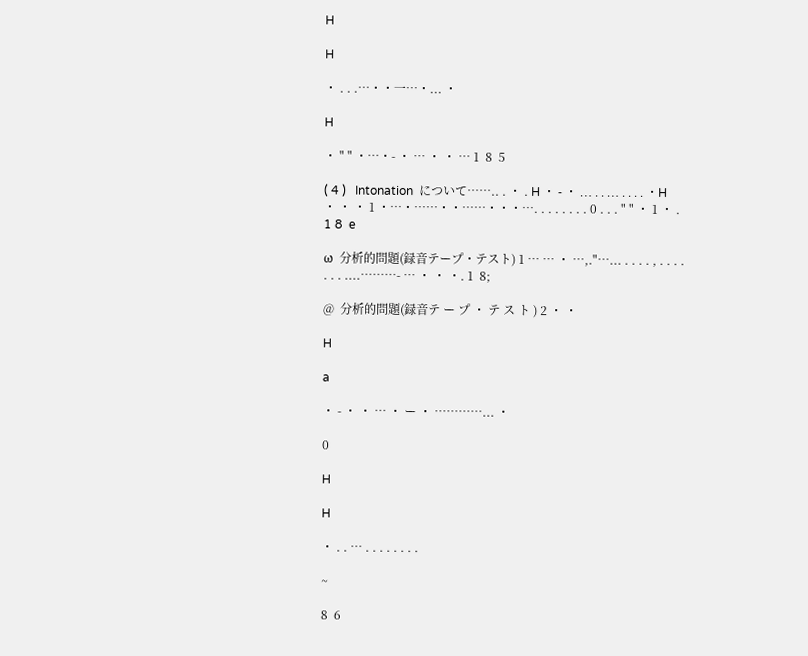H

H

・ . . .…・・一…・... ・

H

・ " " ・…・‑ ・ … ・ ・ … 1  8  5

( 4 )   Intonation  について…….. . ・ . H ・ ‑ ・ … . . … . . . . ・H ・ ・ ・ 1 ・…・……・・……・・・…. . . . . . . . 0 . . . " " ・ 1 ・ . 1 8  e

ω  分析的問題(録音テープ・テスト) 1 … … ・ …,."…... . . . . , . . . . . . . ....………‑ … ・ ・ ・. 1  8;

@  分析的問題(録音テ ー プ ・ テ ス ト ) 2 ・ ・

H

a

・ ‑ ・ ・ … ・ ー ・ …………... ・

0

H

H

・ . . … . . . . . . . .

~

8  6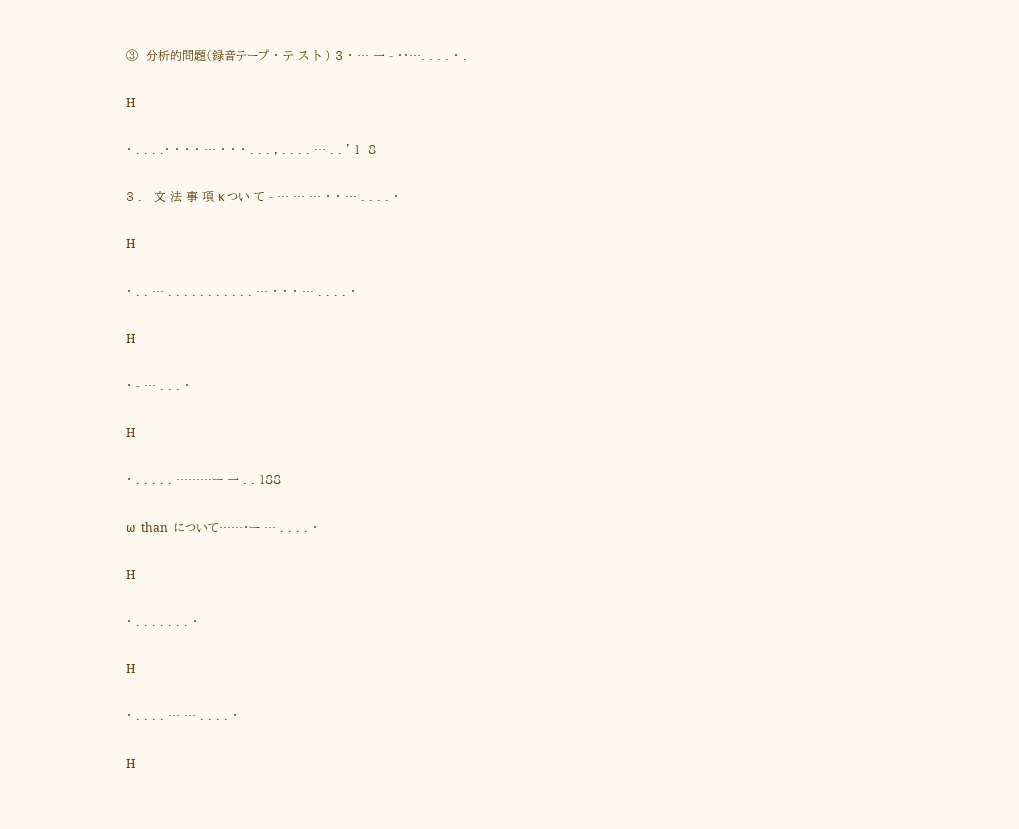③  分析的問題(録音テープ ・ テ ス ト ) 3 ・ … 一 ‑ ・・…. . . . ・ .

H

・ . . . .・ ・ ・ ・ … ・ ・ ・ . . . , . . . . … . . ' 1  8

3 .   文 法 事 項 κ つい て ‑ … … … ・ ・ … . . . . ・

H

・ . . … . . . . . . . . . . . … ・ ・ ・ … . . . . ・

H

・ ‑ … . . . ・

H

・ . . . . . ………ー 一 . . 188

ω  than  について……・ー … . . . . ・

H

・ . . . . . . . ・

H

・ . . . . … … . . . . ・

H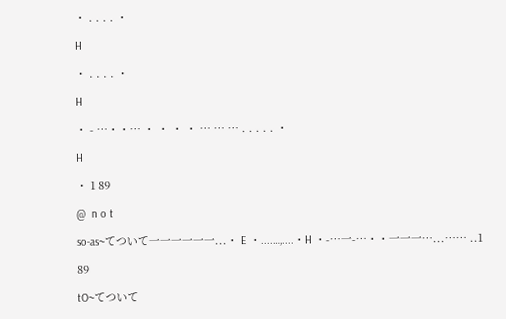・ . . . . ・

H

・ . . . . ・

H

・ ‑ …・・… ・ ・ ・ ・ … … … . . . . . ・

H

・ 1 89

@  n o t

so-as~てついて一一一一一一...・ E ・....…,....・H ・-…一-…・・一一一…...…… ..1

89

tO~てついて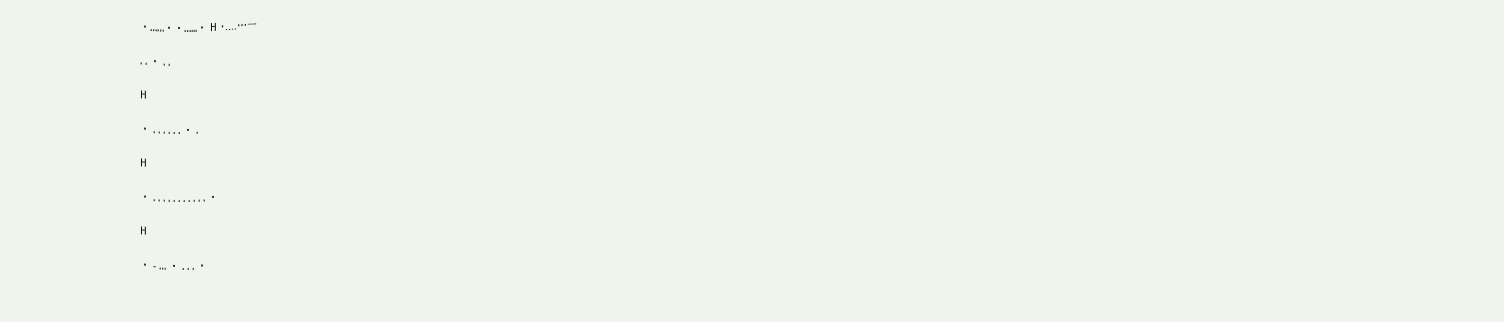・……・・…...・ H ・....…一

. . ・ . .

H

・ . . . . . . ・ .

H

・ . . . . . . . . . . . ・

H

・ ‑ … ・ . . . ・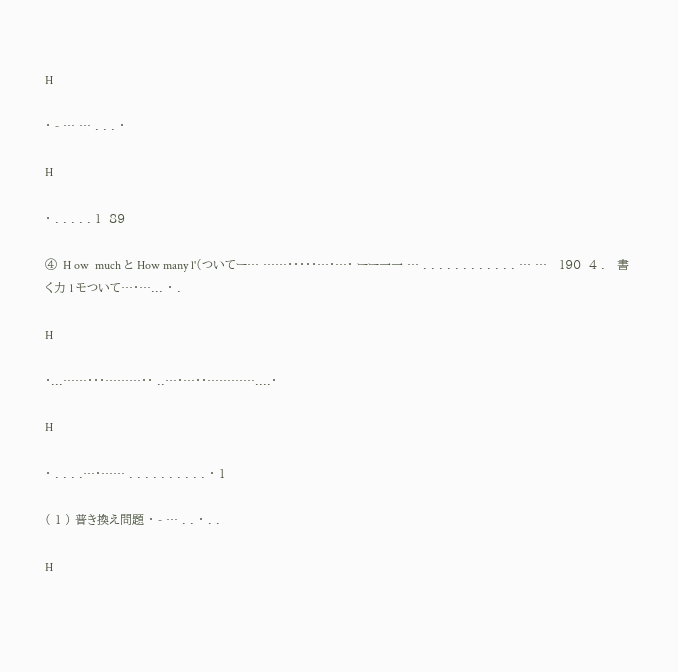H

・ ‑ … … . . . ・

H

・ . . . . . 1  89

④  H ow  much と How many l'(ついてー… ……・・・・・…・…・ ーー一一 … . . . . . . . . . . . . … …   190  4 .   書く力 l モついて…・…... ・ .

H

・...……・・・………・・ ..…・…・・…………....・

H

・ . . . .…・…… . . . . . . . . . . ・ 1

( 1 ) 普き換え問題 ・ ‑ … . . ・ . .

H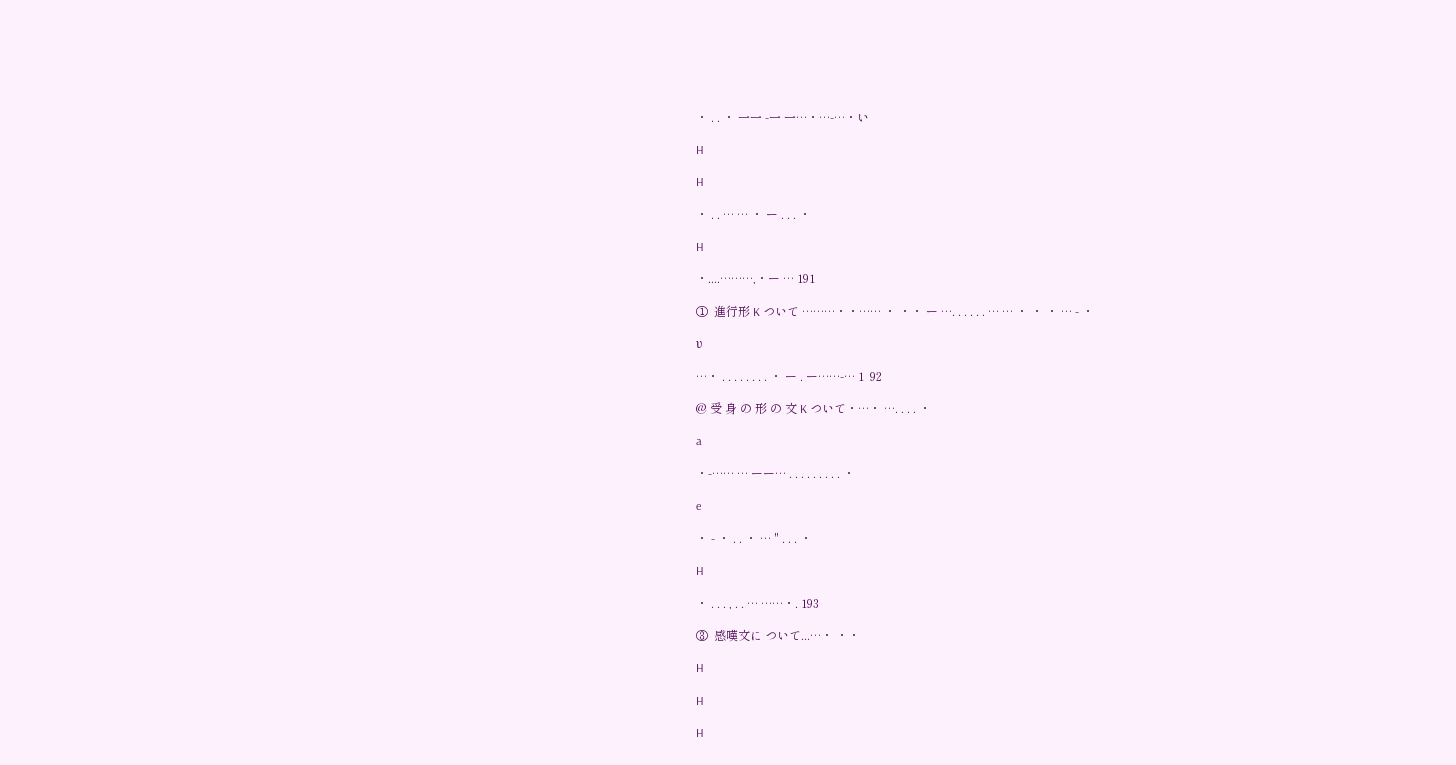・ . . ・ 一一 ‑一 一…・…‑…・い

H

H

・ . . … … ・ ー . . . ・

H

・....………,・ー … 191

①  進行形 K ついて ………・・…… ・ ・・ ー …. . . . . . … … ・ ・ ・ … ‑ ・

υ

…・ . . . . . . . . ・ ー . ー……‑… 1  92

@ 受 身 の 形 の 文 K ついて・…・ …. . . . ・

a

・‑…… … ーー… . . . . . . . . . ・

e

・ ‑ ・ . . ・ … " . . . ・

H

・ . . . , . . … ……・. 193

③  感嘆文に ついて...…・ ・・

H

H

H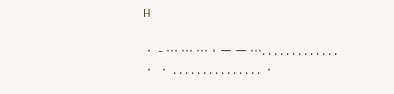H

・ ‑ … … …・ー ー …. . . . . . . . . . . . . ・ ・ . . . . . . . . . . . . . . . ・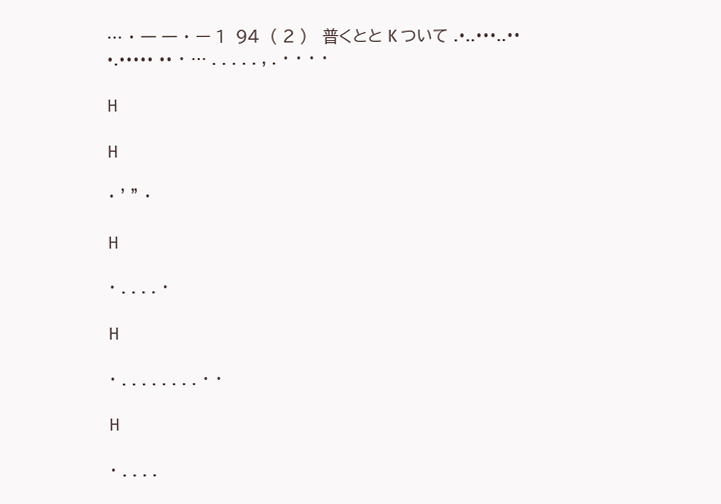… ・ 一 一 ・ ー 1  94  ( 2 )   普くとと K ついて .•..•••..•• •.••••• •• ・ … . . . . . , . ・ ・ ・ ・

H

H

・ ' " ・

H

・ . . . . ・

H

・ . . . . . . . . ・ ・

H

・ . . . .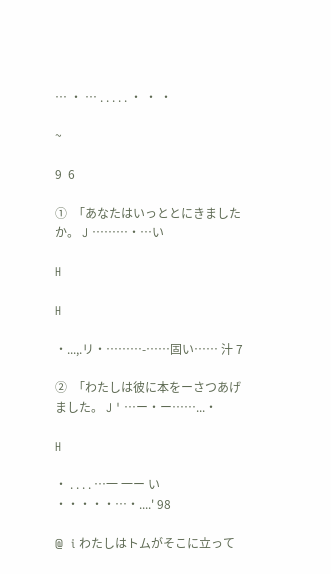… ・ … . . . . . ・ ・ ・

~

9  6

①  「あなたはいっととにきましたか。 J ………・…い

H

H

・...,.リ・………‑……固い…… 汁 7

②  「わたしは彼に本をーさつあげました。 J ' …ー・ー……...・

H

・ . . . . …一 一ー い ・・・・・…・....' 98

@  i わたしはトムがそこに立って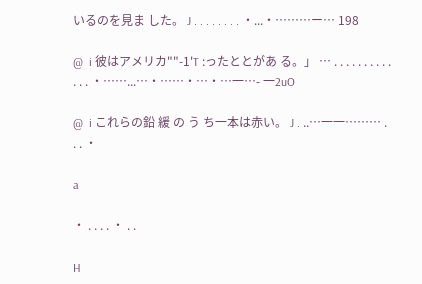いるのを見ま した。 J . . . . . . . . ・...・………ー… 198

@  i 彼はアメリカ""‑1'T :ったととがあ る。」 … . . . . . . . . . . . . . ・……...…・……・…・…一…‑ 一2uO

@  i これらの鉛 緩 の う ち一本は赤い。 J . ..…一一……… . . . ・

a

・ . . . . ・ . .

H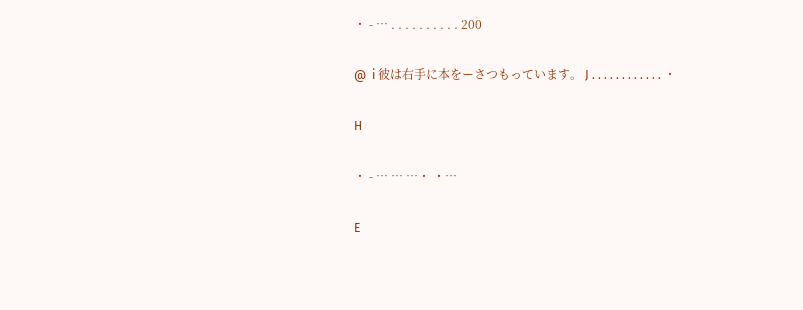・ ‑ … . . . . . . . . . . 200

@  i 彼は右手に本をーさつもっています。 J . . . . . . . . . . . . ・

H

・ ‑ … … …・ ・…

E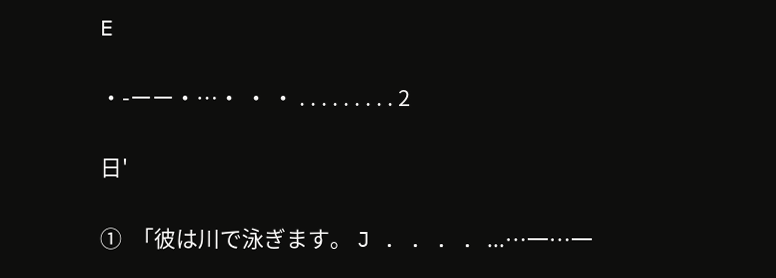E

・‑ーー・…・ ・ ・ . . . . . . . . . 2

日'

①  「彼は川で泳ぎます。 J . . . . ...…一…一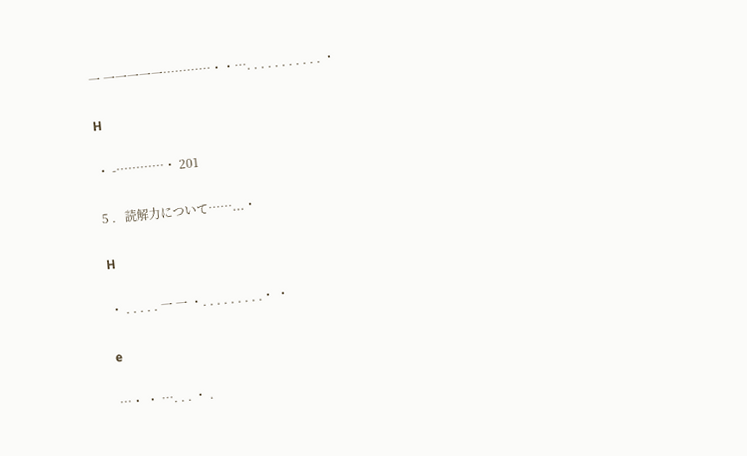一 一一一一一…………・・…. . . . . . . . . . . ・

H

・ ‑…………・ 201

5 .   読解力について……...・

H

・ . . . . . 一 一 ・. . . . . . . . .・ ・

e

…・ ・ …. . . ・ .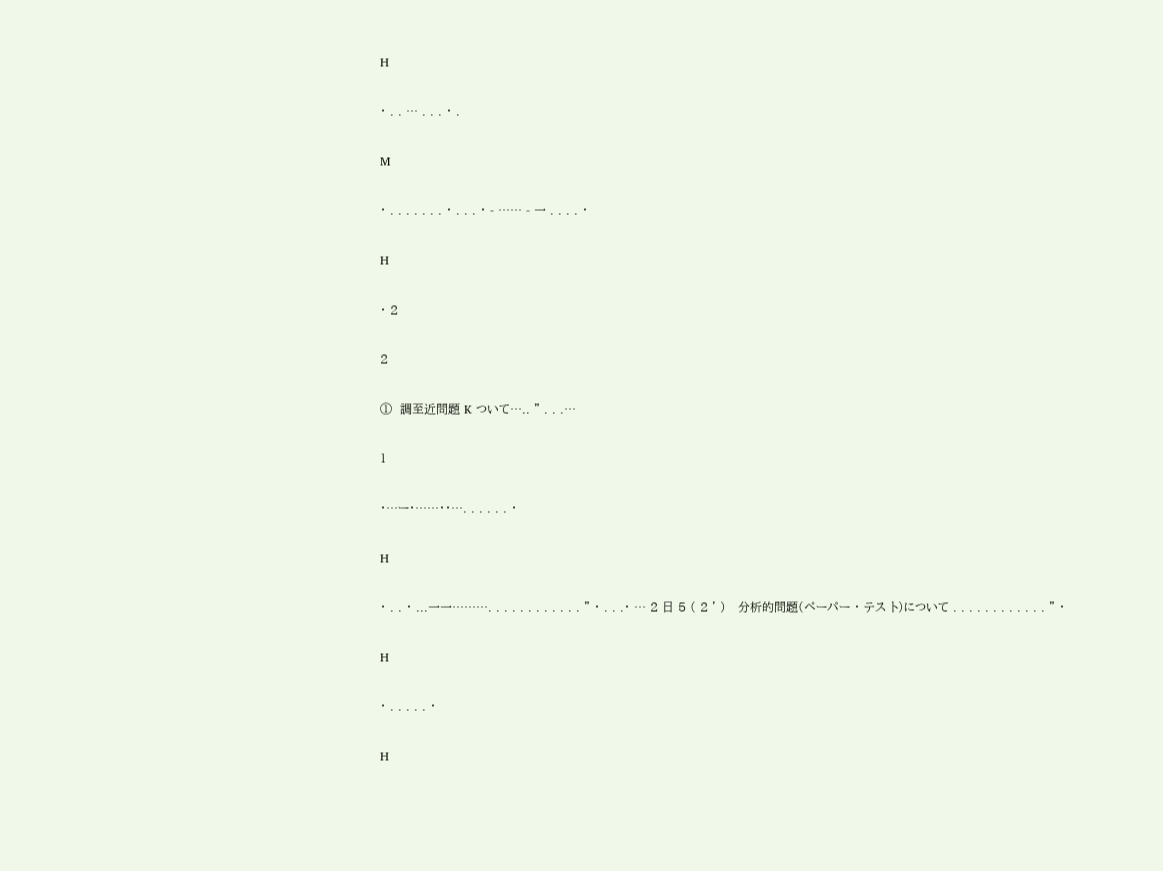H

・ . . … . . . ・ .

M

・ . . . . . . . ・ . . . ・ ‑ …… ‑ 一 . . . . ・

H

・ 2

2

①  調至近問題 K ついて….. " . . .…

1

・…ー・……・・…. . . . . . ・

H

・ . . ・ ...一一………. . . . . . . . . . . . " ・ . . .・ … 2 日 5 ( 2 ' )   分析的問題(ペーパー ・ テス ト)について . . . . . . . . . . . . " ・

H

・ . . . . . ・

H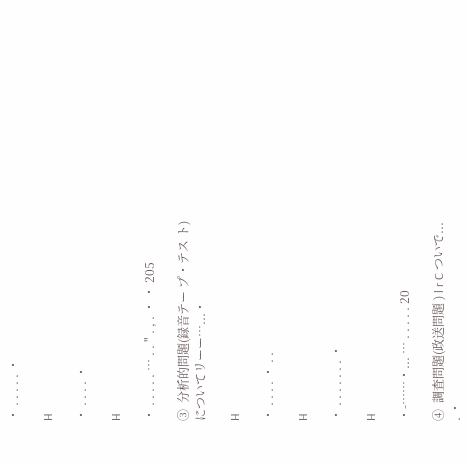・ . . . . . ・

H

・ . . . . ・

H

・ . . . . . … . . " . , . ・ ・ 205

③  分析的問題(録音テー プ・テス ト) についてリーー…...・

H

・ . . . . ・ . .

H

・ . . . . . . . ・

H

・‑……・... … . . . . . 20

④  調査問題(政送問題 ) l r C ついで... . ・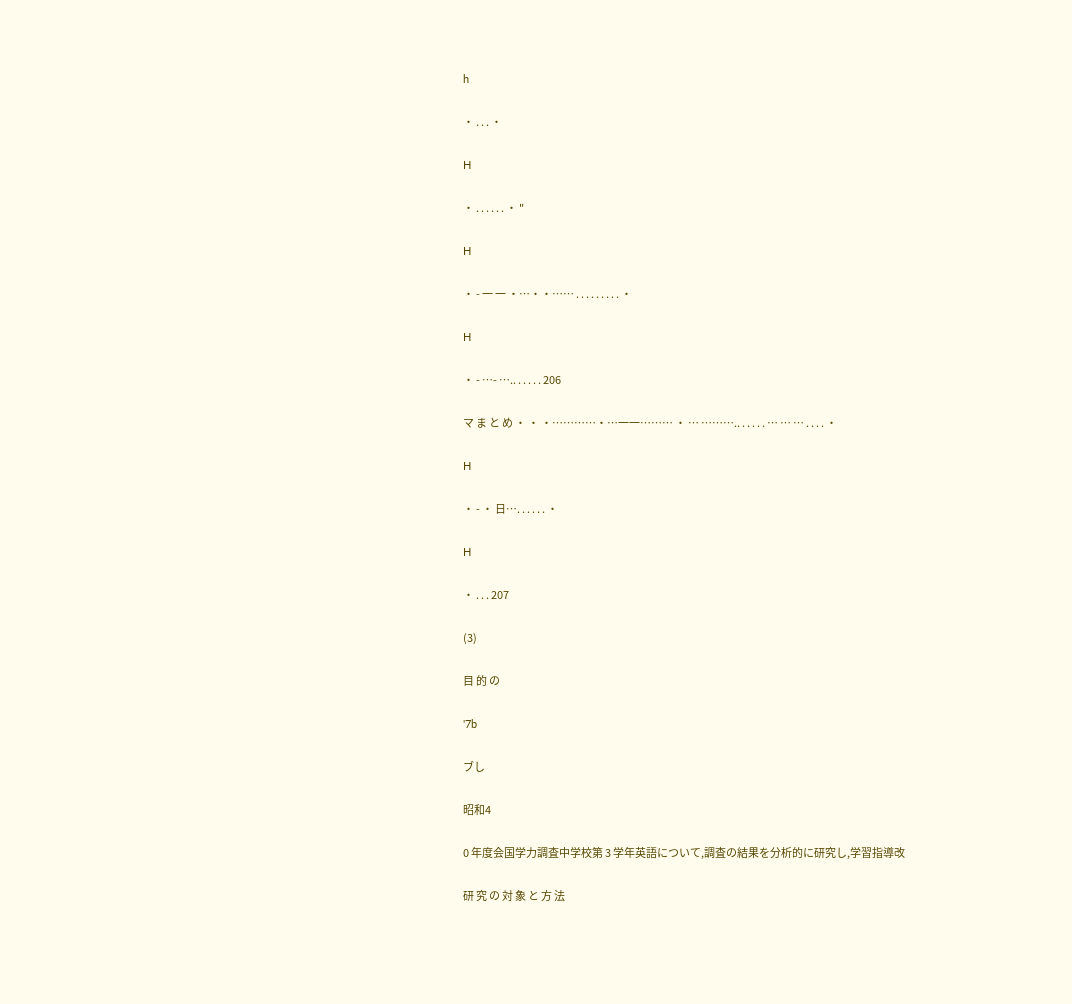h

・ . . . ・

H

・ . . . . . . ・ "

H

・ ‑ 一 一 ・…・・…… . . . . . . . . . ・

H

・ ‑ …‑ ….. . . . . . 206

マ ま と め ・ ・ ・…………・…一一……… ・ … ……….. . . . . . … … … . . . . ・

H

・ ‑ ・ 日…. . . . . . ・

H

・ . . . 207

(3)

目 的 の

'7b

ブし

昭和4

0 年度会国学力調査中学校第 3 学年英語について,調査の結果を分析的に研究し,学習指導改

研 究 の 対 象 と 方 法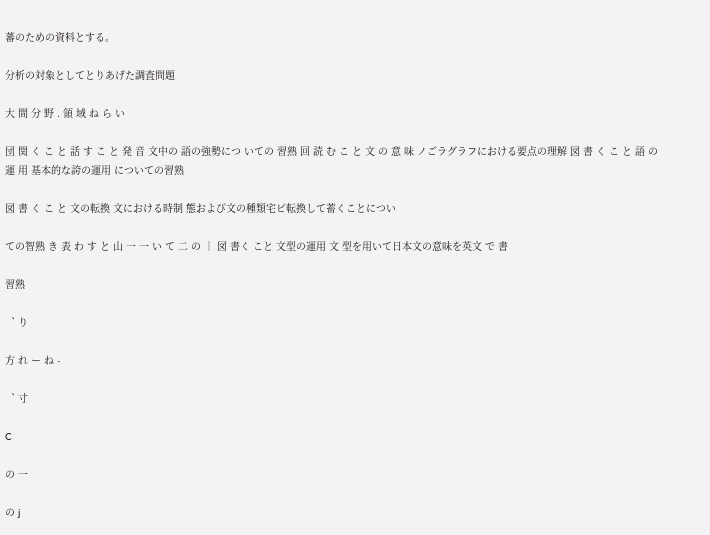蕃のための資料とする。

分析の対象としてとりあげた調査問題

大 間 分 野 . 領 域 ね ら い

団 関 く こ と 話 す こ と 発 音 文中の 語の強勢につ いての 習熟 回 読 む こ と 文 の 意 味 ノごラグラフにおける要点の理解 図 書 く こ と 語 の 運 用 基本的な誇の運用 についての習熟

図 書 く こ と 文の転換 文における時制 態および文の種類宅ピ転換して蓄くことについ

ての智熟 き 表 わ す と 山 一 一 い て 二 の │ 図 書く こと 文型の運用 文 型を用いて日本文の意味を英文 で 書

習熟

︑ り

方 れ ー ね ‑

︑ 寸

C

の 一

の j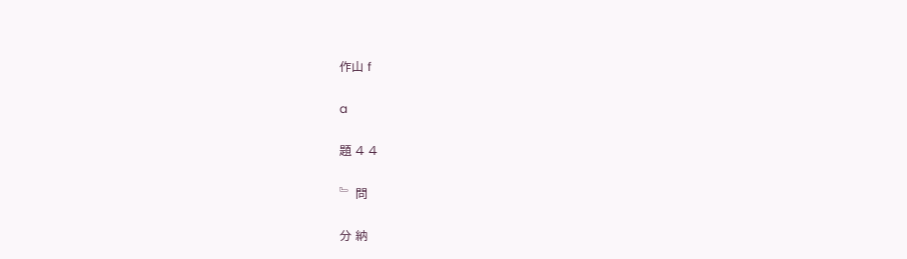作山 f

a

題 4 4

﹄ 問

分 納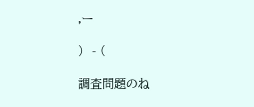,ー

)  ‑ (

調査問題のね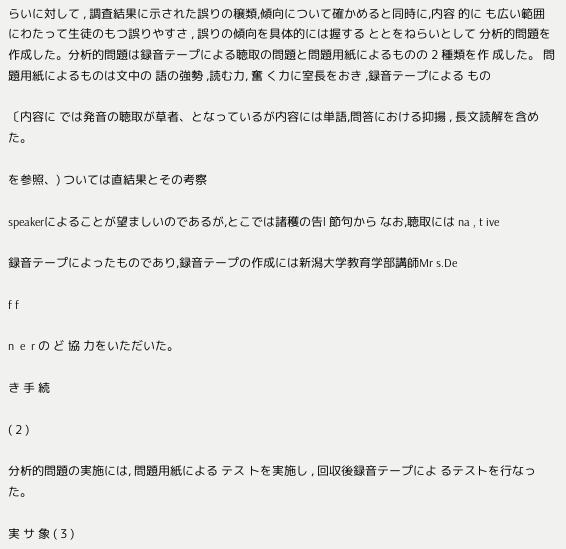らいに対して , 調査結果に示された誤りの穣類,傾向について確かめると同時に,内容 的に も広い範囲にわたって生徒のもつ誤りやすさ , 誤りの傾向を具体的には握する ととをねらいとして 分析的問題を作成した。分析的問題は録音テープによる聴取の問題と問題用紙によるものの 2 種類を作 成した。 問題用紙によるものは文中の 語の強勢 ,読む力, 奮 く力に室長をおき ,録音テープによる もの

〔内容に では発音の聴取が草者、となっているが内容には単語,問答における抑揚 , 長文読解を含めた。

を参照、) ついては直結果とその考察

speakerによることが望ましいのであるが,とこでは諸穫の告l 節句から なお,聴取には na , t ive

録音テープによったものであり,録音テープの作成には新潟大学教育学部講師Mr s.De

f f

n  e  r の ど 協 力をいただいた。

き 手 続

( 2 )

分析的問題の実施には, 問題用紙による テス トを実施し , 回収後録音テープによ るテストを行なった。

実 サ 象 ( 3 )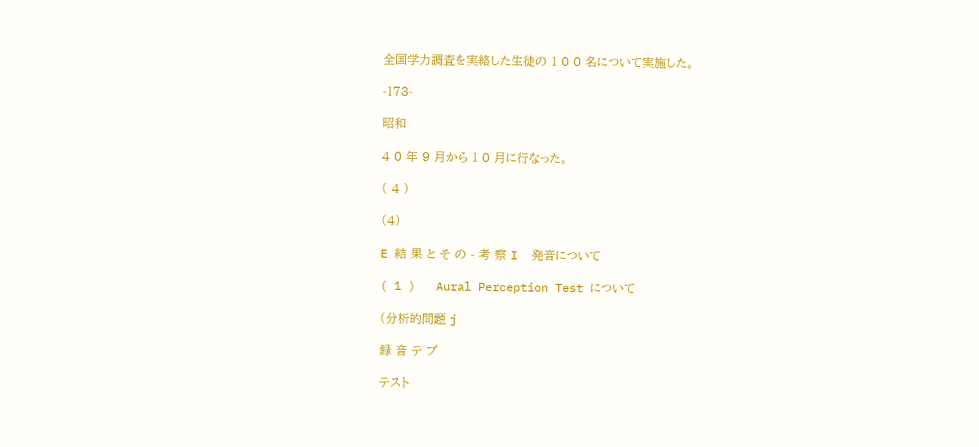全国学力調査を実絡した生徒の 1 0 0 名について実施した。

‑173‑

昭和

4 0 年 9 月から 1 0 月に行なった。

( 4 )

(4)

E 結 果 と そ の ‑ 考 察 I  発音について

( 1 )   Aural Perception Test について

(分析的問題 j

録 音 テ プ

テスト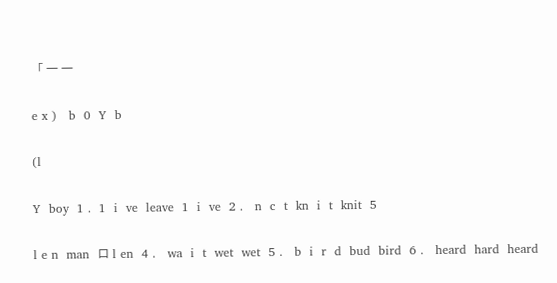「 一 一

e x )   b  0  Y  b

(l

Y  boy  1 .  1  i  ve  leave  1  i  ve  2 .   n  c  t  kn  i  t  knit  5

l e n  man  ロ l en  4 .   wa  i  t  wet  wet  5 .   b  i  r  d  bud  bird  6 .   heard  hard  heard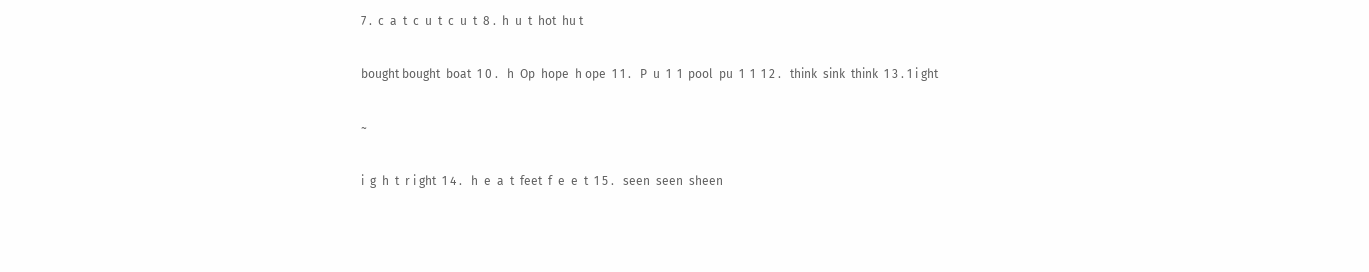7 .  c  a  t  c  u  t  c  u  t  8 .  h  u  t  hot  hu t

bought bought  boat  1 0 .   h  Op  hope  h ope  1 1 .   P  u  1  1  pool  pu  1  1  1 2 .   think  sink  think  1 3 . 1 i ght

~

i  g  h  t  r i ght  1 4 .   h  e  a  t  feet  f  e  e  t  1 5 .   seen  seen  sheen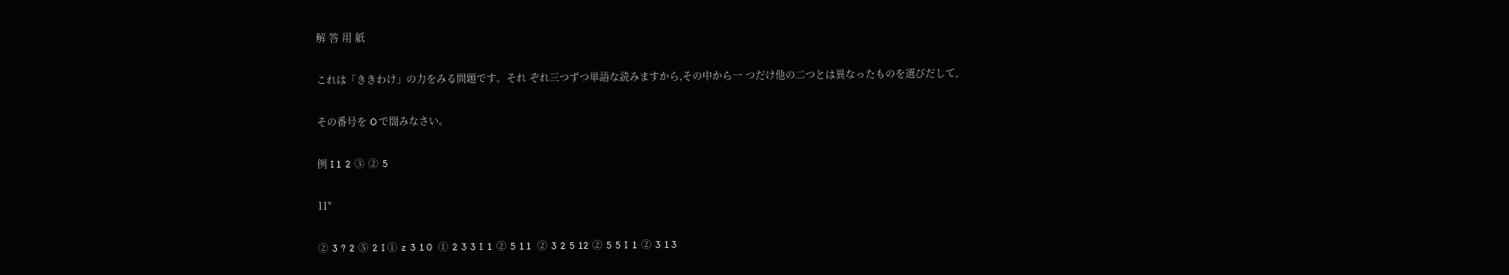解 答 用 紙

これは「ききわけ」の力をみる問題です。それ ぞれ三つずつ単語な読みますから,その中から一 つだけ他の二つとは異なったものを選びだして,

その番号を O で閤みなさい。

例 I 1  2  ③  ②  5

11"

②  3  ?  2  ⑤  2  I ①  z  3  1 0   ①  2  3  3  I  1  ②  5  1 1   ②  3  2  5  12  ②  5  5  I  1  ②  3  1 3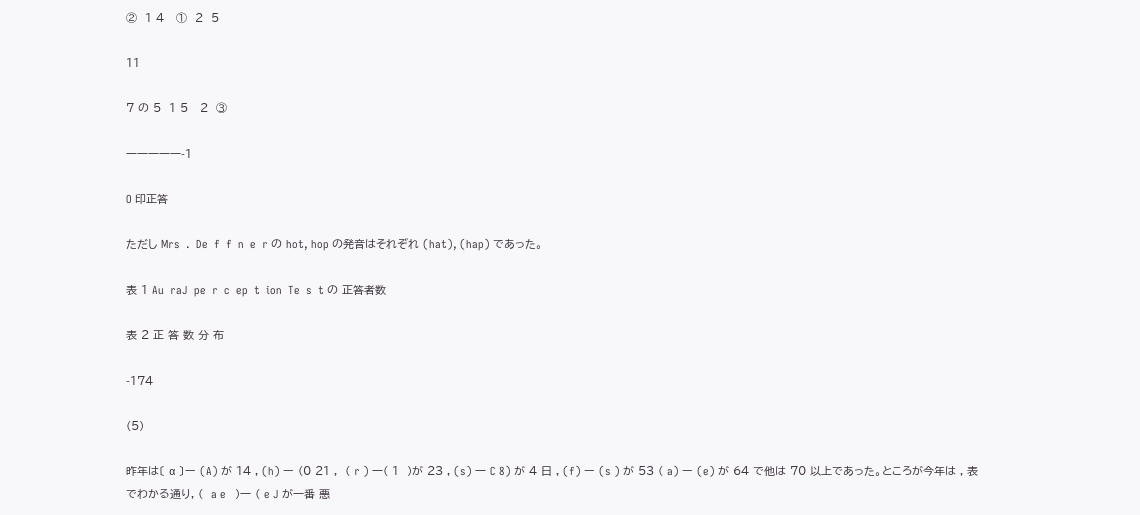②  1 4   ①  2  5

11

7 の 5  1 5   2  ③

一一一一一‑1

O 印正答

ただし Mrs  .  De  f  f  n  e  r の hot, hop の発音はそれぞれ (hat), (hap) であった。

表 1 Au  raJ  pe  r  c  ep  t  ion  Te  s  t の 正答者数

表 2 正 答 数 分 布

‑174

(5)

昨年は〔 α 〕ー (A) が 14 , (h) ー (0 21 ,  ( r ) 一( 1  )が 23 , (s) 一 C 8) が 4 日 , (f) ー (s ) が 53 ( a) ー (e) が 64 で他は 70 以上であった。ところが今年は , 表でわかる通り, (  a e   )一 ( e J が一番 悪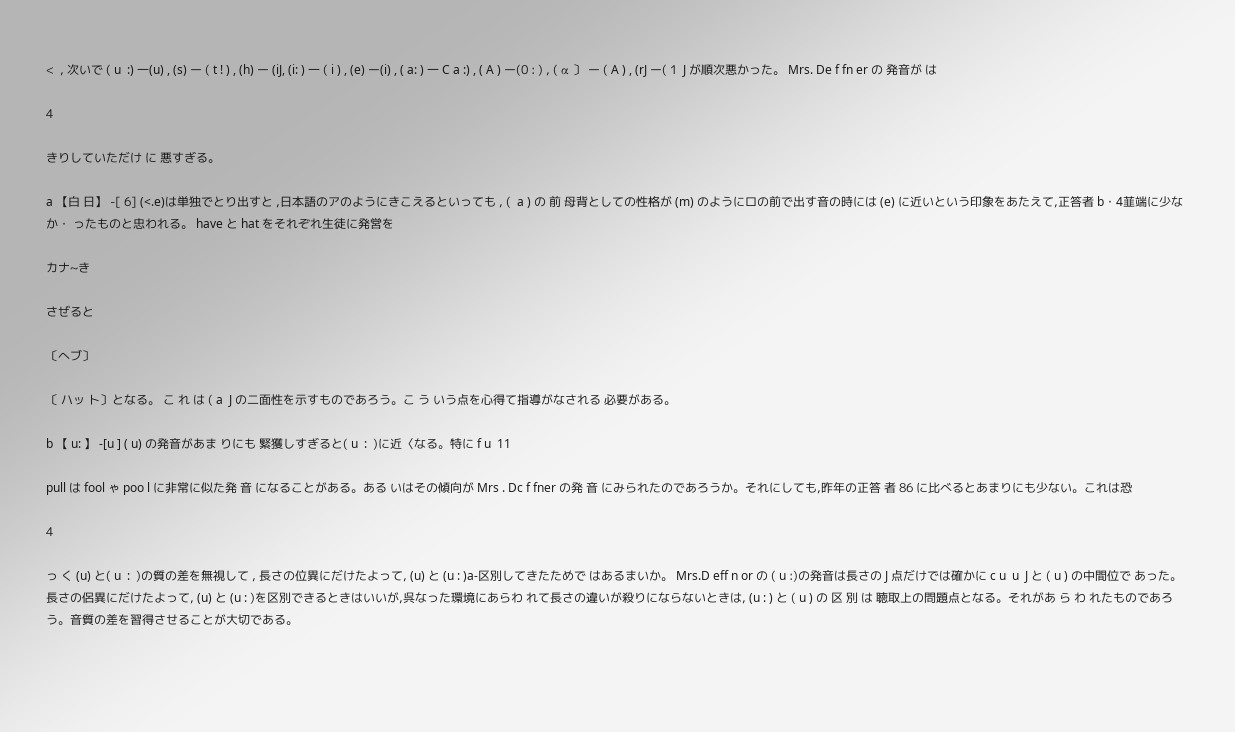<  , 次いで ( u  :) 一(u) , (s) ー ( t ! ) , (h) ー (iJ, (i: ) 一 ( i ) , (e) ー(i) , ( a: ) 一 C a :) , ( A ) ー(0 : ) , ( α 〕 ー ( A ) , (rJ ー( 1  J が順次悪かった。 Mrs. De f fn er の 発音が は

4

きりしていただけ に 悪すぎる。

a 【白 日】 ‑[ 6] (<.e)は単独でとり出すと ,日本語のアのようにきこえるといっても , (  a ) の 前 母背としての性格が (m) のようにロの前で出す音の時には (e) に近いという印象をあたえて,正答者 b・4韮端に少なか・ ったものと忠われる。 have と hat をそれぞれ生徒に発営を

カナ~き

さぜると

〔へブ〕

〔 ハッ ト〕となる。 こ れ は ( a  J の二面性を示すものであろう。こ う いう点を心得て指導がなされる 必要がある。

b 【 u: 】 ‑[u ] ( u) の発音があま りにも 緊獲しすぎると( u  :  )に近〈なる。特に f u  11

pull は fool ゃ poo l に非常に似た発 音 になることがある。ある いはその傾向が Mrs . Dc f fner の発 音 にみられたのであろうか。それにしても,昨年の正答 者 86 に比べるとあまりにも少ない。これは恐

4

っ く (u) と( u  :  )の質の差を無視して , 長さの位異にだけたよって, (u) と (u : )a‑区別してきたためで はあるまいか。 Mrs.D eff n or の ( u :)の発音は長さの J 点だけでは確かに c u  u  J と ( u ) の中間位で あった。長さの侶異にだけたよって, (u) と (u : )を区別できるときはいいが,呉なった環境にあらわ れて長さの違いが殺りにならないときは, (u : ) と ( u ) の 区 別 は 聴取上の問題点となる。それがあ ら わ れたものであろう。音質の差を習得させることが大切である。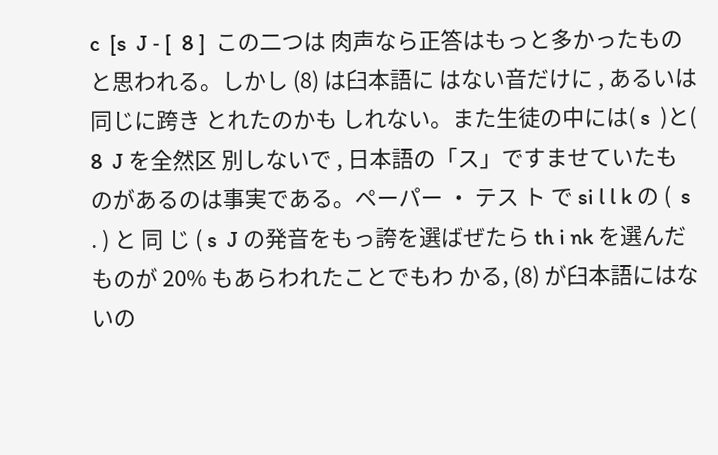c  [s  J ‑ [  8 ]  この二つは 肉声なら正答はもっと多かったものと思われる。しかし (8) は臼本語に はない音だけに , あるいは同じに跨き とれたのかも しれない。また生徒の中には( s  )と( 8  J を全然区 別しないで , 日本語の「ス」ですませていたものがあるのは事実である。ペーパー ・ テス ト で si l l k の (  s . ) と 同 じ ( s  J の発音をもっ誇を選ばぜたら th i nk を選んだものが 20% もあらわれたことでもわ かる, (8) が臼本語にはないの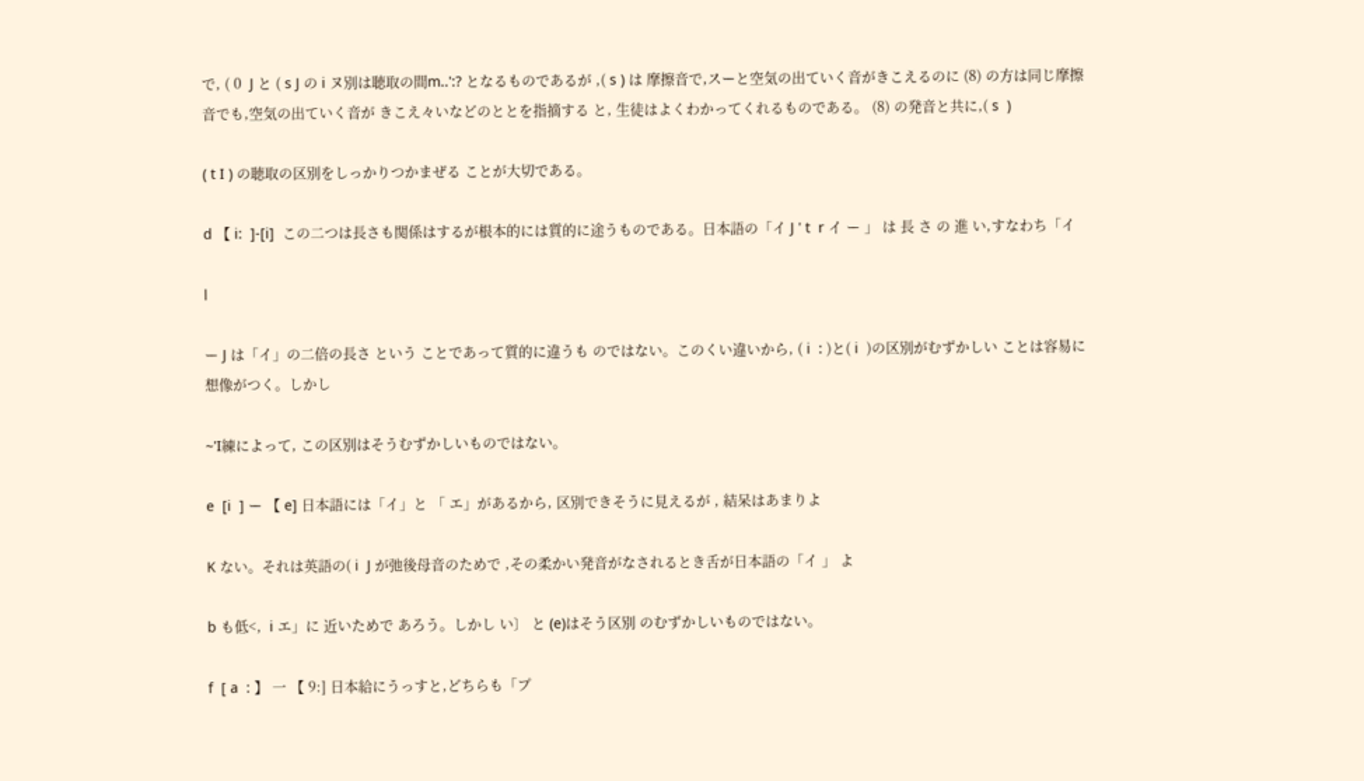で, ( 0  J と ( s J の i ヌ別は聴取の間m..':? となるものであるが ,( s ) は 摩擦音で,スーと空気の出ていく音がきこえるのに (8) の方は同じ摩擦音でも,空気の出ていく音が きこえ々いなどのととを指摘する と, 生徒はよくわかってくれるものである。 (8) の発音と共に,( s  )

( t I ) の聴取の区別をしっかりつかまぜる ことが大切である。

d 【 i:  ]‑[i]  この二つは長さも関係はするが根本的には質的に途うものである。日本語の「イ J ' t  r イ ー 」 は 長 さ の 進 い,すなわち「イ

l

ー J は「イ」の二倍の長さ という ことであって質的に違うも のではない。このくい違いから, ( i  : )と( i  )の区別がむずかしい ことは容易に想像がつく。しかし

~'I練によって, この区別はそうむずかしいものではない。

e  [i  ] ー 【 e] 日本語には「イ」と 「 エ」があるから, 区別できそうに見えるが , 結呆はあまりよ

K ない。それは英語の( i  J が弛後母音のためで ,その柔かい発音がなされるとき舌が日本語の「イ 」 よ

b も低<,  i エ」に 近いためで あろう。しかし い〕 と (e)はそう区別 のむずかしいものではない。

f  [ a  : 】 一 【 9:] 日本給にうっすと,どちらも「プ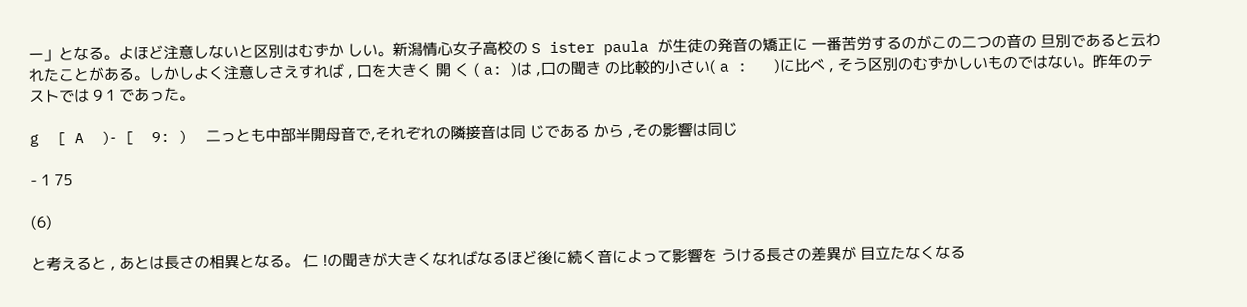ー」となる。よほど注意しないと区別はむずか しい。新潟情心女子高校の S ister paula が生徒の発音の矯正に 一番苦労するのがこの二つの音の 旦別であると云われたことがある。しかしよく注意しさえすれば , 口を大きく 開 く ( a: )は ,口の聞き の比較的小さい( a :   )に比べ , そう区別のむずかしいものではない。昨年のテストでは 9 1 であった。

g  [ A  )‑ [  9: )  二っとも中部半開母音で,それぞれの隣接音は同 じである から ,その影響は同じ

‑ 1 75

(6)

と考えると , あとは長さの相異となる。 仁 !の聞きが大きくなればなるほど後に続く音によって影響を うける長さの差異が 目立たなくなる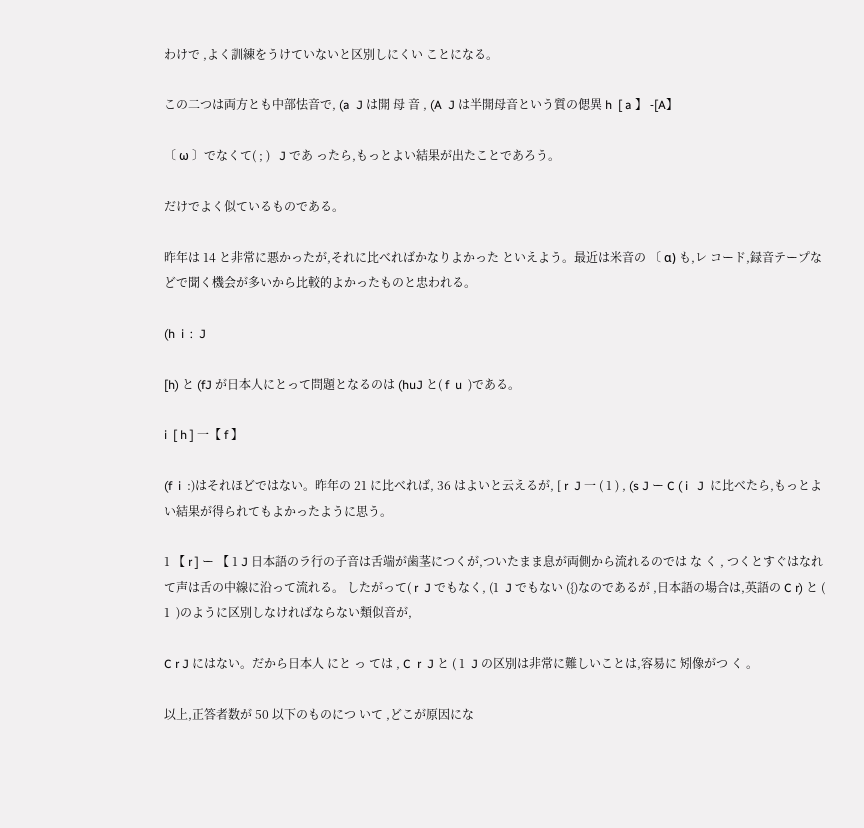わけで ,よく訓練をうけていないと区別しにくい ことになる。

この二つは両方とも中部怯音で, (a  J は開 母 音 , (A  J は半開母音という質の偲異 h  [ a 】 ‑[A】

〔 ω 〕でなくて( ; )   J であ ったら,もっとよい結果が出たことであろう。

だけでよく似ているものである。

昨年は 14 と非常に悪かったが,それに比べればかなりよかった といえよう。最近は米音の 〔 α) も,レ コード,録音テープなどで聞く機会が多いから比較的よかったものと忠われる。

(h  i  :  J

[h) と (fJ が日本人にとって問題となるのは (huJ と( f  u  )である。

i  [ h ] 一【 f 】

(f  i  :)はそれほどではない。昨年の 21 に比べれば, 36 はよいと云えるが, [ r  J 一 ( 1 ) , (s J ー C ( i   J  に比べたら,もっとよい結果が得られてもよかったように思う。

1 【 r ] ー 【 1 J 日本語のラ行の子音は舌端が歯茎につくが,ついたまま息が両側から流れるのでは な く , つくとすぐはなれて声は舌の中線に沿って流れる。 したがって( r  J でもなく, (1  J でもない ({)なのであるが ,日本語の場合は,英語の C r) と ( 1  )のように区別しなければならない類似音が,

C r J にはない。だから日本人 にと っ ては , C  r  J と ( 1  J の区別は非常に難しいことは,容易に 矧像がつ く 。

以上,正答者数が 50 以下のものにつ いて ,どこが原因にな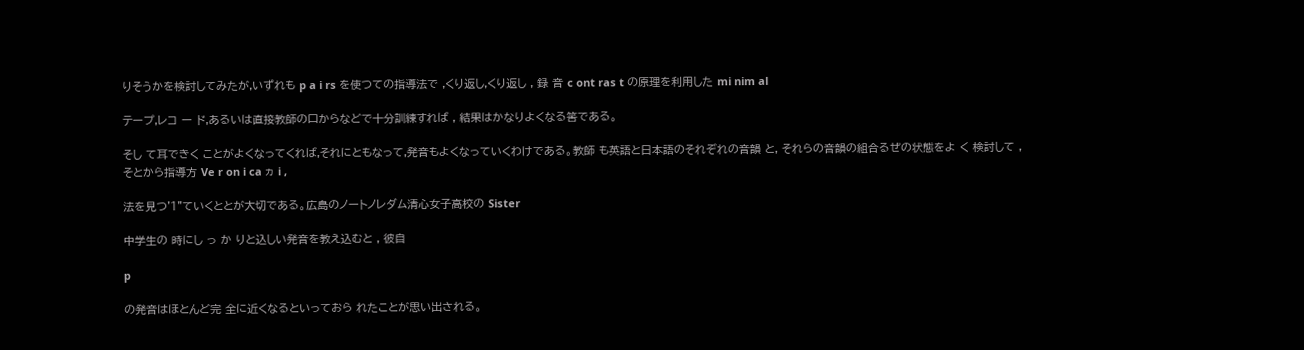りそうかを検討してみたが,いずれも p a i rs を使つての指導法で ,くり返し,くり返し , 録 音 c ont ras t の原理を利用した mi nim al

テープ,レコ ー ド,あるいは直接教師の口からなどで十分訓練すれば , 結果はかなりよくなる筈である。

そし て耳できく ことがよくなってくれば,それにともなって,発音もよくなっていくわけである。教師 も英語と日本語のそれぞれの音韻 と, それらの音韻の組合るぜの状態をよ く 検討して , そとから指導方 Ve r on i ca ヵ i ,

法を見つ'1"ていくととが大切である。広島のノートノレダム清心女子高校の Sister

中学生の 時にし っ か りと込しい発音を教え込むと , 彼自

p

の発音はほとんど完 全に近くなるといっておら れたことが思い出される。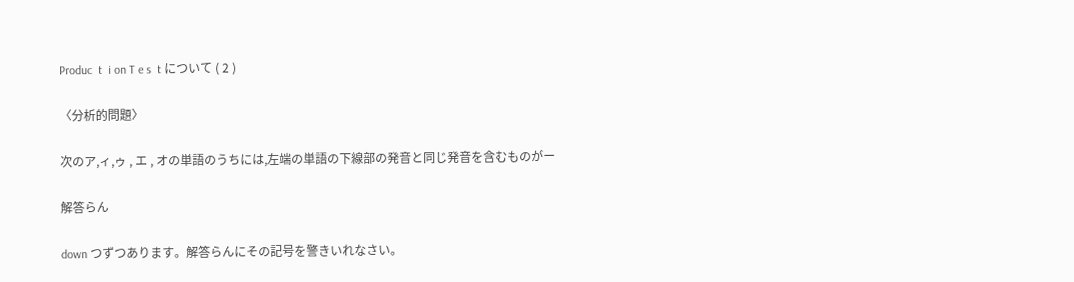Produc  t  i on T e s  t について ( 2 )

〈分析的問題〉

次のア,ィ,ゥ , エ , オの単語のうちには,左端の単語の下線部の発音と同じ発音を含むものがー

解答らん

down つずつあります。解答らんにその記号を警きいれなさい。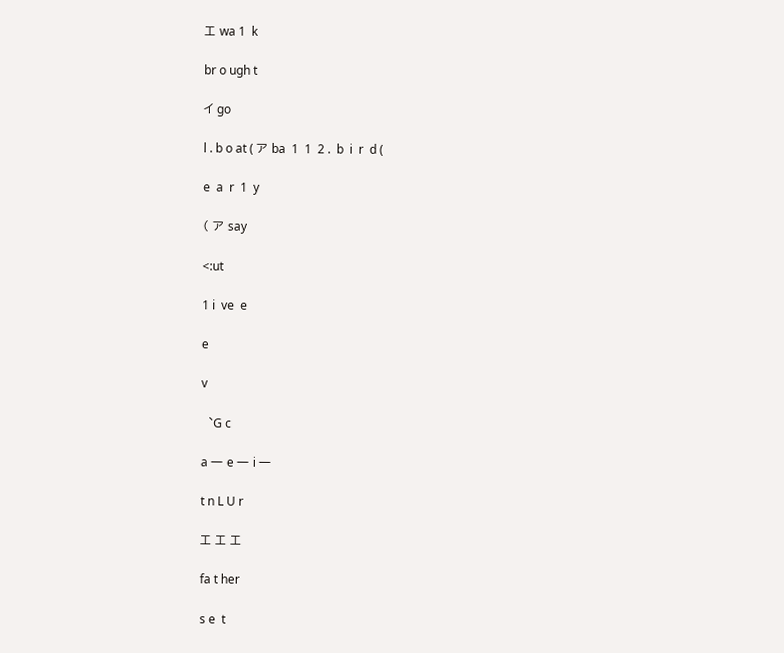エ wa 1  k

br o ugh t

イ go

l . b o at ( ア ba  1  1  2 .  b  i  r  d (

e  a  r  1  y

( ア say

<:ut

1 i  ve  e

e

v

︑G c

a 一 e 一 i 一

t n L U r

エ エ エ

fa t her

s e  t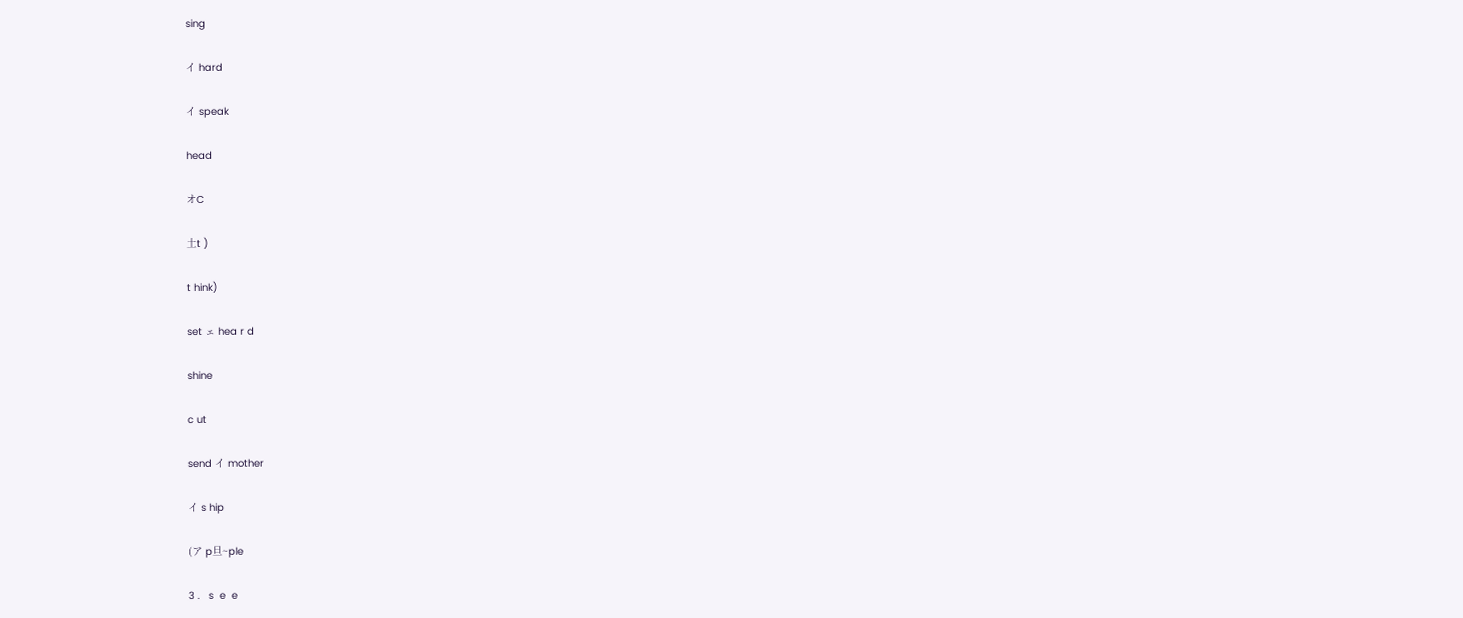sing

イ hard

イ speak

head

オC

土t )

t hink)

set ェ hea r d

shine

c ut

send イ mother

イ s hip

(ア p旦~ple

3 .   s  e  e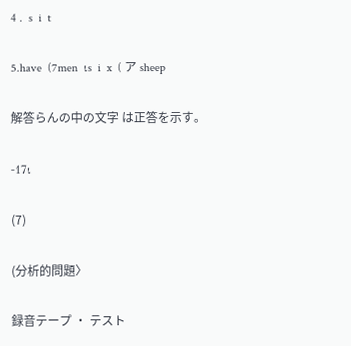4 .  s  i  t

5.have  (7men  ιs  i  x  ( ア sheep

解答らんの中の文字 は正答を示す。

‑17ι

(7)

(分析的問題〉

録音テープ ・ テスト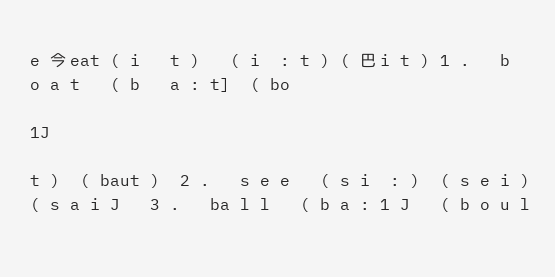e 今 eat ( i   t )   ( i  : t ) ( 巴 i t ) 1 .   b o a t   ( b   a : t]  ( bo

1J

t )  ( baut )  2 .   s e e   ( s i  : )  ( s e i )   ( s a i J   3 .   ba l l   ( b a : 1 J   ( b o u l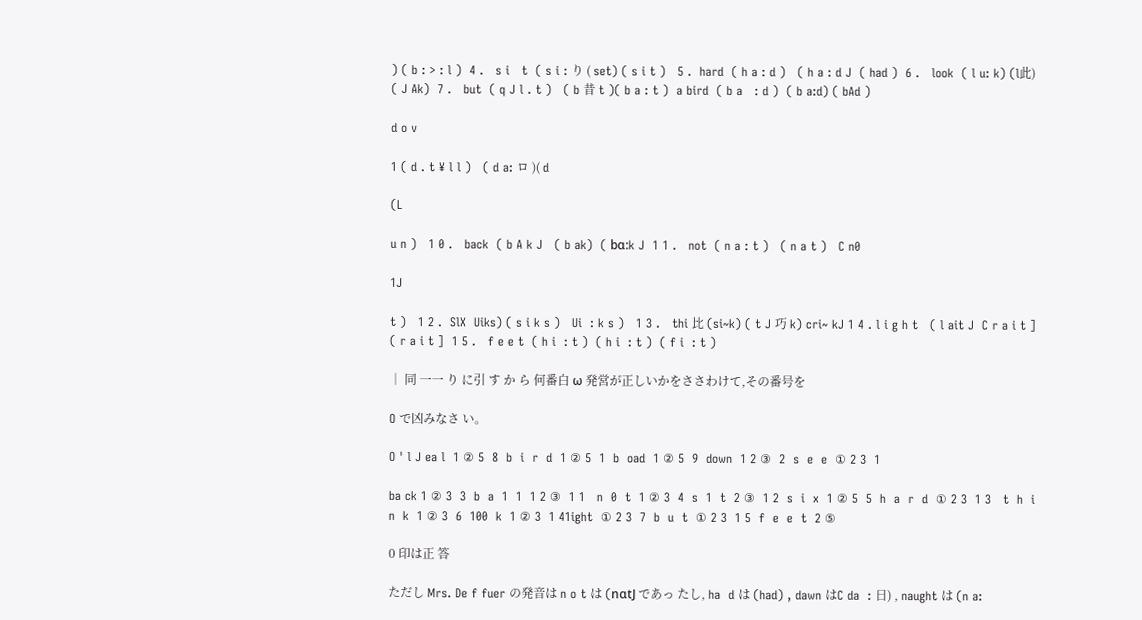) ( b : > : l )  4 .   s i   t  ( s i : り ( set) ( s i t )   5 .  hard  ( h a : d )   ( h a : d J  ( had )  6 .   look  ( l u: k) (l此) ( J Ak)  7 .   but  ( q J l . t )   ( b 昔 t )( b a : t )  a bird  ( b a   : d )  ( b a:d) ( bAd )

d o v

1 ( d . t ¥ l l )   ( d a: ロ )( d

(L

u n )   1 0 .   back  ( b A k J   ( b ak)  ( bα:k J  1 1 .   not  ( n a : t )   ( n a t )   C n0

1J

t )   1 2 .  SlX  Uiks) ( s i k s )   Ui  : k s )   1 3 .   thi 比 (si~k) ( t J 巧 k) cri~ kJ 1 4 . l i g h t   ( l ait J  C r a i t ]  ( r a i t ]  1 5 .   f e e t  ( h i  : t )  ( h i  : t )  ( f i  : t )

│ 同 一一 り に引 す か ら 何番白 ω 発営が正しいかをささわけて,その番号を

O で凶みなさ い。

O ' l J ea l  1 ② 5  8  b  i  r  d  1 ② 5  1  b  oad  1 ② 5  9  down  1 2 ③  2  s  e  e  ① 2 3  1

ba ck 1 ② 3  3  b  a  1  1  1 2 ③  1 1   n  0  t  1 ② 3  4  s  1  t  2 ③  1 2  s  i  x  1 ② 5  5  h  a  r  d  ① 2 3  1 3   t  h  i  n  k  1 ② 3  6  100  k  1 ② 3  1 41ight  ① 2 3  7  b  u  t  ① 2 3  1 5  f  e  e  t  2 ⑤

0 印は正 答

ただし Mrs. De f fuer の発音は n o t は (nαtJ であっ たし, ha  d は (had) , dawn はC da  : 日) , naught は (n a: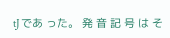tJ であ った。 発 音 記 号 は そ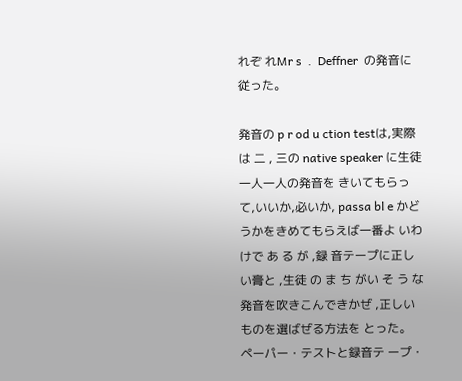れぞ れMr s  .  Deffner  の発音に従った。

発音の p r od u ction testは,実際 は 二 , 三の native speaker に生徒一人一人の発音を きいてもらって,いいか,必いか, passa bl e かどうかをきめてもらえば一番よ いわけで あ る が ,録 音テープに正しい膏と ,生徒 の ま ち がい そ う な発音を吹きこんできかぜ ,正しいものを選ばぜる方法を とった。 ペーパー・テストと録音テ ープ・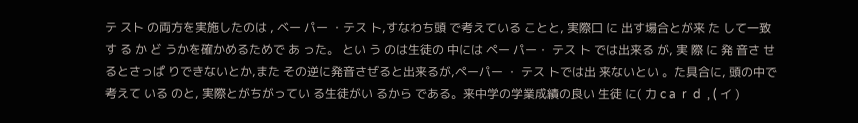テ スト の両方を実施したのは , ベー パー ・テス ト,すなわち頭 で考えている ことと, 実際口 に 出す場合とが来 た して一致 す る か ど うかを確かめるためで あ った。 とい う のは生徒の 中には ペー パー・ テス ト では出来る が, 実 際 に 発 音さ せるとさっぱ りできないとか,また その逆に発音さぜると出来るが,ペーパー ・ テス トでは出 来ないとい 。た具合に, 頭の中で考えて いる のと, 実際とがちがってい る生徒がい るから である。来中学の学業成績の良い 生徒 に( 力 c a  r  d  , ( イ )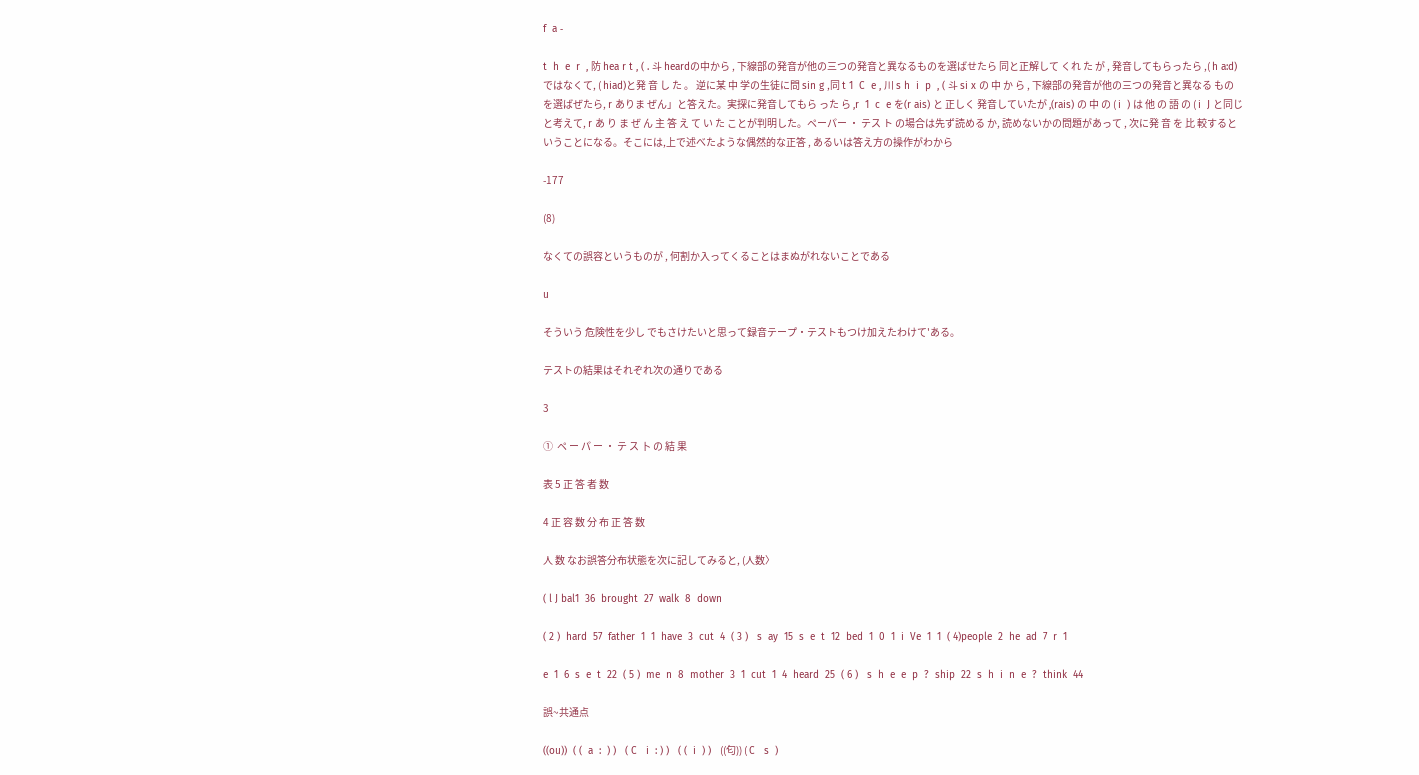f  a ‑

t  h  e  r  , 防 hea r t , ( . 斗 heardの中から , 下線部の発音が他の三つの発音と異なるものを選ばせたら 同と正解して くれ た が , 発音してもらったら ,( h a:d) ではなくて, ( hiad)と発 音 し た 。 逆に某 中 学の生徒に問 sin g ,同 t 1  C  e , 川 s h  i  p  , ( 斗 si x の 中 か ら , 下線部の発音が他の三つの発音と異なる ものを選ばぜたら, r ありま ぜん」と答えた。実探に発音してもら った ら ,r  1  c  e を(r ais) と 正しく 発音していたが ,(rais) の 中 の ( i  ) は 他 の 語 の ( i  J と同じと考えて, r あ り ま ぜ ん 主 答 え て い た ことが判明した。ペーパー ・ テス ト の場合は先ず読める か, 読めないかの問題があって , 次に発 音 を 比 較するということになる。そこには,上で述べたような偶然的な正答 , あるいは答え方の操作がわから

‑177

(8)

なくての誤容というものが , 何割か入ってくることはまぬがれないことである

u

そういう 危険性を少し でもさけたいと思って録音テープ・テストもつけ加えたわけて'ある。

テストの結果はそれぞれ次の通りである

3

①  ペ ー パ ー ・ テ ス 卜 の 結 果

表 5 正 答 者 数

4 正 容 数 分 布 正 答 数

人 数 なお誤答分布状態を次に記してみると, (人数〉

( l J bal1  36  brought  27  walk  8  down

( 2 )  hard  57  father  1  1  have  3  cut  4  ( 3 )   s  ay  15  s  e  t  12  bed  1  0  1  i  Ve  1  1  ( 4)people  2  he  ad  7  r  1

e  1  6  s  e  t  22  ( 5 )  me  n  8  mother  3  1  cut  1  4  heard  25  ( 6 )   s  h  e  e  p  ?  ship  22  s  h  i  n  e  ?  think  44

誤~共通点

((ou))  ( (  a  :  ) )   ( C   i  : ) )   ( (  i  ) )   ((匂)) ( C   s  )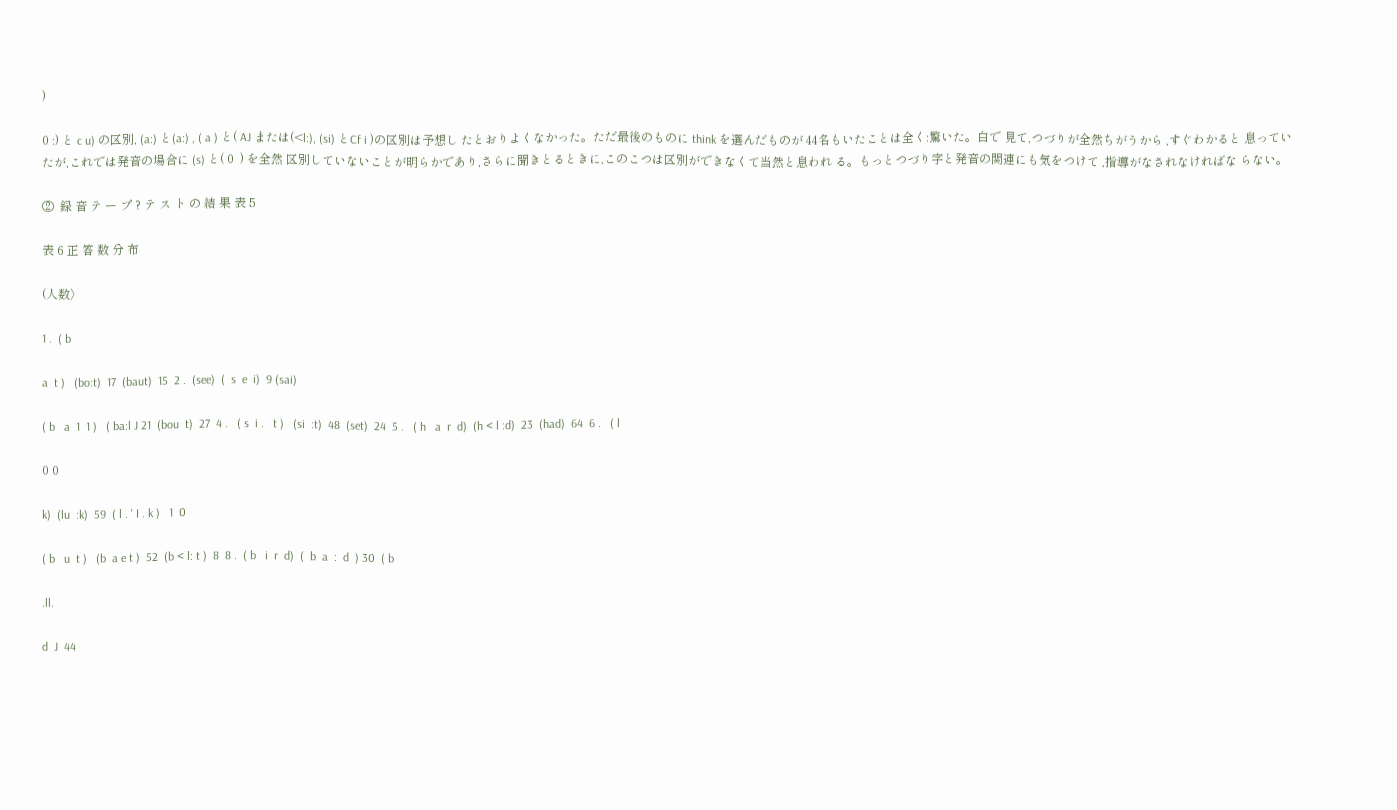)

0 :) と c u) の区別, (a:) と(a:) , ( a ) と( AJ または(<l:), (si) とCf i )の区別は予想し たとおりよくなかった。ただ最後のものに think を選んだものが 44名もいたことは全く:驚いた。白で 見て,つづりが全然ちがうから ,すぐわかると 息っていたが,これでは発音の場合に (s) と( 0  ) を全然 区別していないことが明らかであり,さらに聞きとるときに,このこつは区別ができなくて当然と息われ る。もっとつづり字と発音の関連にも気をつけて ,指導がなされなければな らない。

②  録 音 テ ー プ ? テ ス ト の 結 果 表 5

表 6 正 答 数 分 布

(人数〉

1 .  ( b

a  t )   (bo:t)  17  (baut)  15  2 .  (see)  (  s  e  i)  9 (sai)

( b   a  1  1 )   ( ba:l J 21  (bou  t)  27  4 .   ( s  i .   t )   (si  :t)  48  (set)  24  5 .   ( h   a  r  d)  (h < l :d)  23  (had)  64  6 .   ( l

0 0

k)  (lu  :k)  59  ( l . ' I . k )   1  0

( b   u  t )   (b  a e t )  52  (b < l: t )  8  8 .  ( b   i  r  d)  (  b  a  :  d  ) 30  ( b

.ll.

d  J  44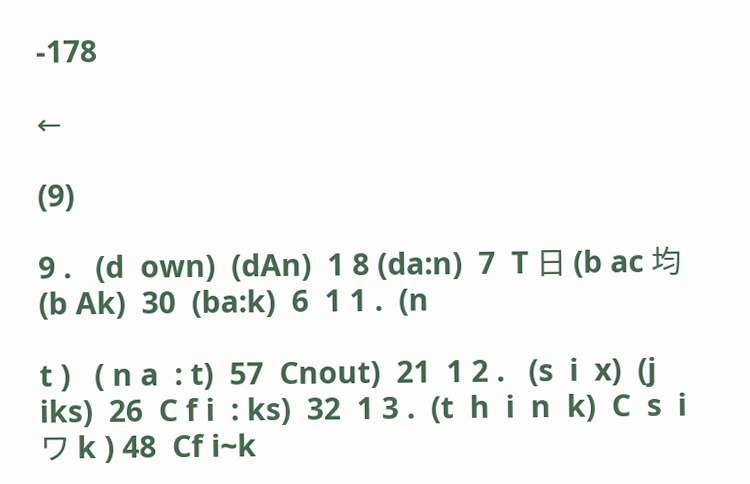‑178

←

(9)

9 .   (d  own)  (dAn)  1 8 (da:n)  7  T 日 (b ac 均 (b Ak)  30  (ba:k)  6  1 1 .  (n

t )   ( n a  : t)  57  Cnout)  21  1 2 .   (s  i  x)  (j iks)  26  C f i  : ks)  32  1 3 .  (t  h  i  n  k)  C  s  i ワ k ) 48  Cf i~k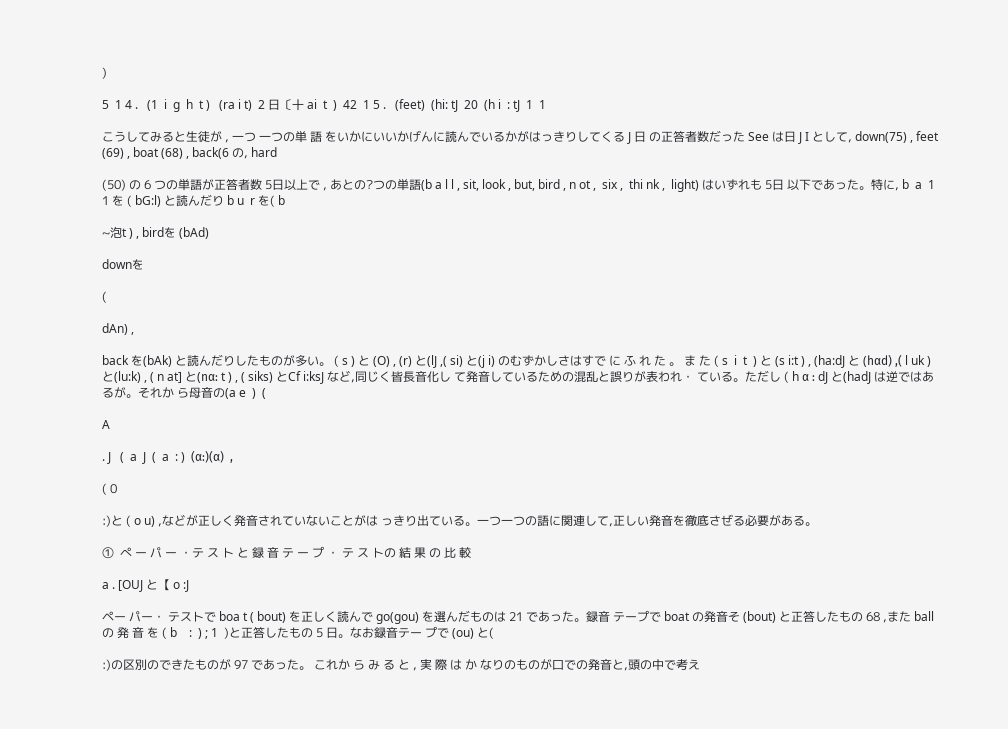)

5  1 4 .   (1  i  g  h  t )   (ra i t)  2 日〔十 ai  t  )  42  1 5 .   (feet)  (hi: tJ  20  (h i  : tJ  1  1

こうしてみると生徒が , 一つ 一つの単 語 をいかにいいかげんに読んでいるかがはっきりしてくる J 日 の正答者数だった See は日 J I として, down(75) , feet (69) , boat (68) , back(6 の, hard

(50) の 6 つの単語が正答者数 5日以上で , あとの?つの単語(b a l l , sit, look , but, bird , n ot ,  six ,  thi nk ,  light) はいずれも 5日 以下であった。特に, b  a  1  1 を ( bG:l) と読んだり b u  r を( b

~泡t ) , birdを (bAd)

downを

(

dAn) ,

back を(bAk) と読んだりしたものが多い。 ( s ) と (O) , (r) と(lJ ,( si) と(j i) のむずかしさはすで に ふ れ た 。 ま た ( s  i  t  ) と (s i:t ) , (ha:dJ と (hαd) ,( l uk ) と(lu:k) , ( n at] と(nα: t ) , ( siks) とCf i:ksJ など,同じく皆長音化し て発音しているための混乱と誤りが表われ・ ている。ただし ( h α : dJ と(hadJ は逆ではあるが。それか ら母音の(a e  )  (

A

. J   (  a  J  (  a  : )  (α:)(α)  ,

( 0

:)と ( o u) ,などが正しく発音されていないことがは っきり出ている。一つ一つの語に関連して,正しい発音を徹底さぜる必要がある。

①  ぺ ー パ ー ・テ ス ト と 録 音 テ ー プ ・ テ ス トの 結 果 の 比 較

a . [OUJ と【 o :J

ペー パー・ テストで boa t ( bout) を正しく読んで go(gou) を選んだものは 21 であった。録音 テープで boat の発音そ (bout) と正答したもの 68 ,また ball の 発 音 を ( b    :  ) ; 1  )と正答したもの 5 日。なお録音テー プで (ou) と(

:)の区別のできたものが 97 であった。 これか ら み る と , 実 際 は か なりのものが口での発音と,頭の中で考え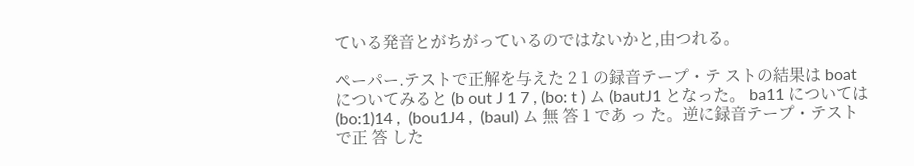ている発音とがちがっているのではないかと,由つれる。

ペーパー.テストで正解を与えた 2 1 の録音テープ・テ ストの結果は boat についてみると (b out J 1 7 , (bo: t ) ム (bautJ1 となった。 ba11 については (bo:1)14 ,  (bou1J4 ,  (baul) ム 無 答 1 であ っ た。逆に録音テープ・テストで正 答 した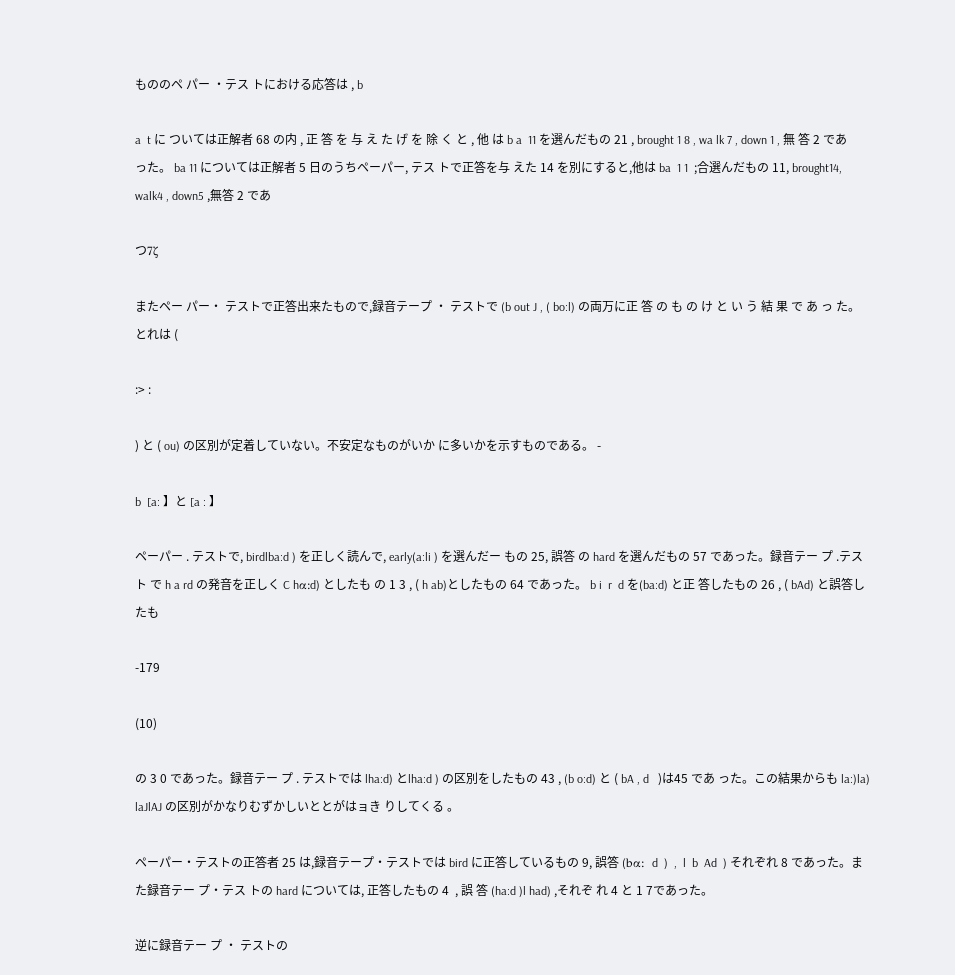もののペ パー ・テス トにおける応答は , b

a  t に ついては正解者 68 の内 , 正 答 を 与 え た げ を 除 く と , 他 は b a  11 を選んだもの 21 , brought 1 8 , wa lk 7 , down 1 , 無 答 2 であった。 ba 11 については正解者 5 日のうちペーパー, テス トで正答を与 えた 14 を別にすると,他は ba  1 1  ;合選んだもの 11, brought14, walk4 , down5 ,無答 2 であ

つ7ζ

またペー パー・ テストで正答出来たもので,録音テープ ・ テストで (b out J , ( bo:l) の両万に正 答 の も の け と い う 結 果 で あ っ た。 とれは (

:> :

) と ( ou) の区別が定着していない。不安定なものがいか に多いかを示すものである。 ‑

b  [a: 】と [a : 】

ペーパー . テストで, birdlba:d ) を正しく読んで, early(a:li ) を選んだー もの 25, 誤答 の hard を選んだもの 57 であった。録音テー プ .テス ト で h a rd の発音を正しく C hα:d) としたも の 1 3 , ( h ab)としたもの 64 であった。 b i  r  d を(ba:d) と正 答したもの 26 , ( bAd) と誤答したも

‑179

(10)

の 3 0 であった。録音テー プ . テストでは lha:d) とlha:d ) の区別をしたもの 43 , (b o:d) と ( bA , d   )は45 であ った。この結果からも la:)la) laJlAJ の区別がかなりむずかしいととがはョき りしてくる 。

ペーパー・テストの正答者 25 は,録音テープ・テストでは bird に正答しているもの 9, 誤答 (bα:  d  )  ,  l  b  Ad  ) それぞれ 8 であった。また録音テー プ・テス トの hard については, 正答したもの 4  , 誤 答 (ha:d )l had) ,それぞ れ 4 と 1 7であった。

逆に録音テー プ ・ テストの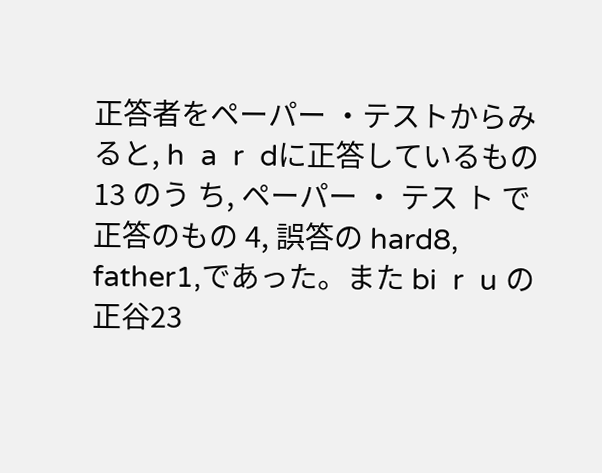正答者をペーパー ・テストからみると, h  a  r  dに正答しているもの 13 のう ち, ペーパー ・ テス ト で正答のもの 4, 誤答の hard8, father1,であった。また bi  r  u の正谷23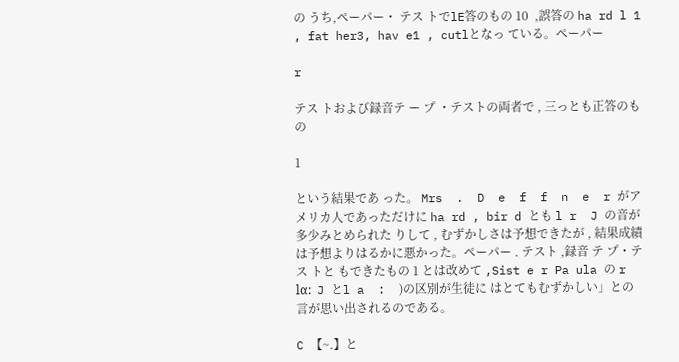の うち,ペーパー・ テス トでlE答のもの 10  ,誤答の ha rd l 1 , fat her3, hav e1 , cutlとなっ ている。ペーパー

r

テス トおよび録音テ ー プ ・テストの両者で , 三っとも正答のもの

1

という結果であ った。 Mrs  .  D  e  f  f  n  e  r がアメリカ人であっただけに ha rd , bir d とも l r  J の音が多少みとめられた りして , むずかしさは予想できたが , 結果成績は予想よりはるかに悪かった。ペーパー . テスト ,録音 テ プ・テス トと もできたもの 1 とは改めて ,Sist e r Pa ula の r lα:  J とl a  :  )の区別が生徒に はとてもむずかしい」との言が思い出されるのである。

C 【~.】と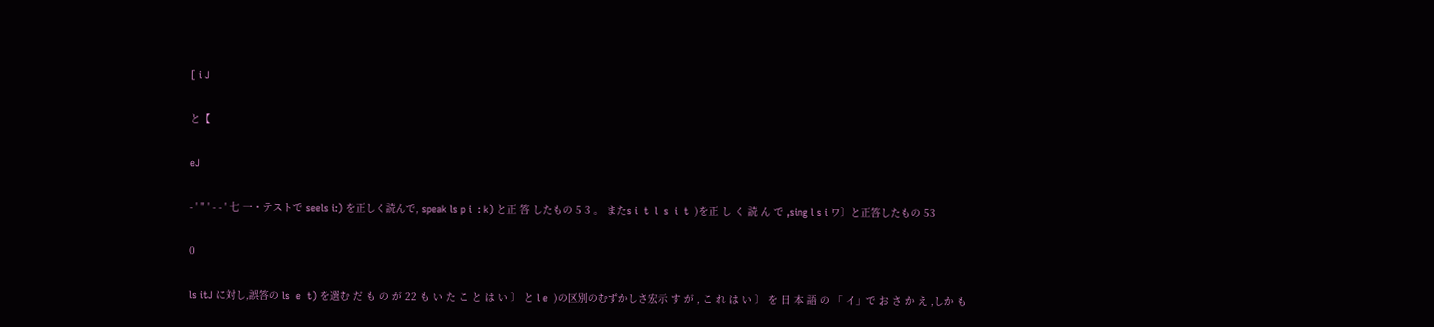[ i J

と【

eJ

‑ ' " ' ‑ ‑ ' 七 一・テストで seels i:) を正しく読んで, speak ls p i  : k) と正 答 したもの 5 3 。 またs i  t  l  s  i  t  )を正 し く 読 ん で ,sing l s i ワ〕と正答したもの 53

0

ls itJ に対し,誤答の ls  e  t) を選む だ も の が 22 も い た こ と は い 〕 と l e  )の区別のむずかしさ宏示 す が , こ れ は い 〕 を 日 本 語 の 「 イ」で お さ か え ,しか も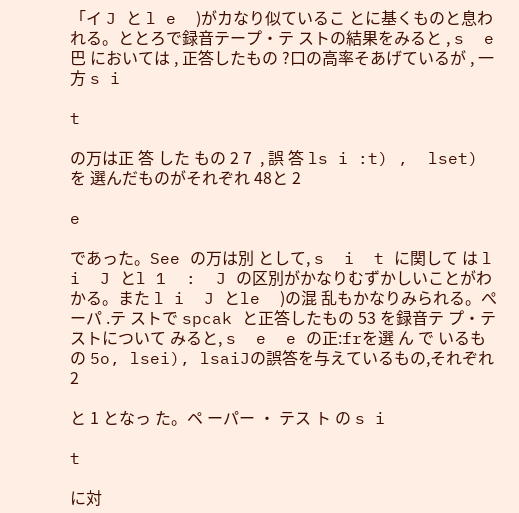「イ J と l e  )がカなり似ているこ とに基くものと息われる。ととろで録音テープ・テ ストの結果をみると , s  e 巴 においては , 正答したもの ?口の高率そあげているが , 一方 s i

t

の万は正 答 した もの 2 7  , 誤 答 ls i :t) ,  lset) を 選んだものがそれぞれ 48と 2

e

であった。See の万は別 として, s  i  t に関して は l i  J とl 1  :  J の区別がかなりむずかしいことがわかる。また l i  J とle  )の混 乱もかなりみられる。ぺーパ .テ ストで spcak と正答したもの 53 を録音テ プ・テストについて みると, s  e  e の正:frを選 ん で いるもの 5o, lsei), lsaiJの誤答を与えているもの,それぞれ 2

と 1 となっ た。ペ ーパー ・ テス ト の s i

t

に対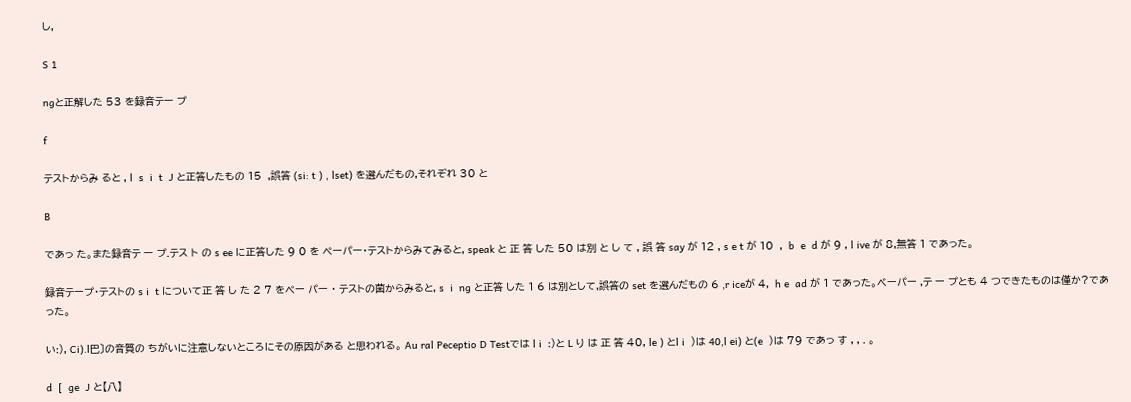し,

S 1

ngと正解した 53 を録音テー プ

f

テストからみ ると , l  s  i  t  J と正答したもの 15  ,誤答 (si: t ) , lset) を選んだもの,それぞれ 30 と

B

であっ た。また録音テ ー プ.テス ト の s ee に正答した 9 0 を ペーパー・テストからみてみると, speak と 正 答 した 50 は別 と し て , 誤 答 say が 12 , s e t が 10  ,  b  e  d が 9 , l ive が 8,無答 1 であった。

録音テープ・テストの s i  t について正 答 し た 2 7 をペー パー ・ テストの菌からみると, s  i  ng と正答 した 1 6 は別として,誤答の set を選んだもの 6 ,r iceが 4,  h e  ad が 1 であった。ベーパー ,テ ー プとも 4 つできたものは僅か?であった。

い:), Ci).l巴〕の音質の ちがいに注意しないところにその原因がある と思われる。 Au ral Peceptio D Testでは l i  :)と L り は 正 答 40, le ) とl i  )は 40,l ei) と(e  )は 79 であっ す , , . 。

d  [  ge  J と【八】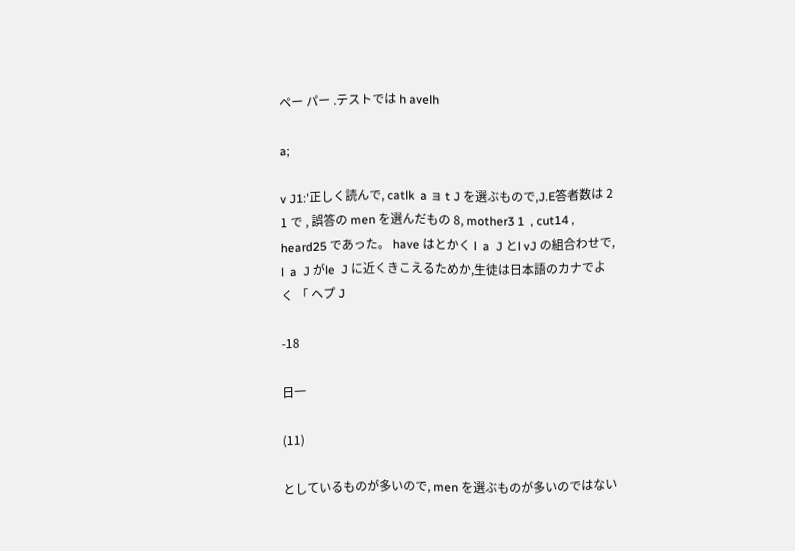ペー パー .テストでは h avelh

a;

v J1:'正しく読んで, catlk  a ョ t J を選ぶもので,J.E答者数は 2 1 で , 誤答の men を選んだもの 8, mother3 1  , cut14 , heard25 であった。 have はとかく l  a  J とl vJ の組合わせで, l  a  J がle  J に近くきこえるためか,生徒は日本語のカナでよく 「 ヘプ J

‑18

日一

(11)

としているものが多いので, men を選ぶものが多いのではない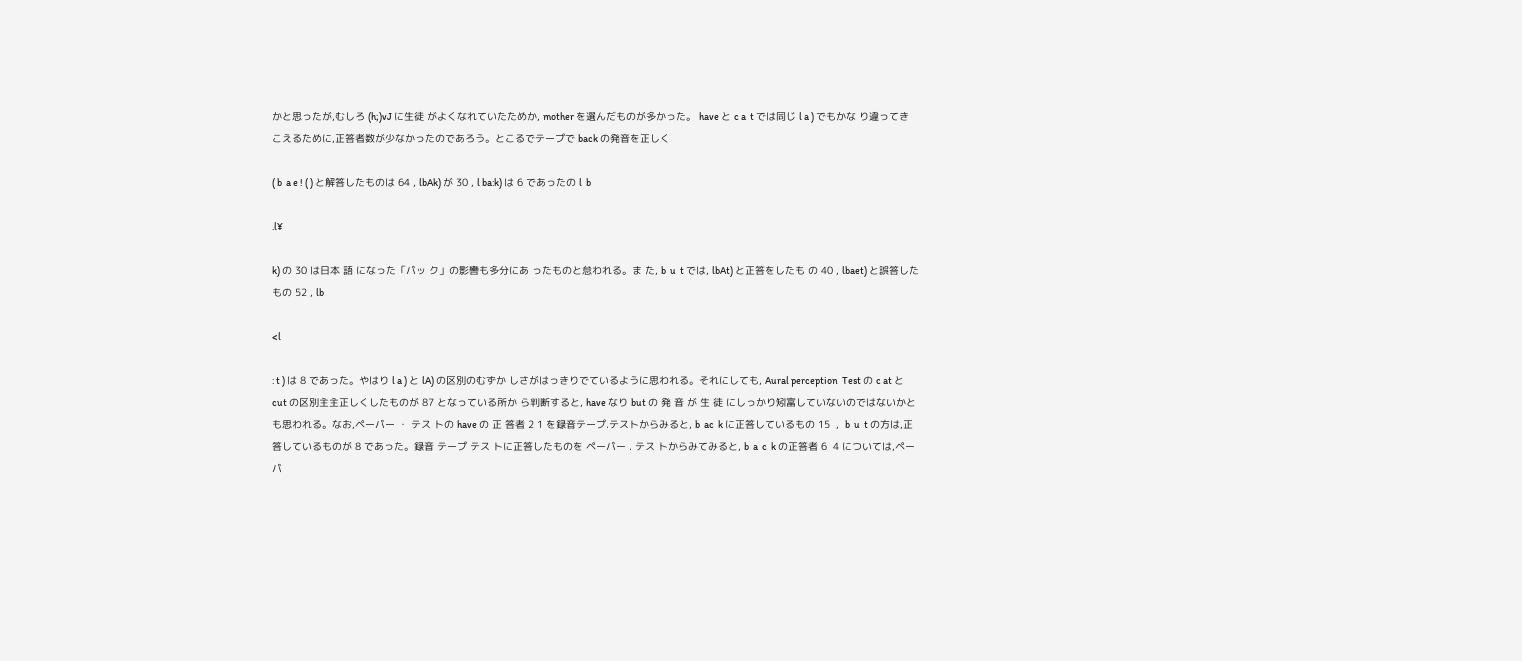かと思ったが,むしろ (h;)vJ に生徒 がよくなれていたためか, mother を選んだものが多かった。 have と c a  t では同じ l a ) でもかな り違ってきこえるために,正答者数が少なかったのであろう。とこるでテープで back の発音を正しく

( b  a e ! ( ) と解答したものは 64 , lbAk) が 30 , l ba:k) は 6 であったの l  b

.l¥

k) の 30 は日本 語 になった「パッ ク」の影轡も多分にあ ったものと怠われる。ま た, b  u  t では, lbAt) と正答をしたも の 40 , lbaet) と誤答したもの 52 , lb

<l

: t ) は 8 であった。やはり l a ) と lA) の区別のむずか しさがはっきりでているように思われる。それにしても, Aural perception  Test の c at と cut の区別主主正しくしたものが 87 となっている所か ら判断すると, have なり but の 発 音 が 生 徒 にしっかり矧富していないのではないかとも思われる。なお,ペーパー ・ テス トの have の 正 答者 2 1 を録音テープ.テストからみると, b  ac  k に正答しているもの 15  ,  b  u  t の方は,正答しているものが 8 であった。録音 テープ テス トに正答したものを ペーパー . テス トからみてみると, b  a  c  k の正答者 6  4 については,ペーパ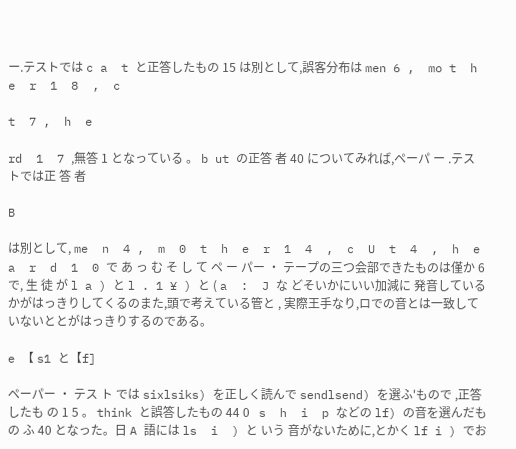ー.テストでは c a  t と正答したもの 15 は別として,誤客分布は men 6 ,  mo t  h  e  r  1  8  ,  c

t  7 ,  h  e

rd  1  7 ,無答 1 となっている 。 b ut の正答 者 40 についてみれば,ペーパ ー .テス トでは正 答 者

B

は別として, me  n  4 ,  m  0  t  h  e  r  1  4  ,  c  U  t  4  ,  h  e  a  r  d  1  0 で あ っ む そ し て ペ ー パー ・ テープの三つ会部できたものは僅か 6 で, 生 徒 が l a ) と l . 1 ¥ ) と ( a  :  J な どそいかにいい加減に 発音しているかがはっきりしてくるのまた,頭で考えている管と , 実際王手なり,ロでの音とは一致して いないととがはっきりするのである。

e 【 s1 と【f]

ペーパー ・ テス ト では sixlsiks) を正しく読んで sendlsend) を選ふ'もので ,正答したも の 1 5 。 think と誤答したもの 44 0   s  h  i  p などの lf) の音を選んだもの ふ 40 となった。日 A 語には ls  i  ) と いう 音がないために,とかく lf i ) でお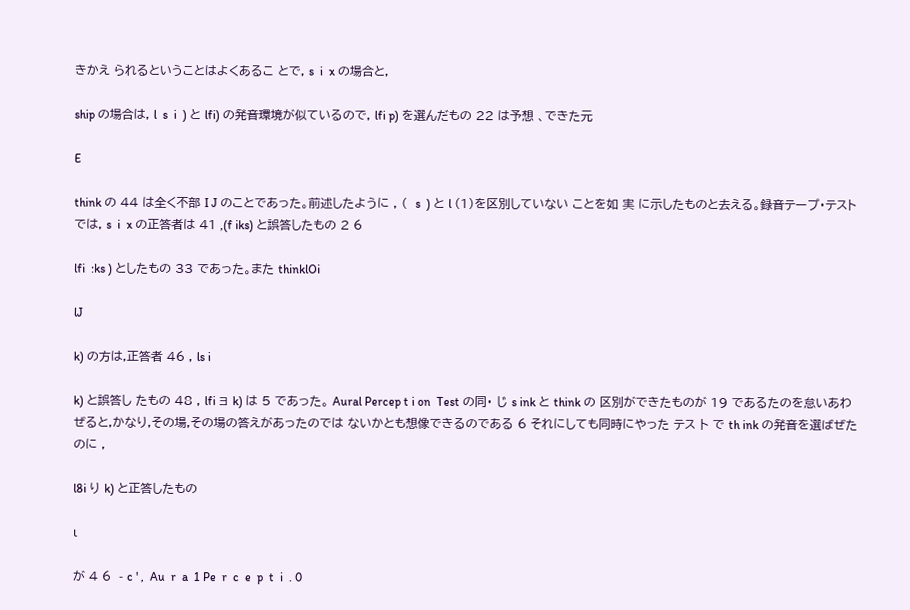きかえ られるということはよくあるこ とで, s  i  x の場合と,

ship の場合は, l  s  i  ) と lfi) の発音環境が似ているので, lfi p) を選んだもの 22 は予想 、できた元

E

think の 44 は全く不部 I J のことであった。前述したように , (  s  ) と l (1)を区別していない ことを如 実 に示したものと去える。録音テープ・テストでは, s  i  x の正答者は 41 ,(f iks) と誤答したもの 2 6

lfi  :ks ) としたもの 33 であった。また thinklOi

lJ

k) の方は,正答者 46 , ls i

k) と誤答し たもの 48 , lfi ョ k) は 5 であった。 Aural Percep t i on  Test の同・ じ s ink と think の 区別ができたものが 19 であるたのを怠いあわぜると,かなり,その場,その場の答えがあったのでは ないかとも想像できるのである 6 それにしても同時にやった テス ト で th ink の発音を選ばぜたのに ,

l8i り k) と正答したもの

ι

が 4 6  ‑ c ' ,  Au  r  a  1 Pe  r  c  e  p  t  i  . 0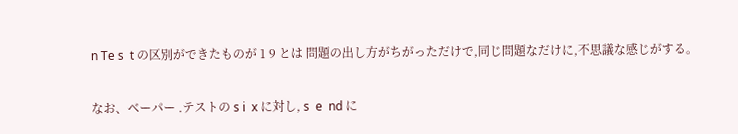n Te s  t の区別ができたものが 1 9 とは 問題の出し方がちがっただけで,同じ問題なだけに,不思議な感じがする。

なお、ベーパー .テストの s i  x に対し, s  e  nd に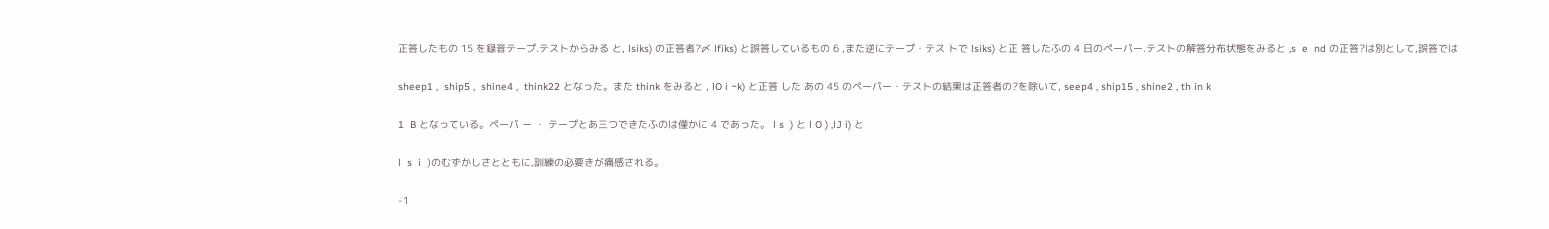正答したもの 15 を録音テープ.テストからみる と, lsiks) の正答者?〆 lfiks) と誤答しているもの 6 ,また逆にテープ・テス トで lsiks) と正 答したふの 4 日のペーパー.テストの解答分布状態をみると ,s  e  nd の正答?は別として,誤答では

sheep1 ,  ship5 ,  shine4 ,  think22 となった。また think をみると , lO i ~k) と正答 した あの 45 のペーパー・テストの結果は正答者の?を除いて, seep4 , ship15 , shine2 , th in k

1  B となっている。ペーパ ー ・ テープとあ三つできたふのは僅かに 4 であった。 l s  ) と l O ) ,lJ i) と

l  s  i  )のむずかしさとともに,訓練の必要きが痛感される。

‑1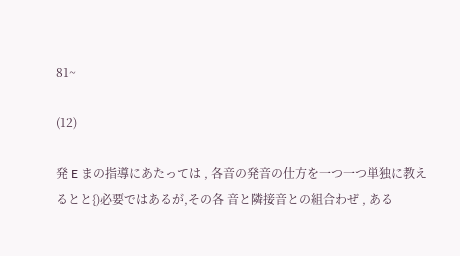81~

(12)

発 E まの指導にあたっては , 各音の発音の仕方を一つ一つ単独に教えるとと{)必要ではあるが,その各 音と隣接音との組合わぜ , ある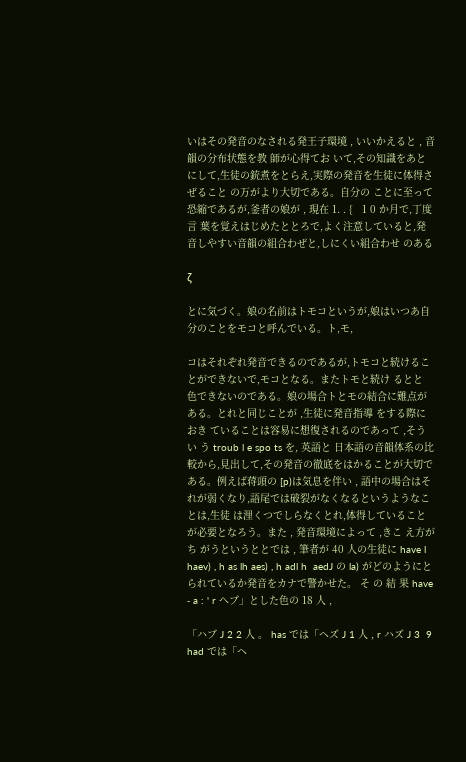いはその発音のなされる発王子環境 , いいかえると , 音韻の分布状態を教 師が心得てお いて,その知識をあとにして,生徒の銃煮をとらえ,実際の発音を生徒に体得さぜること の万がより大切である。自分の ことに至って恐縮であるが,釜者の娘が , 現在 1. . {   1 0 か月で,丁度言 葉を覚えはじめたととろで,よく注意していると,発音しやすい音韻の組合わぜと,しにくい組合わせ のある

ζ

とに気づく。娘の名前はトモコというが,娘はいつあ自分のことをモコと呼んでいる。ト,モ,

コはそれぞれ発音できるのであるが,トモコと続けることができないで,モコとなる。またトモと続け るとと 色できないのである。娘の場合トとモの結合に難点がある。とれと同じことが ,生徒に発音指導 をする際におき ていることは容易に想復されるのであって ,そうい う troub l e spo ts を, 英語と 日本語の音韻体系の比較から,見出して,その発音の徹底をはかることが大切である。例えば蒋頭の [p)は気息を伴い , 語中の場合はそれが弱くなり,語尾では破裂がなくなるというようなことは,生徒 は浬くつでしらなくとれ,体得していることが必要となろう。また , 発音環境によって ,きこ え方がち がうというととでは , 筆者が 40 人の生徒に have l haev) , h as lh aes) , h adl h  aedJ の la) がどのようにとられているか発音をカナで警かせた。 そ の 結 果 have ‑ a : ' r へブ」とした色の 18 人 ,

「ハブ J 2 2 人 。 has では「ヘズ J 1 人 , r ハズ J 3  9 had では「ヘ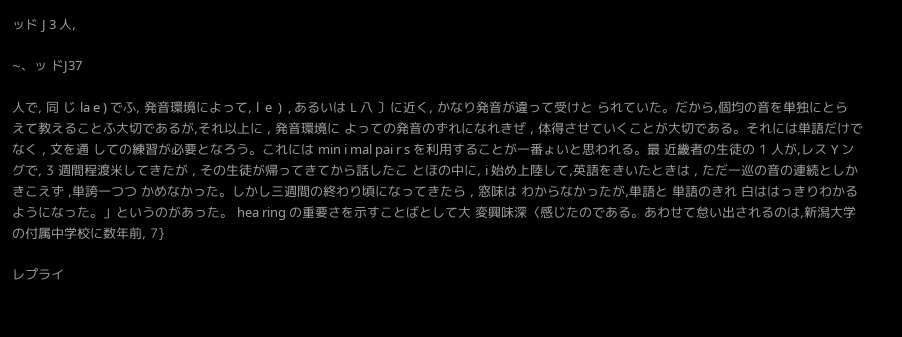ッド J 3 人,

~、ッ ドJ37

人で, 同 じ la e ) でふ, 発音環境によって, l  e  )  , あるいは L 八 〕に近く, かなり発音が違って受けと られていた。だから,個均の音を単独にとらえて教えることふ大切であるが,それ以上に , 発音環境に よっての発音のずれになれきぜ , 体得させていくことが大切である。それには単語だけでなく , 文を通 しての練習が必要となろう。これには min i mal pai r s を利用することが一番ょいと思われる。最 近畿者の生徒の 1 人が,レス Y ングで, 3 週間程渡米してきたが , その生徒が帰ってきてから話したこ とほの中に, i 始め上陸して,英語をきいたときは , ただ一巡の音の連続としかきこえず ,単誇一つつ かめなかった。しかし三週間の終わり頃になってきたら , 窓味は わからなかったが,単語と 単語のきれ 白ははっきりわかるようになった。」というのがあった。 hea ring の重要さを示すことばとして大 変興味深〈感じたのである。あわせて怠い出されるのは,新潟大学の付属中学校に数年前, 7}

レプライ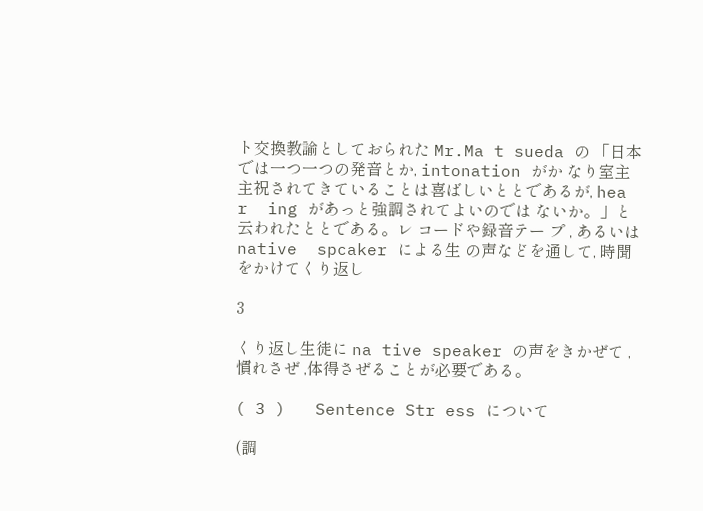ト交換教諭としておられた Mr.Ma t sueda の 「日本では一つ一つの発音とか, intonation がか なり室主主祝されてきていることは喜ばしいととであるが, hea r  ing があっと強調されてよいのでは ないか。」と云われたととである。レ コードや録音テー プ , あるいは native  spcaker による生 の声などを通して, 時聞をかけてくり返し

3

くり返し生徒に na tive speaker の声をきかぜて , 慣れさぜ ,体得さぜることが必要である。

( 3 )   Sentence Str ess について

(調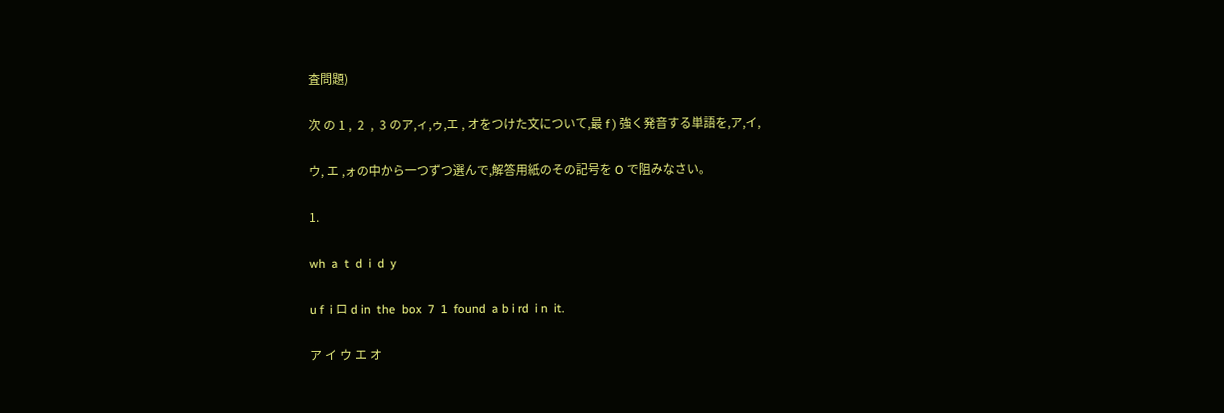査問題)

次 の 1 ,  2  ,  3 のア,ィ,ゥ,エ , オをつけた文について,最 f ) 強く発音する単語を,ア,イ,

ウ, エ ,ォの中から一つずつ選んで,解答用紙のその記号を O で阻みなさい。

1.

wh  a  t  d  i  d  y

u f  i ロ d in  the  box  7  1  found  a b i rd  i n  it.

ア イ ウ エ オ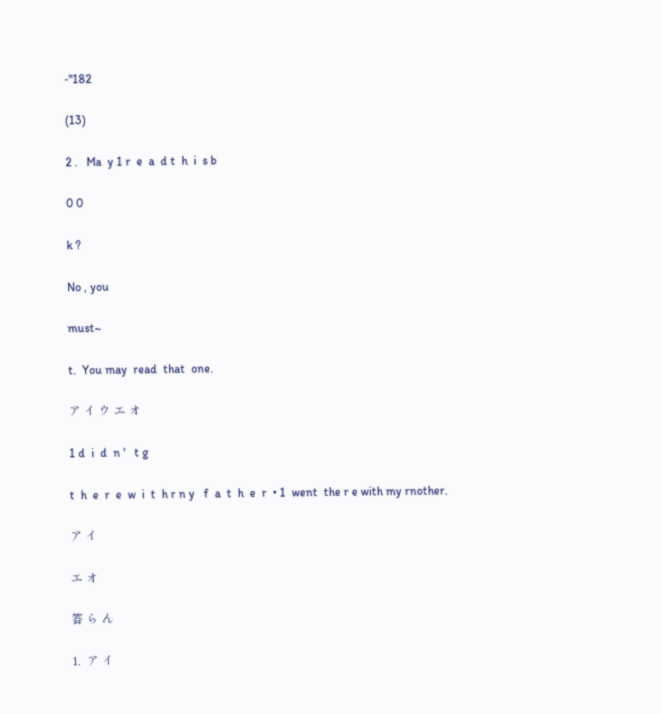‑"182

(13)

2 .   Ma  y 1 r  e  a  d t  h  i  s b

0 0

k ?

No , you

must~

t.  You may  read  that  one.

ア イ ウ エ オ

1 d  i  d  n '   t g

t  h  e  r  e  w  i  t  h r n y   f  a  t  h  e  r  • 1  went  the r e with my rnother.

ア イ

エ オ

答 ら ん

1.  ア イ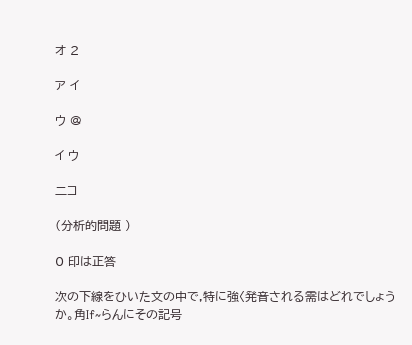オ 2

ア イ

ウ @

イ ウ

二コ

(分析的問題 )

0 印は正答

次の下線をひいた文の中で,特に強〈発音される需はどれでしょうか。角If~らんにその記号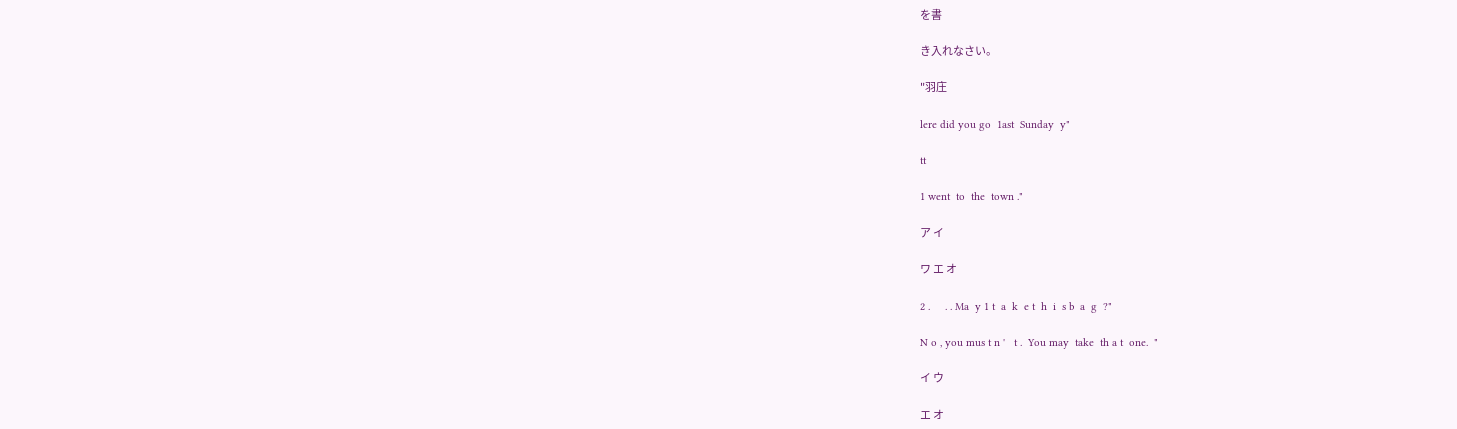を書

き入れなさい。

"羽庄

lere did you go  1ast  Sunday  y"

tt

1 went  to  the  town ."

ア イ

ワ エ オ

2 .     . . Ma  y 1 t  a  k  e t  h  i  s b  a  g  ?"

N o , you mus t n '   t .  You may  take  th a t  one.  "

イ ウ

エ オ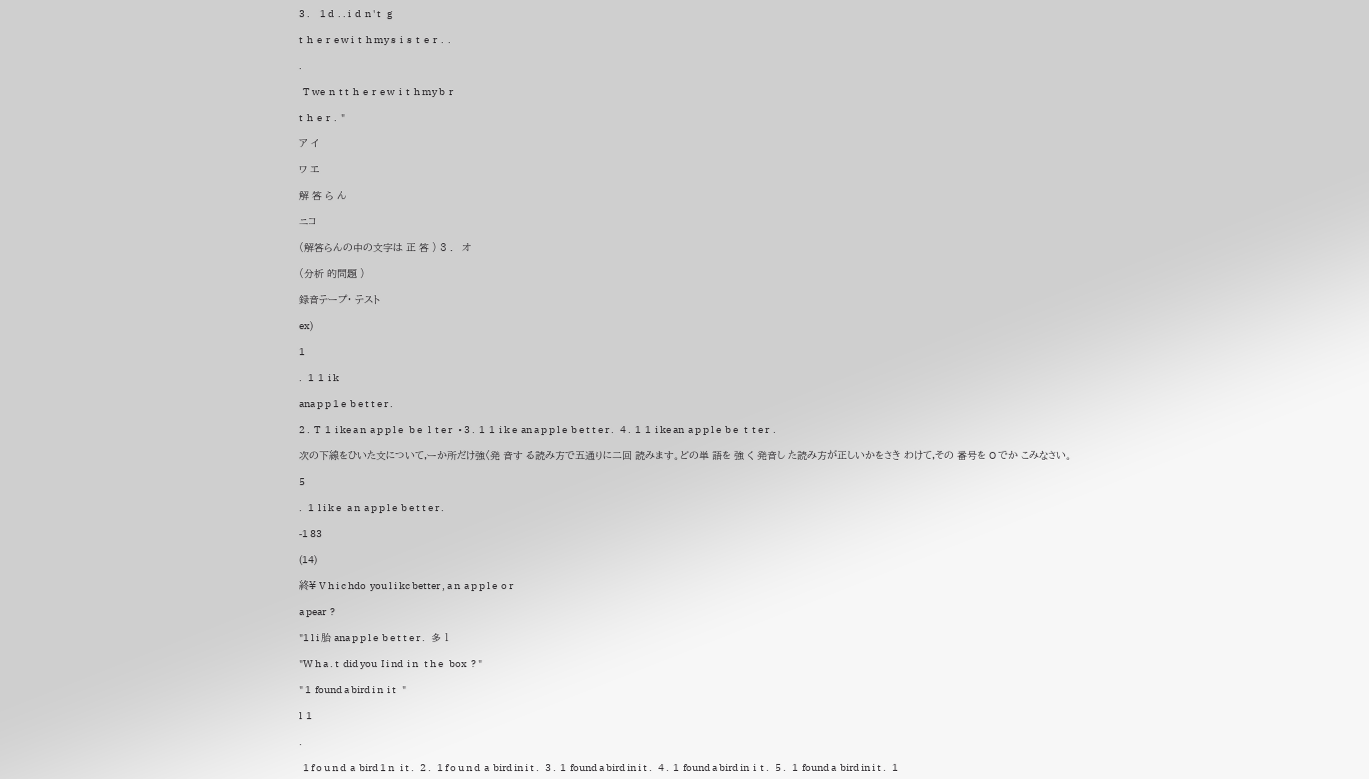3 .     1 d  . . i  d  n ' t   g

t  h  e  r  e w i  t  h my s  i  s  t  e  r  .  .

.

  T we  n  t t  h  e  r  e w  i  t  h my b  r

t  h  e  r  .  "

ア イ

ワ エ

解 答 ら ん

ニコ

(解答らんの中の文字は 正 答 ) 3 .   オ

(分析 的問題 )

録音テープ・ テスト

ex)

1

.   1  1  i k

ana p p 1 e  b e t t e r .

2 .  T  1  i ke a n  a p p l e   b e   l  t e r   • 3 .  1  1  i k e  an a p p l e  b e t t e r .   4 .  1  1  i ke an  a p p l e  b e   t  t e r  .

次の下線をひいた文について,ーか所だけ強〈発 音す る読み方で五通りに二回 読みます。どの単 語を 強 く 発音し た読み方が正しいかをさき わけて,その 番号を O でか こみなさい。

5

.   1  l i k e   a n  a p p l e  b e t t e r .

‑1 83

(14)

終¥ V h i c hdo  you l i kc better , a n  a p p l e  o r

a pear  ?

"1 l i 胎 ana p p l e  b e t t e r .   多 1

"W h a . t  did you  I i nd  i n   t h e   box  ? "

" 1  found a bird i n  i t   "

l  1

.

  1 f o u n d  a  bird 1 n   i t .   2 .   1 f o u n d  a  bird in i t .   3 .  1  found a bird in i t .   4 .  1  found a bird in  i  t .   5 .   1  found a  bird in i t .   1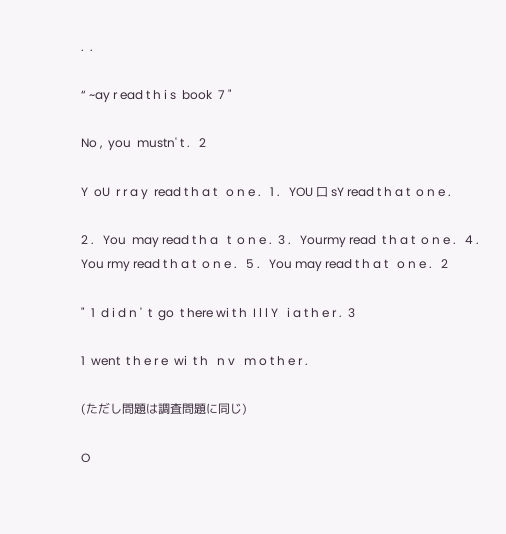.  .

“ ~ay r ead t h i s  book  7 "

No ,  you  mustn' t .   2

Y  oU  r r a y  read t h a t   o n e .   1 .   YOU 口 sY read t h a t  o n e .

2 .   You  may read t h a   t  o n e .  3 .   Yourmy read  t h a t  o n e .   4 .   You rmy read t h a t  o n e .   5 .   You may read t h a t   o n e .   2

"  1  d i d n '  t  go  t here wi t h  I l l Y   i a t h e r .  3

1  went  t h e r e  wi  t h   n v   m o t h e r .

(ただし問題は調査問題に同じ)

O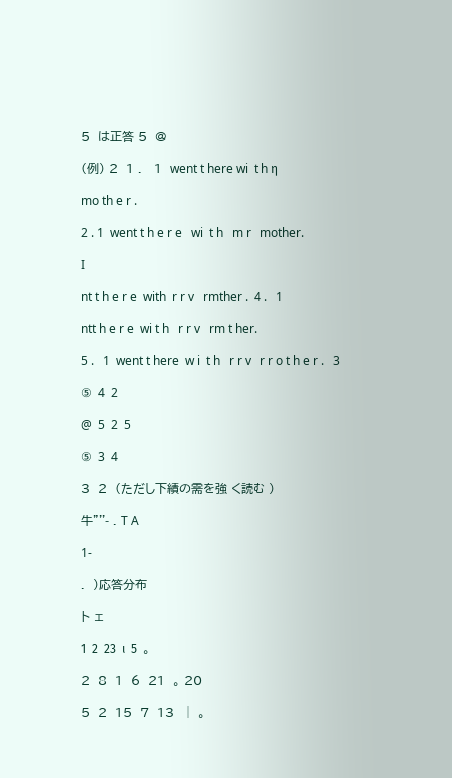5  は正答 5  @

(例) 2  1 .   1  went t here wi  t h η

mo th e r .

2 . 1  went t h e r e   wi  t h   m r   mother.

I

nt t h e r e  with  r r v   rmther .  4 .   1

ntt h e r e  wi t h   r r v   rm t her.

5 .   1  went t here  w i  t h   r r v   r r o t h e r .   3

⑤  4  2

@  5  2  5

⑤  3  4

3  2  (ただし下績の需を強 く読む )

牛"''‑ . T A

1‑

.  )応答分布

ト ェ

1  2  23  ι  5  。

2  8  1  6  21  。 20

5  2  15  7  13  │ 。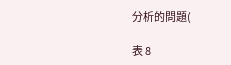分析的問題(

表 8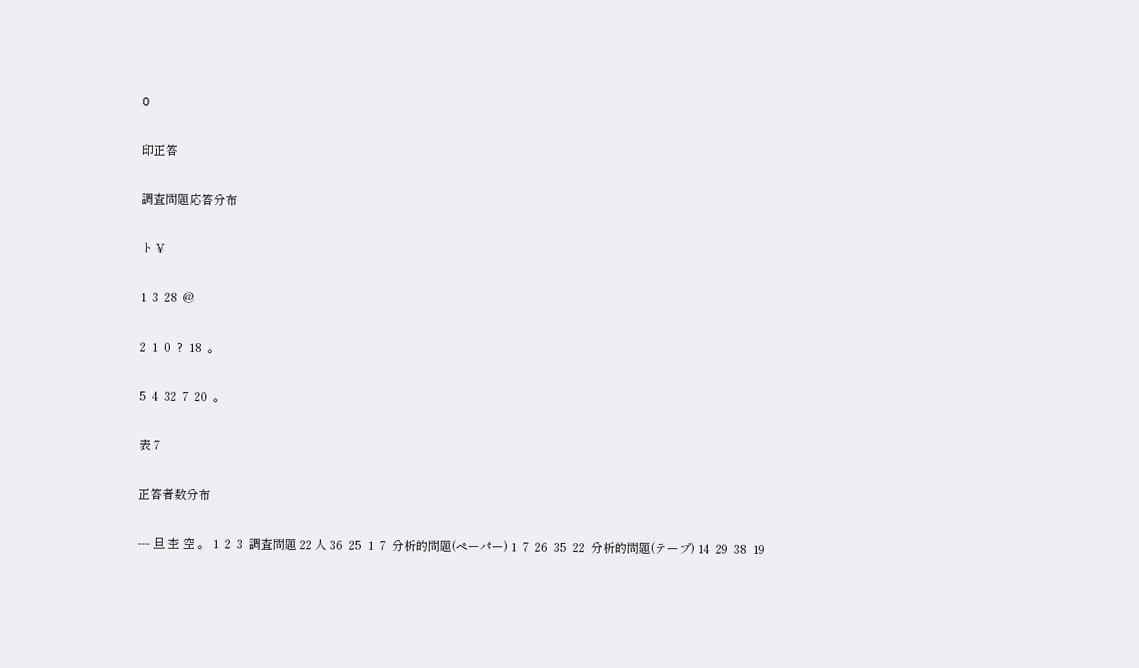O

印正答

調査問題応答分布

ト ¥

1  3  28  @

2  1  0  ?  18  。

5  4  32  7  20  。

表 7

正答者数分布

‑‑‑ 旦 杢 空 。 1  2  3  調査問題 22 人 36  25  1  7  分析的問題(ペーパー) 1  7  26  35  22  分析的問題(テープ) 14  29  38  19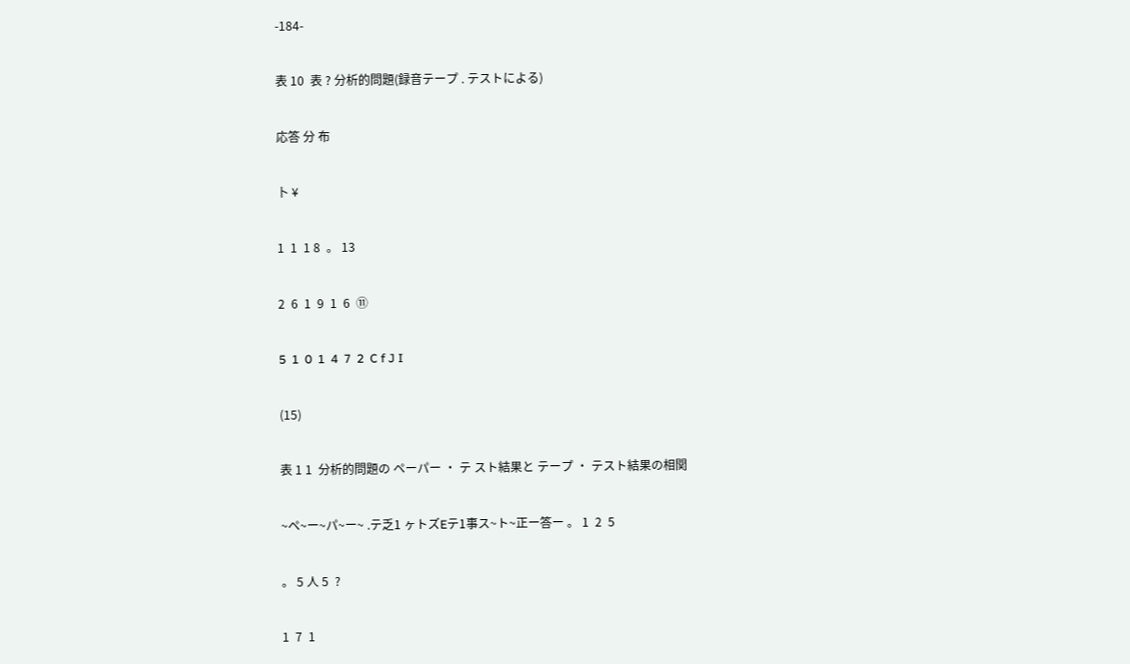‑184‑

表 10  表 ? 分析的問題(録音テープ . テストによる)

応答 分 布

卜 ¥

1  1  1 8  。 13

2  6  1  9  1  6  ⑪

5  1  0  1  4  7  2  C f J I

(15)

表 1 1  分析的問題の ペーパー ・ テ スト結果と テープ ・ テスト結果の相関

~ペ~ー~パ~ー~ .テ乏1 ヶトズEテ1事ス~ト~正ー答ー 。 1  2  5

。 5 人 5  ?

1  7  1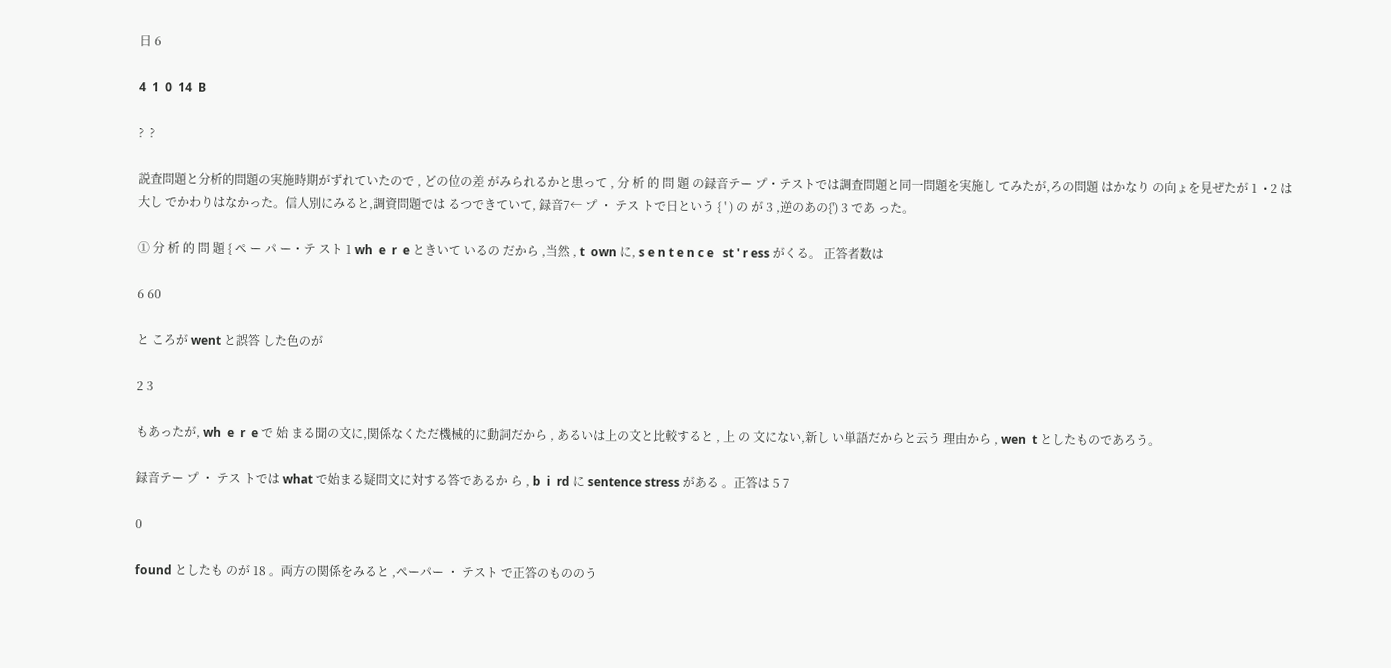日 6

4  1  0  14  B

?  ?

説査問題と分析的問題の実施時期がずれていたので , どの位の差 がみられるかと患って , 分 析 的 問 題 の録音テー プ・テストでは調査問題と同一問題を実施し てみたが,ろの問題 はかなり の向ょを見ぜたが 1  • 2 は大し でかわりはなかった。信人別にみると,調資問題では るつできていて, 録音7← プ ・ テス トで日という { ' ) の が 3 ,逆のあの{') 3 であ った。

① 分 析 的 問 題 { ペ ー パ ー・テ スト 1 wh  e  r  e ときいて いるの だから ,当然 , t  own に, s e n t e n c e   st ' r ess がくる。 正答者数は

6 60

と ころが went と誤答 した色のが

2 3

もあったが, wh  e  r  e で 始 まる聞の文に,関係なくただ機械的に動詞だから , あるいは上の文と比較すると , 上 の 文にない,新し い単語だからと云う 理由から , wen  t としたものであろう。

録音テー プ ・ テス トでは what で始まる疑問文に対する答であるか ら , b  i  rd に sentence stress がある 。正答は 5 7

0

found としたも のが 18 。両方の関係をみると ,ペーパー ・ テスト で正答のもののう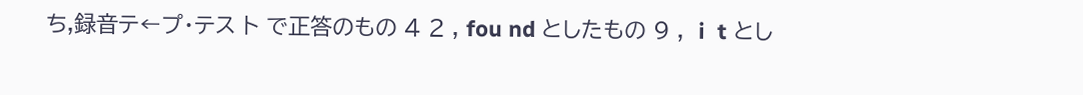ち,録音テ←プ・テス ト で正答のもの 4 2 , fou nd としたもの 9 ,  i  t とし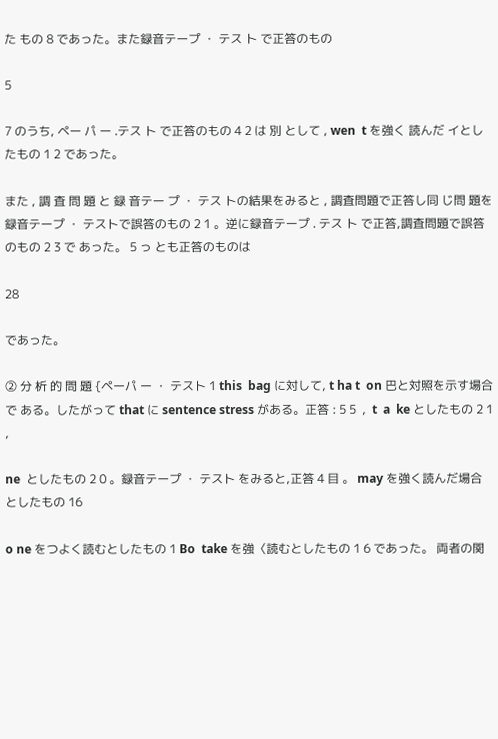た もの 8 であった。また録音テープ ・ テス ト で正答のもの

5

7 のうち, ペー パ ー .テス ト で正答のもの 4 2 は 別 として , wen  t を強く 読んだ イとしたもの 1 2 であった。

また , 調 査 問 題 と 録 音テー プ ・ テス トの結果をみると , 調査問題で正答し同 じ問 題を録音テープ ・ テストで誤答のもの 2 1 。逆に録音テープ . テス ト で正答,調査問題で誤答のもの 2 3 で あった。 5 っ とも正答のものは

28

であった。

② 分 析 的 問 題 {ペーパ ー ・ テスト 1 this  bag に対して, t ha t  on 巴と対照を示す場合で ある。したがって that に sentence stress がある。正答 : 5 5  ,  t  a  ke としたもの 2 1 ,

ne  としたもの 2 0 。録音テープ ・ テスト をみると,正答 4 目 。 may を強く読んだ場合としたもの 16

o ne をつよく読むとしたもの 1 Bo  take を強〈読むとしたもの 1 6 であった。 両者の関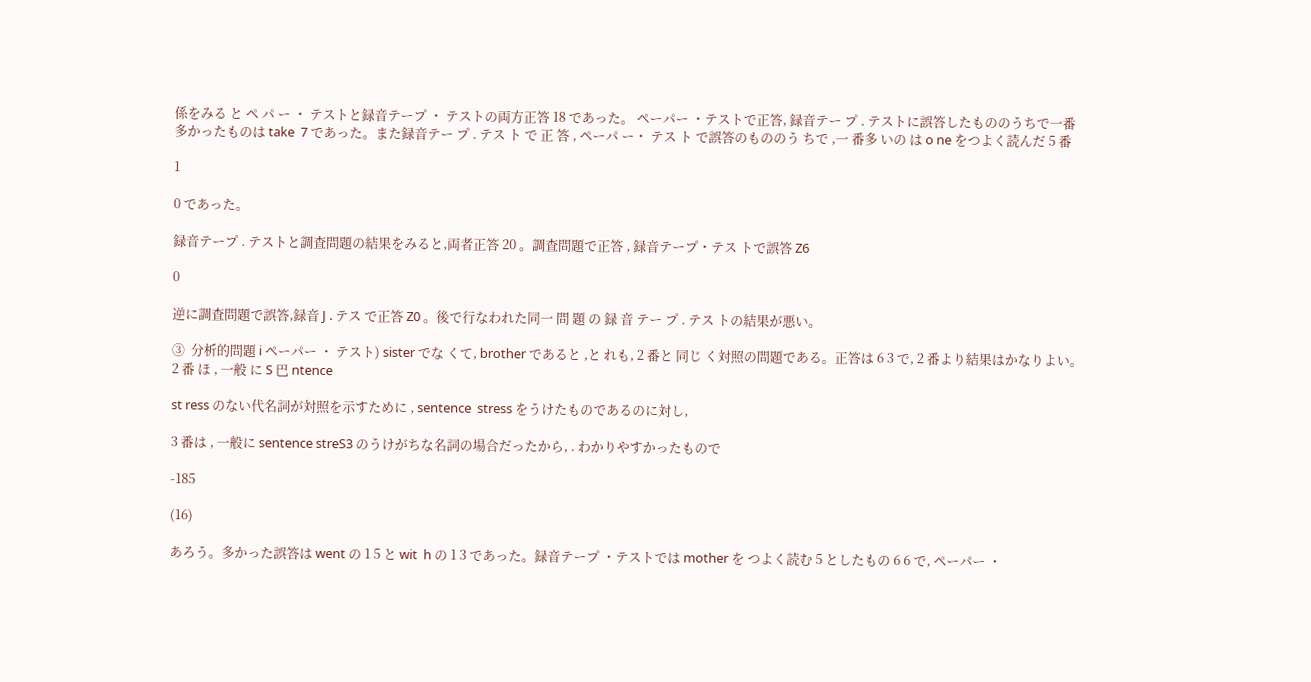係をみる と ペ パ ー ・ テストと録音テープ ・ テストの両方正答 18 であった。 ペーパー ・テストで正答, 録音テー プ . テストに誤答したもののうちで一番多かったものは take  7 であった。また録音テー プ . テス ト で 正 答 , ペーパ ー・ テス ト で誤答のもののう ちで ,一 番多 いの は o ne をつよく読んだ 5 番

1

0 であった。

録音テープ . テストと調査問題の結果をみると,両者正答 20 。調査問題で正答 , 録音テープ・テス トで誤答 Z6

0

逆に調査問題で誤答,録音 J . テス で正答 Z0 。後で行なわれた同一 問 題 の 録 音 テー プ . テス トの結果が悪い。

③  分析的問題 i ペーパー ・ テスト) sister でな くて, brother であると ,と れも, 2 番と 同じ く対照の問題である。正答は 6 3 で, 2 番より結果はかなりよい。 2 番 ほ , 一般 に S 巴 ntence

st ress のない代名詞が対照を示すために , sentence  stress をうけたものであるのに対し,

3 番は , 一般に sentence streS3 のうけがちな名詞の場合だったから, . わかりやすかったもので

‑185

(16)

あろう。多かった誤答は went の 1 5 と wit  h の 1 3 であった。録音テープ ・テストでは mother を つよく読む 5 としたもの 6 6 で, ペーパー ・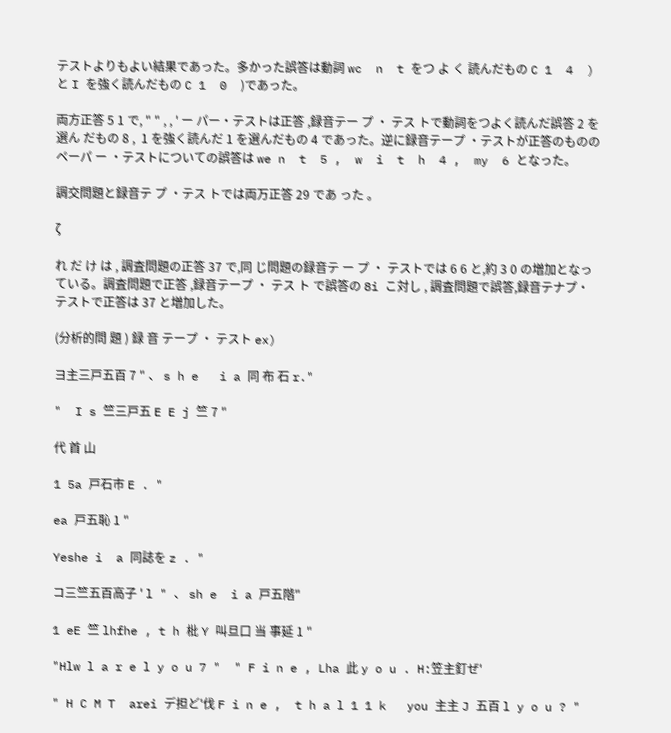テストよりもよい結果であった。多かった誤答は動詞 wc  n  t をつ よ く 読んだもの C 1  4  )と I を強く読んだもの C 1  0  )であった。

両方正答 5 1 で, " " , , ' ー パー・テストは正答 ,録音テー プ ・ テス トで動詞をつよく読んだ誤答 2 を選ん だもの 8 ,  1 を強く読んだ 1 を選んだもの 4 であった。逆に録音テープ ・テストが正答のものの ペーパ ー ・テストについての誤答は we n  t  5 ,  w  i  t  h  4 ,  my  6 となった。

調交問題と録音テ プ ・テス トでは両万正答 29 であ った 。

ζ

れ だ け は , 調査問題の正答 37 で,同 じ問題の録音テ ー プ ・ テストでは 6 6 と,約 3 0 の増加となっている。調査問題で正答 ,録音テープ ・ テス ト で誤答の 8i こ対し , 調査問題で誤答,録音テナプ・ テストで正答は 37 と増加した。

(分析的問 題 ) 録 音 テープ ・ テスト ex)

ヨ主三戸五百 7 " 、 s h e   i a 同 布 石 r."

"  I s 竺三戸五 E E j 竺 7 "

代 首 山

1 5a 戸石市 E . "

ea 戸五恥 1 "

Yeshe i  a 同誌を z . "

コ三竺五百高子 ' l " 、 sh e  i a 戸五階"

1 eE 竺 lhfhe , t h 枇 Y 叫旦口 当 事延 1 "

"Hlw l a r e l y o u 7 "  " F i n e , Lha 此 y o u . H:笠主釘ぜ'

" H C M T  arei デ担ど'伐 F i n e ,  t h a l 1 1 k   you 主主 J 五百 l y o u ? "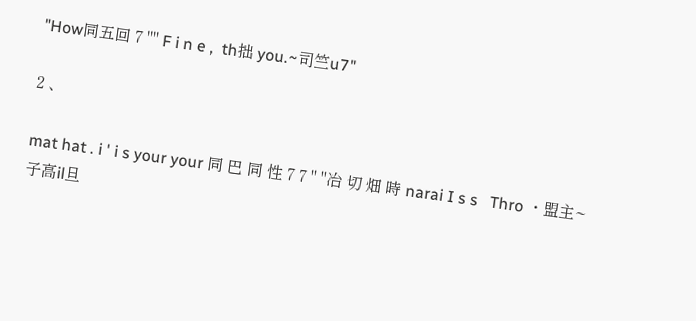"How同五回 7 "" F i n e ,  th拙 you.~司竺u7"

2 、

mat hat . i ' i s your your 同 巴 同 性 7 7 " "冶 切 畑 時 narai I s s   Thro ・盟主~子高il旦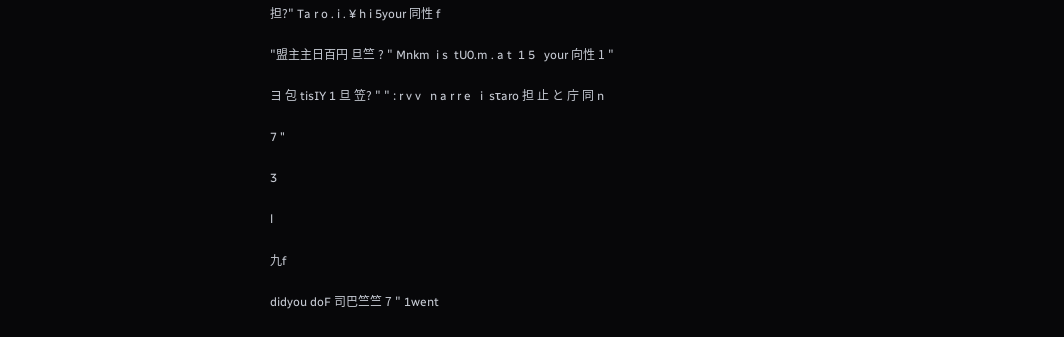担?" Ta r o . i . ¥ h i 5your 同性 f

"盟主主日百円 旦竺 ? " Mnkm  i s  tU0.m . a t  1 5   your 向性 1 "

ヨ 包 tisIY 1 旦 笠? " " : r v v   n a r r e   i  sτaro 担 止 と 庁 同 n

7 "

3

l

九f

didyou doF 司巴竺竺 7 " 1went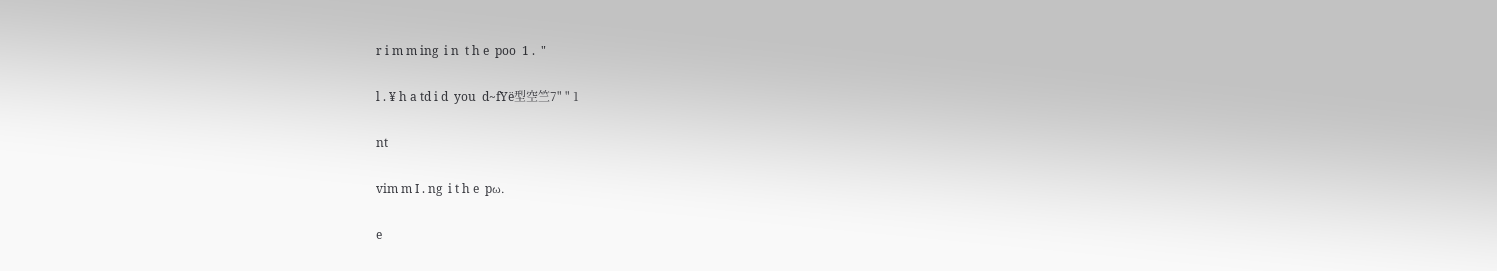r i m m ing  i n  t h e  poo  1 .  "

l . ¥ h a td i d  you  d~fYë型空竺7" " 1

nt

vim m I . ng  i t h e  pω.

e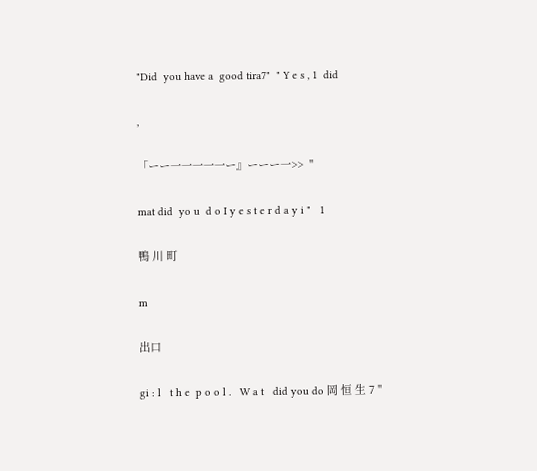"Did  you have a  good tira7"  " Y e s , 1  did

,

「ーー一一一一一ー』ーーー一>>  "

mat did  yo u  d o I y e s t e r d a y i "   1

鴨 川 町

m

出口

gi : l   t h e  p o o l .   W a t   did you do 岡 恒 生 7 "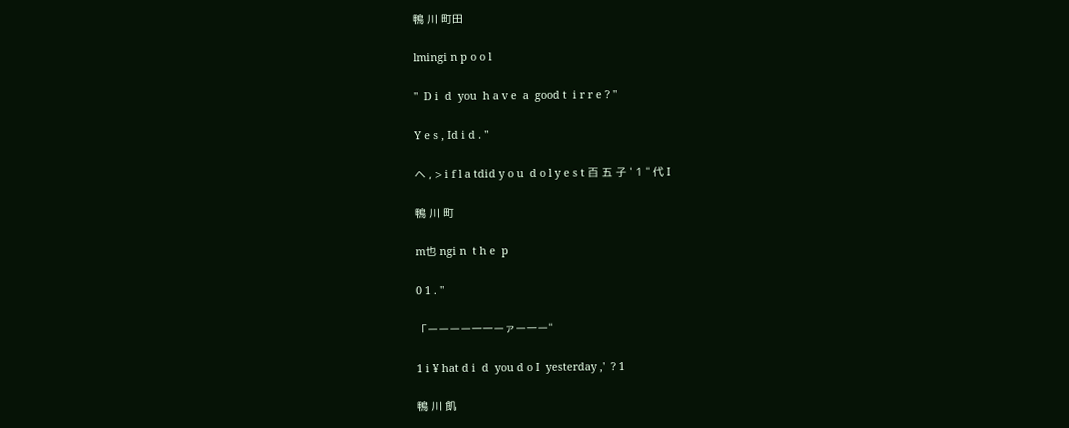鴨 川 町田

lmingi n p o o l

"  D i  d  you  h a v e  a  good t  i r r e ? "

Y e s , Id i d . "

ヘ , > i f l a tdid y o u  d o l y e s t 百 五 子 ' 1 " 代 I

鴨 川 町

m也 ngi n  t h e  p

0 1 . "

「ーーーー一一ーァー一ー"

1 i ¥ hat d i  d  you d o I  yesterday ,'  ? 1

鴨 川 飢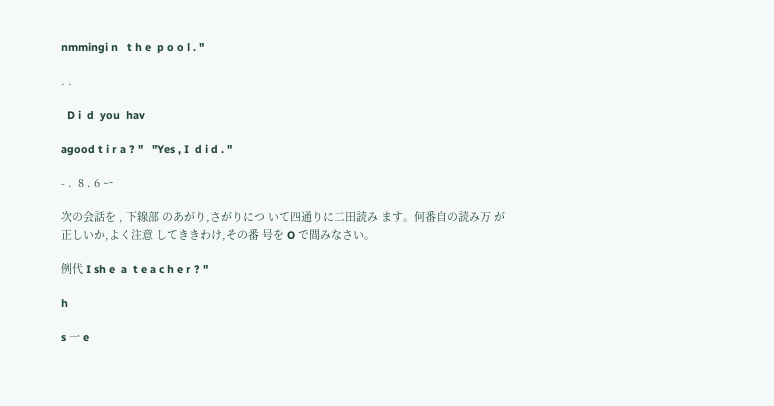nmmingi n   t h e  p o o l . "

. .

  D i  d  you  hav

agood t i r a ? "   "Yes , I  d i d . "

‑ .  8 . 6 ー

次の会話を , 下線部 のあがり,さがりにつ いて四通りに二田読み ます。何番自の読み万 が正しいか,よく注意 してききわけ,その番 号を O で間みなさい。

例代 I sh e  a  t e a c h e r ? "

h

s 一 e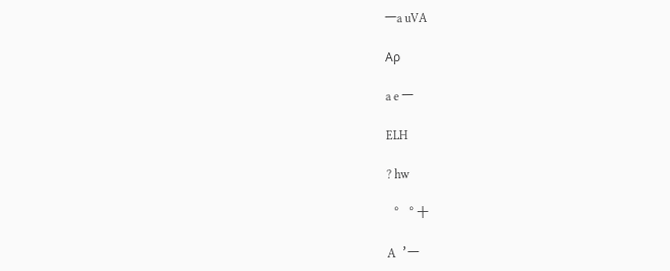一a uVA

Aρ

a e 一

ELH

? hw

︒ ︒ 十

A︐一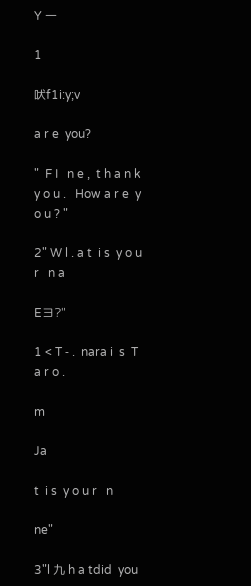Y 一

1

吠f1i:y;v

a r e  you?

"  F I   n e ,  t h a n k   y o u .   How a r e  y o u ? "

2" W l . a t  i s  y o u r   n a

Eヨ?"

1 < T ‑ .  nara i  s  T a r o .

m

Ja

t  i s  y o u r   n

ne"

3"l 九 h a tdid  you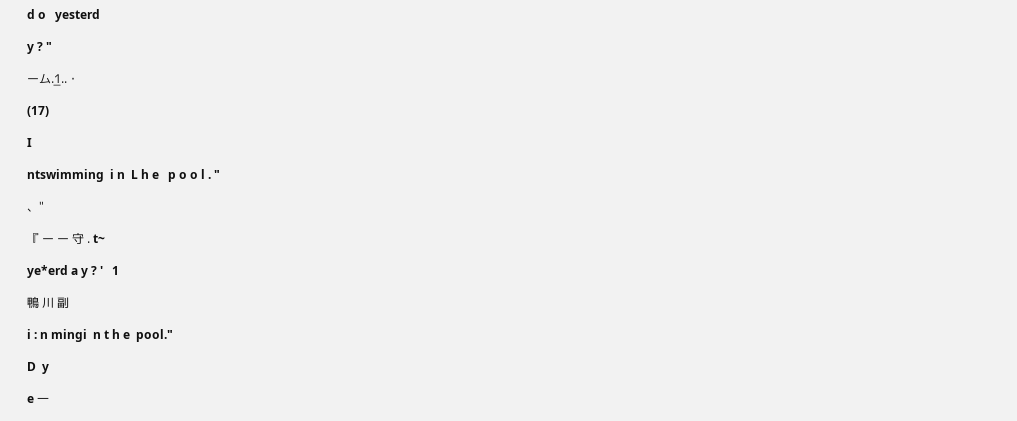d o   yesterd

y ? "

ーム̲.1..・

(17)

I

ntswimming  i n  L h e   p o o l . "

、"

『 ー ー 守 . t~

ye*erd a y ? '   1

鴨 川 副

i : n mingi  n t h e  pool."

D  y

e 一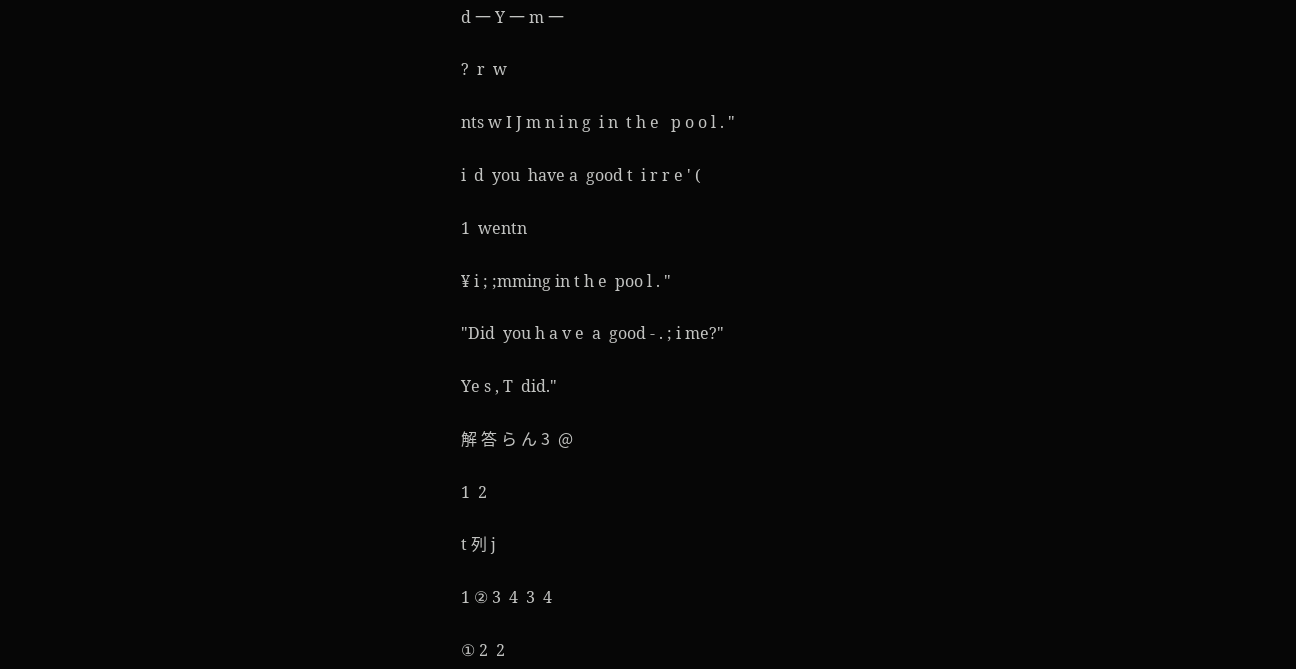d 一 Y 一 m 一

?  r  w

nts w I J m n i n g  i n  t h e   p o o l . "

i  d  you  have a  good t  i r r e ' (

1  wentn

¥ i ; ;mming in t h e  poo l . "

"Did  you h a v e  a  good ‑ . ; i me?"

Ye s , T  did."

解 答 ら ん 3  @

1  2

t 列 j

1 ② 3  4  3  4

① 2  2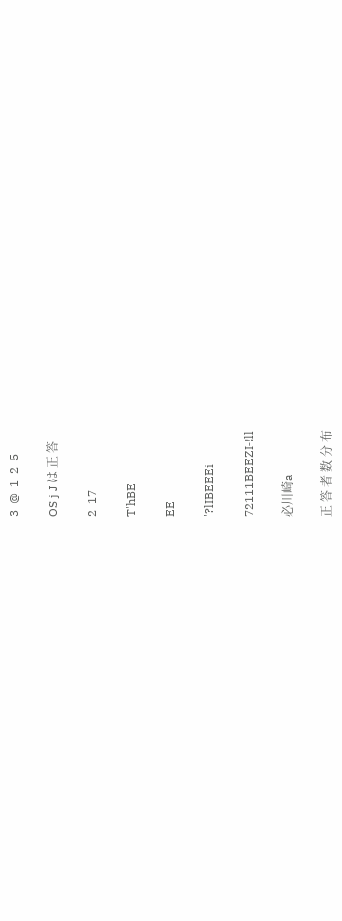3  @  1  2  5

OS j J は 正 答

2  17

T'hBE

EE

'?lIBEEEi

72111BEEZI‑!ll

必川崎a

正 答 者 数 分 布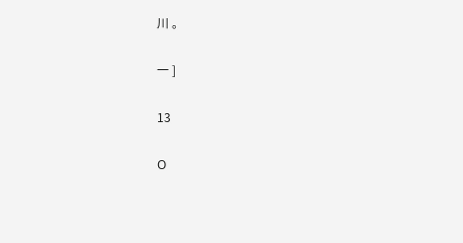川 。

一 ]

13

O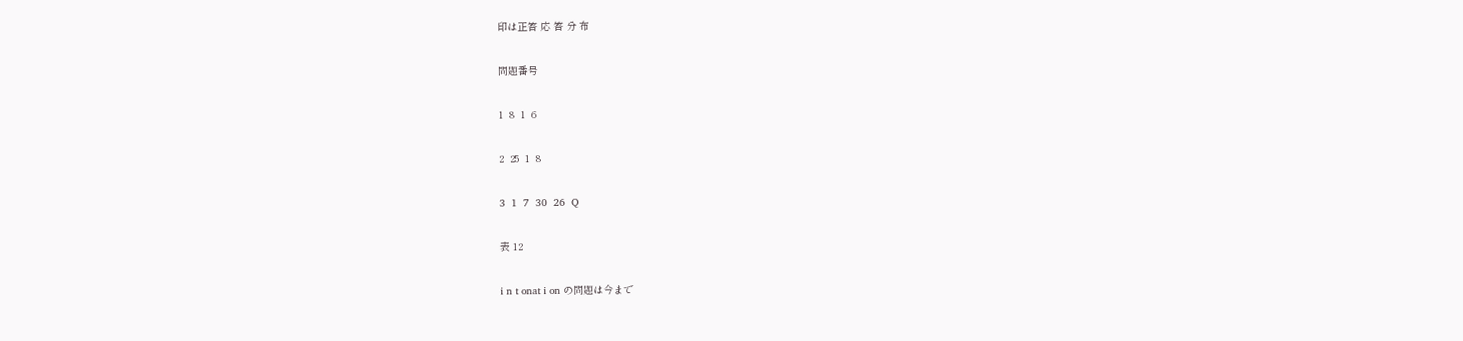印は正答 応 答 分 布

問題番号

1  8  1  6

2  25  1  8

3  1  7  30  26  Q

表 12

i n t onat i on の問題は今まで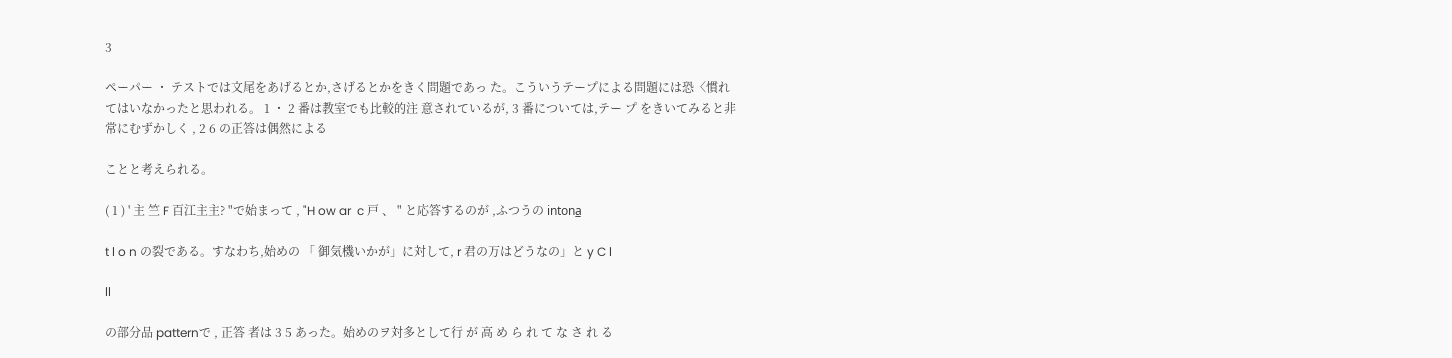3

ペーパー ・ テストでは文尾をあげるとか,さげるとかをきく問題であっ た。こういうテープによる問題には恐〈慣れてはいなかったと思われる。 1 ・ 2 番は教室でも比較的注 意されているが, 3 番については,テー プ をきいてみると非常にむずかしく , 2 6 の正答は偶然による

ことと考えられる。

( 1 ) ' 主 竺 F 百江主主? "で始まって , "H ow ar  c 戸 、 " と応答するのが ,ふつうの intona̲

t l o n の裂である。すなわち,始めの 「 御気機いかが」に対して, r 君の万はどうなの」と y C l

ll

の部分品 patternで , 正答 者は 3 5 あった。始めのヲ対多として行 が 高 め ら れ て な さ れ る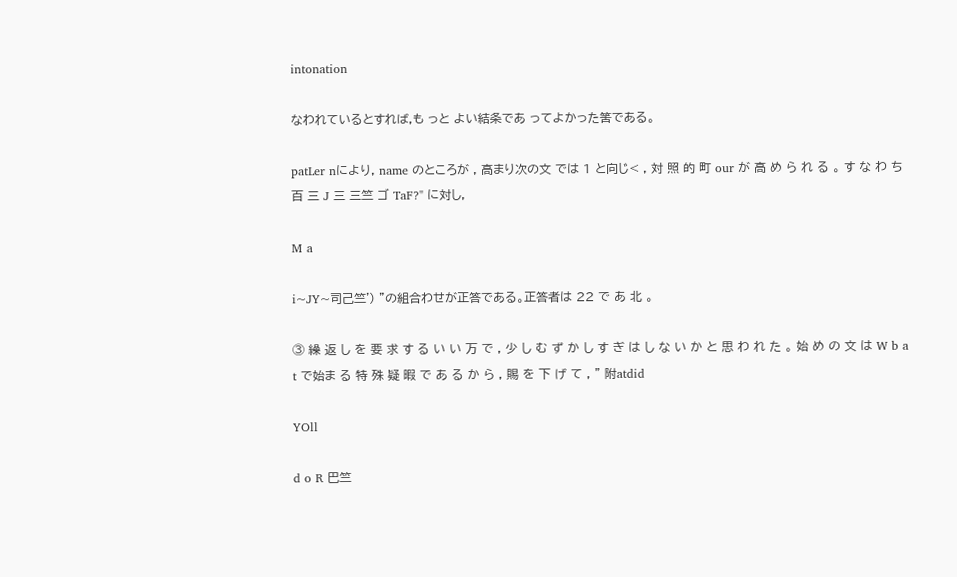intonation

なわれているとすれば,も っと よい結条であ ってよかった筈である。

patLer nにより, name のところが , 高まり次の文 では 1 と向じ< , 対 照 的 町 our が 高 め ら れ る 。 す な わ ち 百 三 J 三 三竺 ゴ TaF?" に対し,

M a

i~JY~司己竺') "の組合わせが正答である。正答者は 22 で あ 北 。

③ 繰 返 し を 要 求 す る い い 万 で , 少 し む ず か し す ぎ は し な い か と 思 わ れ た 。 始 め の 文 は W b a t で始ま る 特 殊 疑 暇 で あ る か ら , 賜 を 下 げ て , " 附atdid

YOll

d o R 巴竺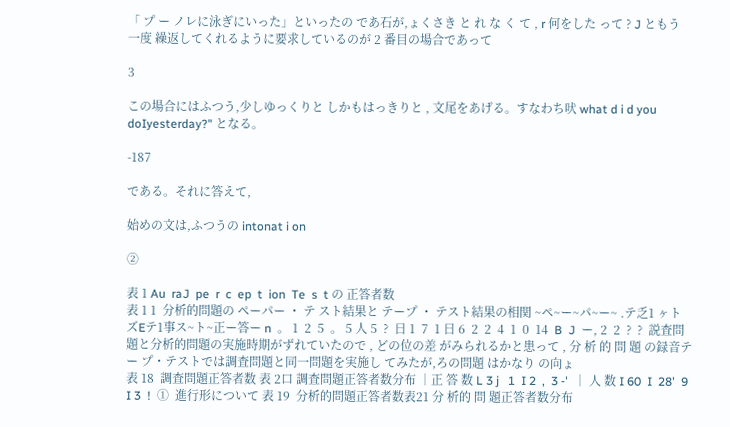「 プ ー ノレに泳ぎにいった」といったの であ石が,ょくさき と れ な く て , r 何をした って ? J ともう 一度 繰返してくれるように要求しているのが 2 番目の場合であって

3

この場合にはふつう,少しゆっくりと しかもはっきりと , 文尾をあげる。すなわち吠 what d i d you  doIyesterday?" となる。

‑187

である。それに答えて,

始めの文は,ふつうの intonat i on

②

表 1 Au  raJ  pe  r  c  ep  t  ion  Te  s  t の 正答者数
表 1 1  分析的問題の ペーパー ・ テ スト結果と テープ ・ テスト結果の相関 ~ペ~ー~パ~ー~ .テ乏1 ヶトズEテ1事ス~ト~正ー答ー n  。 1  2  5  。 5 人 5  ?  日 1  7  1 日 6  2  2  4  1  0  14  B  J  ー, 2  2  ?  ?  説査問題と分析的問題の実施時期がずれていたので , どの位の差 がみられるかと患って , 分 析 的 問 題 の録音テー プ・テストでは調査問題と同一問題を実施し てみたが,ろの問題 はかなり の向ょ
表 18  調査問題正答者数 表 2口 調査問題正答者数分布 │正 答 数 L 3 j   1  I 2  ,  3 ‑'  │ 人 数 I 60  I  28'  9  I 3  !  ①  進行形について 表 19  分析的問題正答者数表21 分 析的 問 題正答者数分布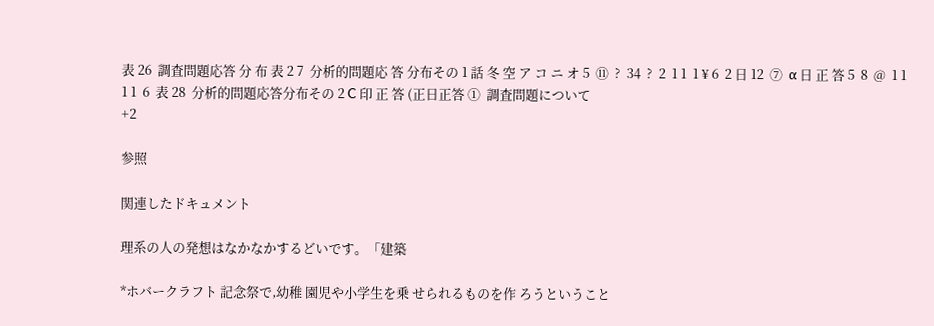表 26  調査問題応答 分 布 表 2 7  分析的問題応 答 分布その 1 話 冬 空 ア コ ニ オ 5  ⑪  ?  34  ?  2  1 1  1 ¥ 6  2 日 12  ⑦  α 日 正 答 5  8  @  1 1  1 1  6  表 28  分析的問題応答分布その 2 C 印 正 答 (正日正答 ①  調査問題について
+2

参照

関連したドキュメント

理系の人の発想はなかなかするどいです。「建築

*ホバークラフト 記念祭で,幼稚 園児や小学生を乗 せられるものを作 ろうということ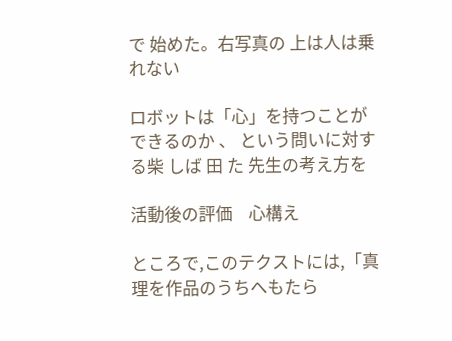で 始めた。右写真の 上は人は乗れない

ロボットは「心」を持つことができるのか 、 という問いに対する柴 しば 田 た 先生の考え方を

活動後の評価    心構え

ところで,このテクストには,「真理を作品のうちへもたら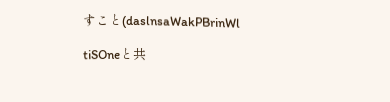すこと(daslnsaWakPBrinWl

tiSOneと共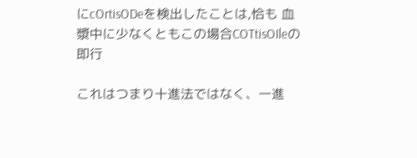にcOrtisODeを検出したことは,恰も 血漿中に少なくともこの場合COTtisOIleの即行

これはつまり十進法ではなく、一進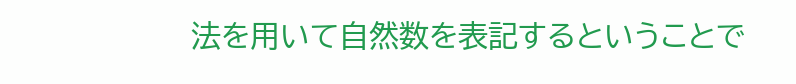法を用いて自然数を表記するということで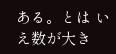ある。とは いえ数が大き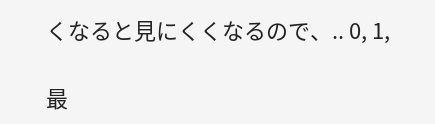くなると見にくくなるので、.. 0, 1,

最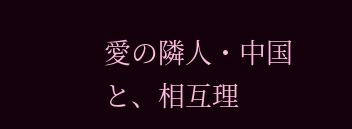愛の隣人・中国と、相互理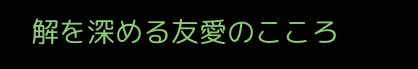解を深める友愛のこころ